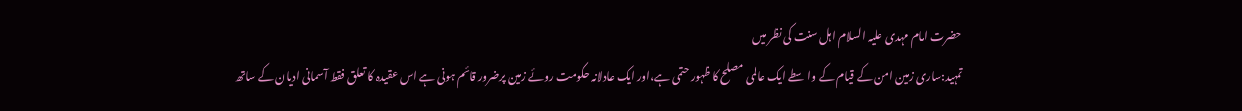حضرت امام مہدی علیہ السلام اہل سنت کی نظر میں
تمہید:ساری زمین امن کے قیام کے واسطے ایک عالمی مصلح کا ظہور حتمی ہے،اور ایک عادلانہ حکومت روئے زمین پرضرور قائم ہونی ہے اس عقیدہ کا تعلق فقط آسمانی ادیان کے ساتھ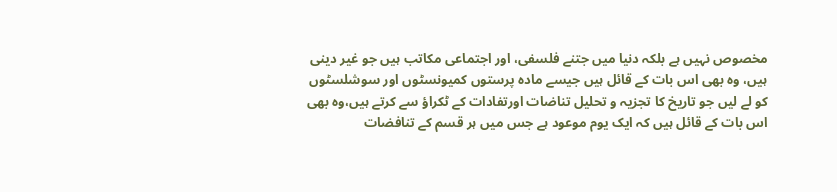مخصوص نہیں ہے بلکہ دنیا میں جتنے فلسفی، اور اجتماعی مکاتب ہیں جو غیر دینی ہیں، وہ بھی اس بات کے قائل ہیں جیسے مادہ پرستوں کمیونسٹوں اور سوشلسٹوں کو لے لیں جو تاریخ کا تجزیہ و تحلیل تناضات اورتفادات کے ٹکراؤ سے کرتے ہیں،وہ بھی اس بات کے قائل ہیں کہ ایک یوم موعود ہے جس میں ہر قسم کے تنافضات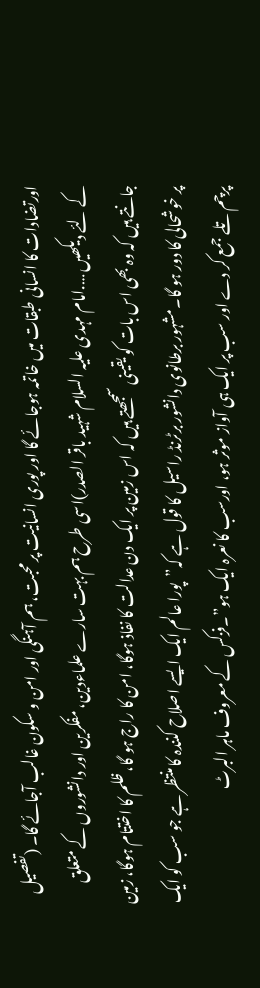اورتضادات کا انسانی طبقات میں خاتمہ ہوجائے گا اور پوری انسانیت پر محبت، ہم آہنگی اور امن و سکون غالب آجائے گا۔ (تفصیل کے لئے دیکھیں ….امام مہدی علیہ السلام شہید باقر الصدر)اسی طرح ہم بہت سارے علماءدین، مفکرین اور دانشوروں کے متعلق جانتے ہیں کہ وہ بھی اس بات کو یقینی سمجھتے ہیں کہ اس زمین پر ایک دن عدالت کا نفاذ ہوگا، امن کا راج ہو گا، ظلم کا اختتام ہوگا، زمین پر خوشحالی کا دور ہو گا۔مشہور برطانوی دانشور برٹرنڈ راسیل کا قول ہے کہ”پورا عالم ایک ایسے اصلاح کنندہ کا منتظر ہے جو سب کو ایک پرچم تلے جمع کر دے اور سب پر ایک ہی آواز موثر ہو، اورسب کا نعرہ ایک ہو”۔فزکس کے معروف ماہر البرٹ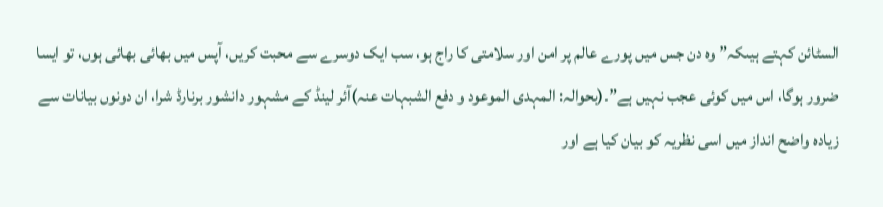السٹائن کہتے ہیںکہ” وہ دن جس میں پورے عالم پر امن اور سلامتی کا راج ہو، سب ایک دوسرے سے محبت کریں، آپس میں بھائی بھائی ہوں، تو ایسا ضرور ہوگا، اس میں کوئی عجب نہیں ہے”۔(بحوالہ: المہدی الموعود و دفع الشبہات عنہ)آئر لینڈ کے مشہور دانشور برنارڈ شرا، ان دونوں بیانات سے زیادہ واضح انداز میں اسی نظریہ کو بیان کیا ہے اور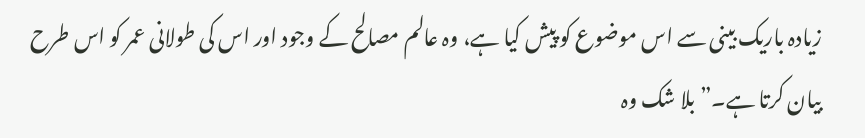زیادہ باریک بینی سے اس موضوع کو پیش کیا ہے، وہ عالم مصالح کے وجود اور اس کی طولانی عمر کو اس طرح بیان کرتا ہے۔” بلا شک وہ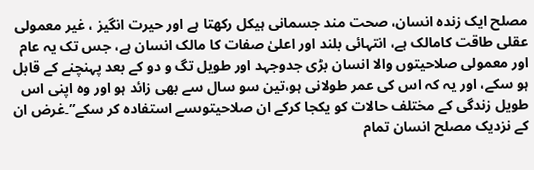مصلح ایک زندہ انسان، صحت مند جسمانی ہیکل رکھتا ہے اور حیرت انگیز ، غیر معمولی عقلی طاقت کامالک ہے، انتہائی بلند اور اعلیٰ صفات کا مالک انسان ہے، جس تک یہ عام اور معمولی صلاحیتوں والا انسان بڑی جدوجہد اور طویل تگ و دو کے بعد پہنچنے کے قابل ہو سکے، اور یہ کہ اس کی عمر طولانی ہو،تین سو سال سے بھی زائد ہو اور وہ اپنی اس طویل زندگی کے مختلف حالات کو یکجا کرکے ان صلاحیتوںسے استفادہ کر سکے”۔غرض ان کے نزدیک مصلح انسان تمام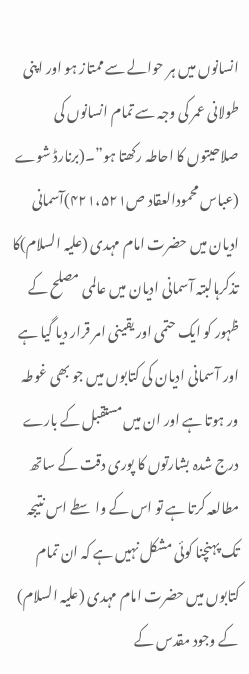انسانوں میں ہر حوالے سے ممتاز ہو اور اپنی طولانی عمر کی وجہ سے تمام انسانوں کی صلاحیتوں کا احاطہ رکھتا ہو”۔(برنارڈ شوے (عباس محمودالعقاد ص۴۲۱،۵۲۱)آسمانی ادیان میں حضرت امام مہدی (علیہ السلام)کا تذکرہالبتہ آسمانی ادیان میں عالمی مصلح کے ظہور کو ایک حتمی اور یقینی امر قرار دیا گیا ہے اور آسمانی ادیان کی کتابوں میں جو بھی غوطہ ور ہوتا ہے اور ان میں مستقبل کے بارے درج شدہ بشارتوں کا پوری دقت کے ساتھ مطالعہ کرتا ہے تو اس کے واسطے اس نتیجہ تک پہنچنا کوئی مشکل نہیں ہے کہ ان تمام کتابوں میں حضرت امام مہدی (علیہ السلام) کے وجود مقدس کے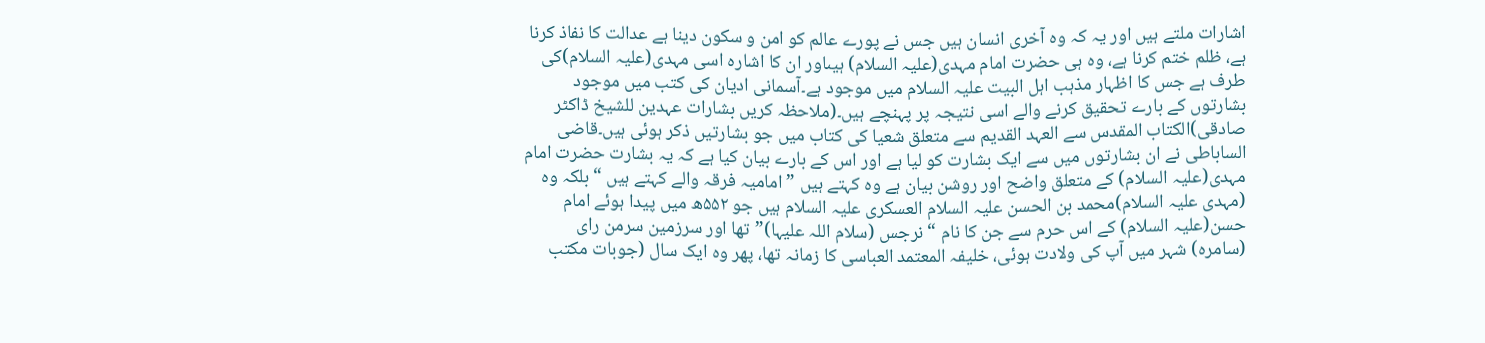اشارات ملتے ہیں اور یہ کہ وہ آخری انسان ہیں جس نے پورے عالم کو امن و سکون دینا ہے عدالت کا نفاذ کرنا ہے، ظلم ختم کرنا ہے، وہ ہی حضرت امام مہدی(علیہ السلام) ہیںاور ان کا اشارہ اسی مہدی(علیہ السلام)کی طرف ہے جس کا اظہار مذہب اہل البیت علیہ السلام میں موجود ہے۔آسمانی ادیان کی کتب میں موجود بشارتوں کے بارے تحقیق کرنے والے اسی نتیجہ پر پہنچے ہیں۔(ملاحظہ کریں بشارات عہدین للشیخ ڈاکٹر صادقی)الکتاب المقدس سے العہد القدیم سے متعلق شعیا کی کتاب میں جو بشارتیں ذکر ہوئی ہیں۔قاضی الساباطی نے ان بشارتوں میں سے ایک بشارت کو لیا ہے اور اس کے بارے بیان کیا ہے کہ یہ بشارت حضرت امام مہدی(علیہ السلام) کے متعلق واضح اور روشن بیان ہے وہ کہتے ہیں ” امامیہ فرقہ والے کہتے ہیں “بلکہ وہ (مہدی علیہ السلام)محمد بن الحسن علیہ السلام العسکری علیہ السلام ہیں جو ۵۵۲ھ میں پیدا ہوئے امام حسن(علیہ السلام) کے اس حرم سے جن کا نام “نرجس (سلام اللہ علیہا)”تھا اور سرزمین سرمن رای (سامرہ) شہر میں آپ کی ولادت ہوئی، خلیفہ المعتمد العباسی کا زمانہ تھا، پھر وہ ایک سال (جوبات مکتب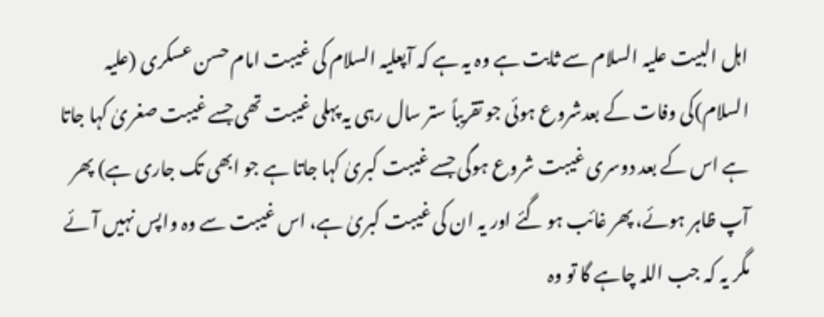اہل البیت علیہ السلام سے ثابت ہے وہ یہ ہے کہ آپعلیہ السلام کی غیبت امام حسن عسکری (علیہ السلام)کی وفات کے بعدشروع ہوئی جو تقریباً ستر سال رہی یہ پہلی غیبت تھی جسے غیبت صغریٰ کہا جاتا ہے اس کے بعد دوسری غیبت شروع ہوگی جسے غیبت کبریٰ کہا جاتا ہے جو ابھی تک جاری ہے) پھر آپ ظاہر ہوئے، پھر غائب ہو گئے اور یہ ان کی غیبت کبریٰ ہے، اس غیبت سے وہ واپس نہیں آئے مگر یہ کہ جب اللہ چاہے گا تو وہ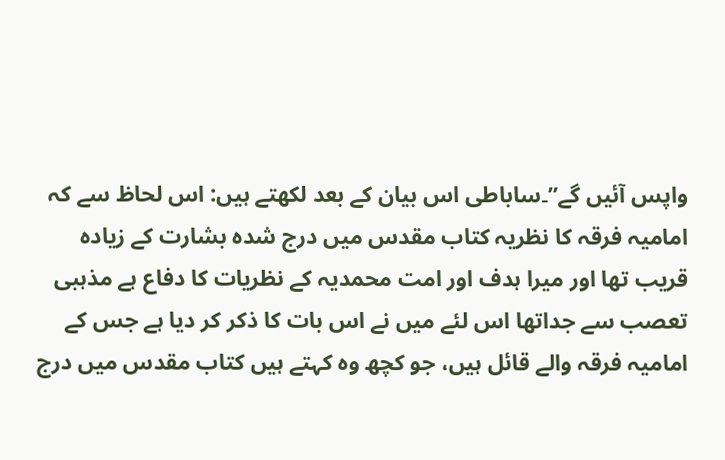واپس آئیں گے”۔ساباطی اس بیان کے بعد لکھتے ہیں: اس لحاظ سے کہ امامیہ فرقہ کا نظریہ کتاب مقدس میں درج شدہ بشارت کے زیادہ قریب تھا اور میرا ہدف اور امت محمدیہ کے نظریات کا دفاع ہے مذہبی تعصب سے جداتھا اس لئے میں نے اس بات کا ذکر کر دیا ہے جس کے امامیہ فرقہ والے قائل ہیں، جو کچھ وہ کہتے ہیں کتاب مقدس میں درج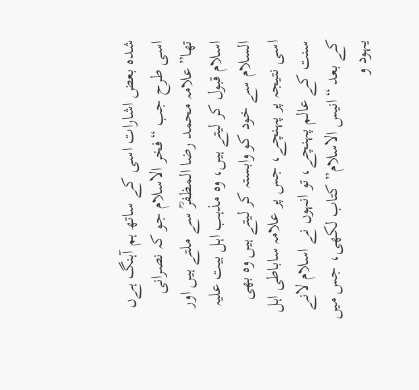شدہ بعض اشارات اسی کے ساتھ ہم آہنگ ہےں اسی طرح جب “فخر الاسلام جو کہ نصرانی تھا”علامہ محمد رضا المظفرؒ سے ملتے ہیں اور اسلام قبول کر لیتے ہیں، وہ مذہب اہل بیت علیہ السلام سے خود کو وابستہ کر لیتے ہیں وہ بھی اسی نتیجہ پر پہنچے، جس پر علامہ ساباطی اہل سنت کے عالم پہنچے، تو انہوں نے اسلام لانے کے بعد “انیس الاسلام” کتاب لکھی، جس میں یہود و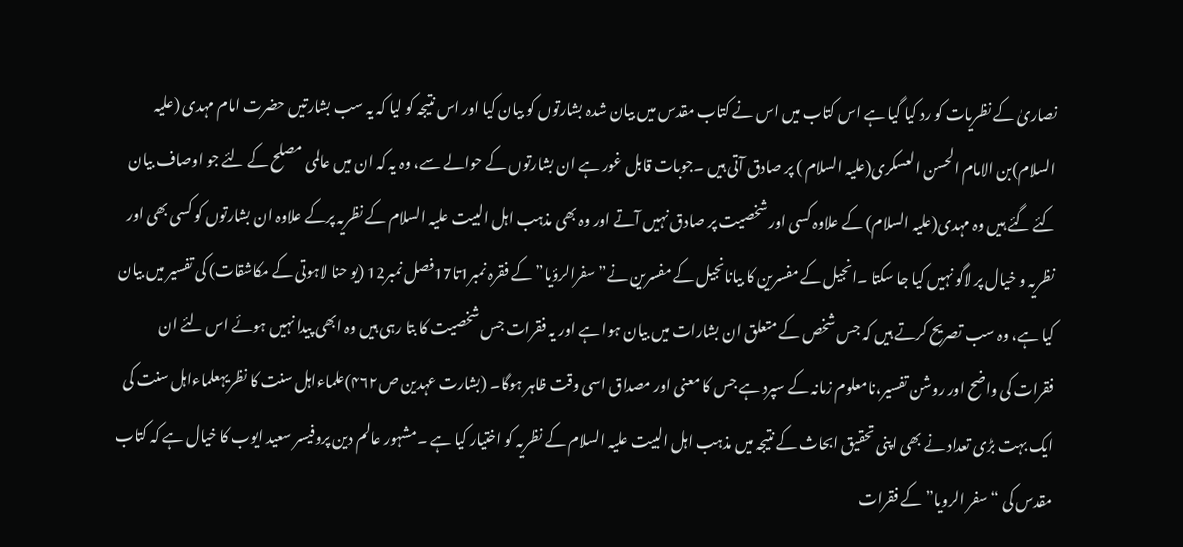نصاریٰ کے نظریات کو رد کیا گیا ہے اس کتاب میں اس نے کتاب مقدس میں بیان شدہ بشارتوں کو بیان کیا اور اس نتیجہ کو لیا کہ یہ سب بشارتیں حضرت امام مہدی (علیہ السلام)بن الامام الحسن العسکری(علیہ السلام ) پر صادق آتی ہیں ۔جوبات قابل غور ہے ان بشارتوں کے حوالے سے، وہ یہ کہ ان میں عالمی مصلح کے لئے جو اوصاف بیان کئے گئے ہیں وہ مہدی(علیہ السلام) کے علاوہ کسی اور شخصیت پر صادق نہیں آتے اور وہ بھی مذہب اہل البیت علیہ السلام کے نظریہ پرکے علاوہ ان بشارتوں کو کسی بھی اور نظریہ و خیال پر لاگو نہیں کیا جا سکتا ۔انجیل کے مفسرین کا بیانانجیل کے مفسرین نے”سفرالرؤیا” کے فقرہ نمبر1تا17فصل نمبر12 (یو حنا لاہوتی کے مکاشقات) کی تفسیر میں بیان کیا ہے، وہ سب تصریح کرتے ہیں کہ جس شخص کے متعلق ان بشارات میں بیان ہوا ہے اور یہ فقرات جس شخصیت کا بتا رہی ہیں وہ ابھی پیدا نہیں ہوئے اس لئے ان فقرات کی واضح اور روشن تفسیر،نامعلوم زمانہ کے سپرد ہے جس کا معنی اور مصداق اسی وقت ظاہر ہوگا۔ (بشارت عہدین ص۴۶۲)علماءاہل سنت کا نظریہعلماءاہل سنت کی ایک بہت بڑی تعداد نے بھی اپنی تحقیق ابحاث کے نتیجہ میں مذہب اہل البیت علیہ السلام کے نظریہ کو اختیار کیا ہے ۔مشہور عالم دین پروفیسر سعید ایوب کا خیال ہے کہ کتاب مقدس کی “سفر الرویا” کے فقرات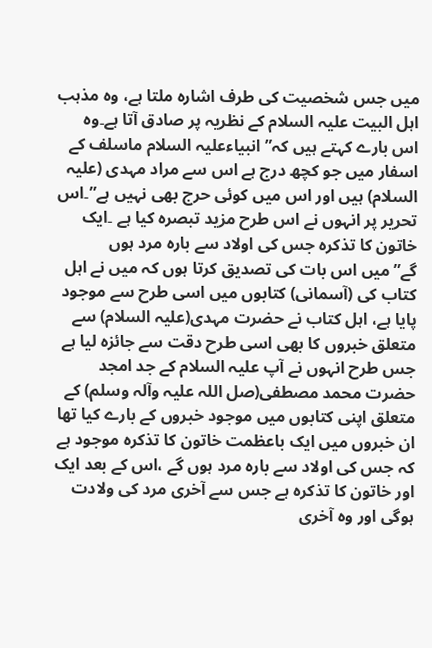میں جس شخصیت کی طرف اشارہ ملتا ہے، وہ مذہب اہل البیت علیہ السلام کے نظریہ پر صادق آتا ہے۔وہ اس بارے کہتے ہیں کہ”انبیاءعلیہ السلام ماسلف کے اسفار میں جو کچھ درج ہے اس سے مراد مہدی (علیہ السلام) ہیں اور اس میں کوئی حرج بھی نہیں ہے”۔اس تحریر پر انہوں نے اس طرح مزید تبصرہ کیا ہے ۔ایک خاتون کا تذکرہ جس کی اولاد سے بارہ مرد ہوں گے”میں اس بات کی تصدیق کرتا ہوں کہ میں نے اہل کتاب کی (آسمانی) کتابوں میں اسی طرح سے موجود پایا ہے، اہل کتاب نے حضرت مہدی(علیہ السلام) سے متعلق خبروں کا بھی اسی طرح دقت سے جائزہ لیا ہے جس طرح انہوں نے آپ علیہ السلام کے جد امجد حضرت محمد مصطفی(صل اللہ علیہ وآلہ وسلم) کے متعلق اپنی کتابوں میں موجود خبروں کے بارے کیا تھا ان خبروں میں ایک باعظمت خاتون کا تذکرہ موجود ہے کہ جس کی اولاد سے بارہ مرد ہوں گے ،اس کے بعد ایک اور خاتون کا تذکرہ ہے جس سے آخری مرد کی ولادت ہوگی اور وہ آخری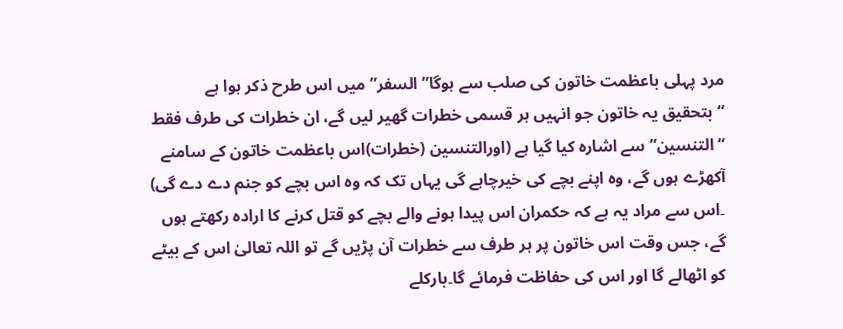مرد پہلی باعظمت خاتون کی صلب سے ہوگا”السفر” میں اس طرح ذکر ہوا ہے “بتحقیق یہ خاتون جو انہیں ہر قسمی خطرات گھیر لیں گے، ان خطرات کی طرف فقط “التنسین” سے اشارہ کیا گیا ہے (اورالتنسین (خطرات)اس باعظمت خاتون کے سامنے آکھڑے ہوں گے، وہ اپنے بچے کی خیرچاہے گی یہاں تک کہ وہ اس بچے کو جنم دے دے گی) ۔اس سے مراد یہ ہے کہ حکمران اس پیدا ہونے والے بچے کو قتل کرنے کا ارادہ رکھتے ہوں گے، جس وقت اس خاتون پر ہر طرف سے خطرات آن پڑیں گے تو اللہ تعالیٰ اس کے بیٹے کو اٹھالے گا اور اس کی حفاظت فرمائے گا۔بارکلے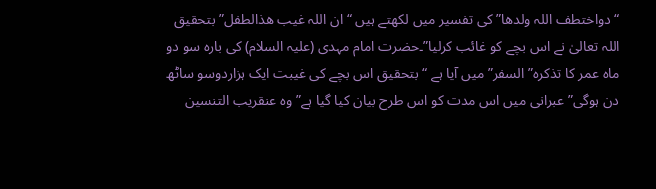“دواختطف اللہ ولدھا” کی تفسیر میں لکھتے ہیں “ان اللہ غیب ھذالطفل” بتحقیق اللہ تعالیٰ نے اس بچے کو غائب کرلیا”۔حضرت امام مہدی (علیہ السلام) کی بارہ سو دو ماہ عمر کا تذکرہ”السفر” میں آیا ہے “بتحقیق اس بچے کی غیبت ایک ہزاردوسو ساٹھ دن ہوگی” عبرانی میں اس مدت کو اس طرح بیان کیا گیا ہے” وہ عنقریب التنسین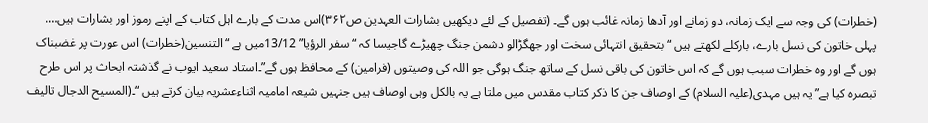(خطرات) کی وجہ سے ایک زمانہ، دو زمانے اور آدھا زمانہ غائب ہوں گے۔ (تفصیل کے لئے دیکھیں بشارات العہدین ص۳۶۲)اس مدت کے بارے اہل کتاب کے اپنے رموز اور بشارات ہیں…. پہلی خاتون کی نسل بارے، بارکلے لکھتے ہیں “بتحقیق انتہائی سخت اور جھگڑالو دشمن جنگ چھیڑے گاجیسا کہ “سفر الرؤیا” 13/12میں ہے “التنسین(خطرات) اس عورت پر غضبناک ہوں گے اور وہ خطرات سبب ہوں گے کہ اس خاتون کی باقی نسل کے ساتھ جنگ ہوگی جو اللہ کی وصیتوں (فرامین) کے محافظ ہوں گے”۔استاد سعید ایوب نے گذشتہ ابحاث پر اس طرح تبصرہ کیا ہے”یہ ہیں مہدی(علیہ السلام) کے اوصاف جن کا ذکر کتاب مقدس میں ملتا ہے یہ بالکل وہی اوصاف ہیں جنہیں شیعہ امامیہ اثناءعشریہ بیان کرتے ہیں “۔(المسیح الدجال تالیف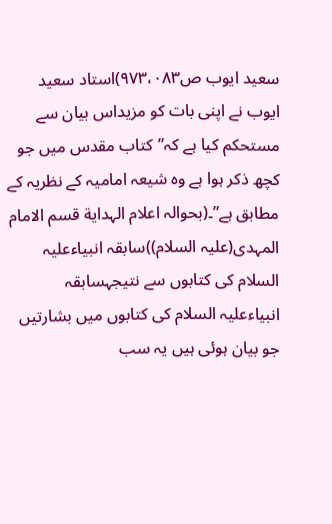سعید ایوب ص۹۷۳،۰۸۳)استاد سعید ایوب نے اپنی بات کو مزیداس بیان سے مستحکم کیا ہے کہ”کتاب مقدس میں جو کچھ ذکر ہوا ہے وہ شیعہ امامیہ کے نظریہ کے مطابق ہے”۔(بحوالہ اعلام الہدایة قسم الامام المہدی(علیہ السلام))سابقہ انبیاءعلیہ السلام کی کتابوں سے نتیجہسابقہ انبیاءعلیہ السلام کی کتابوں میں بشارتیں جو بیان ہوئی ہیں یہ سب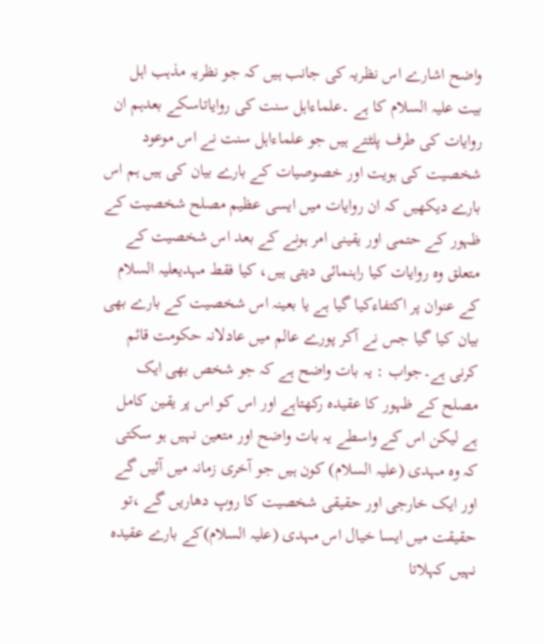واضح اشارے اس نظریہ کی جانب ہیں کہ جو نظریہ مذہب اہل بیت علیہ السلام کا ہے ۔علماءاہل سنت کی روایاتاسکے بعدہم ان روایات کی طرف پلٹتے ہیں جو علماءاہل سنت نے اس موعود شخصیت کی ہویت اور خصوصیات کے بارے بیان کی ہیں ہم اس بارے دیکھیں کہ ان روایات میں ایسی عظیم مصلح شخصیت کے ظہور کے حتمی اور یقینی امر ہونے کے بعد اس شخصیت کے متعلق وہ روایات کیا راہنمائی دیتی ہیں، کیا فقط مہدیعلیہ السلام کے عنوان پر اکتفاءکیا گیا ہے یا بعینہ اس شخصیت کے بارے بھی بیان کیا گیا جس نے آکر پورے عالم میں عادلانہ حکومت قائم کرنی ہے۔جواب : یہ بات واضح ہے کہ جو شخص بھی ایک مصلح کے ظہور کا عقیدہ رکھتاہے اور اس کو اس پر یقین کامل ہے لیکن اس کے واسطے یہ بات واضح اور متعین نہیں ہو سکتی کہ وہ مہدی (علیہ السلام) کون ہیں جو آخری زمانہ میں آئیں گے اور ایک خارجی اور حقیقی شخصیت کا روپ دھاریں گے ،تو حقیقت میں ایسا خیال اس مہدی (علیہ السلام)کے بارے عقیدہ نہیں کہلاتا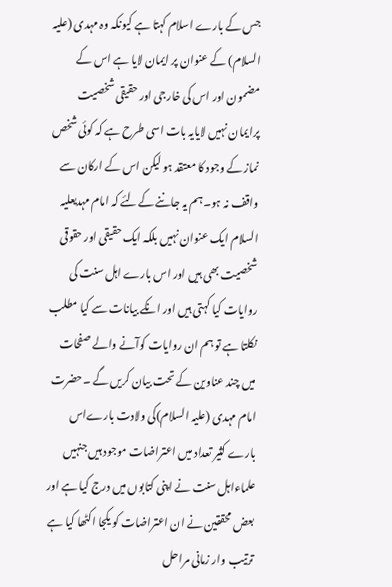جس کے بارے اسلام کہتا ہے کیونکہ وہ مہدی (علیہ السلام) کے عنوان پر ایمان لایا ہے اس کے مضمون اور اس کی خارجی اور حقیقی شخصیت پرایمان نہیں لایایہ بات اسی طرح ہے کہ کوئی شخص نماز کے وجود کا معتقد ہو لیکن اس کے ارکان سے واقف نہ ہو۔ہم یہ جاننے کےلئے کہ امام مہدیعلیہ السلام ایک عنوان نہیں بلکہ ایک حقیقی اور حقوقی شخصیت بھی ہیں اور اس بارے اہل سنت کی روایات کیا کہتی ہیں اور انکے بیانات سے کیا مطلب نکلتا ہے تو ہم ان روایات کوآنے والے صفحات میں چند عناوین کے تحت بیان کریں گے ۔حضرت امام مہدی (علیہ السلام)کی ولادت بارےاس بارے کثیر تعداد میں اعتراضات موجود ہیں جنہیں علماءاہل سنت نے اپنی کتابوں میں درج کیا ہے اور بعض محققین نے ان اعتراضات کو یکجا اکٹھا کیا ہے ترتیب وار زمانی مراحل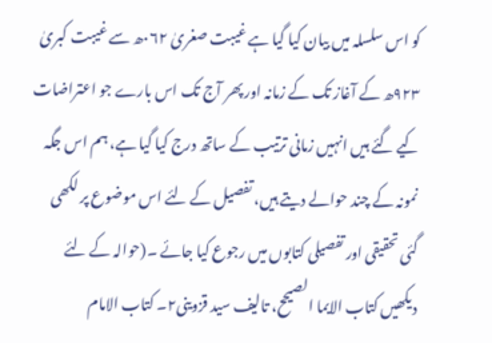کو اس سلسلہ میں بیان کیا گیا ہے غیبت صغریٰ ۰۶۲ھ سے غیبت کبریٰ ۹۲۳ھ کے آغاز تک کے زمانہ اور پھر آج تک اس بارے جو اعتراضات کیے گئے ہیں انہیں زمانی ترتیب کے ساتھ درج کیا گیا ہے، ہم اس جگہ نمونہ کے چند حوالے دیتے ہیں، تفصیل کے لئے اس موضوع پر لکھی گئی تحقیقی اور تفصیلی کتابوں میں رجوع کیا جائے ۔(حوالہ کے لئے دیکھیں کتاب الایما الصیحح، تالیف سید قزوینی۲۔ کتاب الامام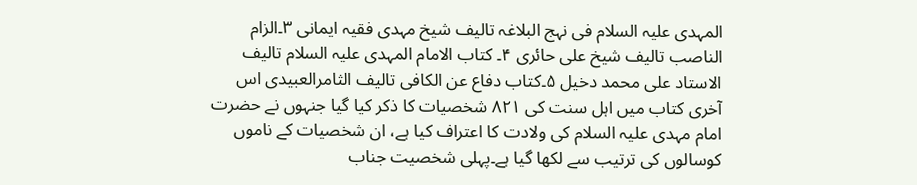المہدی علیہ السلام فی نہج البلاغہ تالیف شیخ مہدی فقیہ ایمانی ۳۔الزام الناصب تالیف شیخ علی حائری ۴۔ کتاب الامام المہدی علیہ السلام تالیف الاستاد علی محمد دخیل ۵۔کتاب دفاع عن الکافی تالیف الثامرالعبیدی اس آخری کتاب میں اہل سنت کی ۸۲۱ شخصیات کا ذکر کیا گیا جنہوں نے حضرت امام مہدی علیہ السلام کی ولادت کا اعتراف کیا ہے، ان شخصیات کے ناموں کوسالوں کی ترتیب سے لکھا گیا ہے۔پہلی شخصیت جناب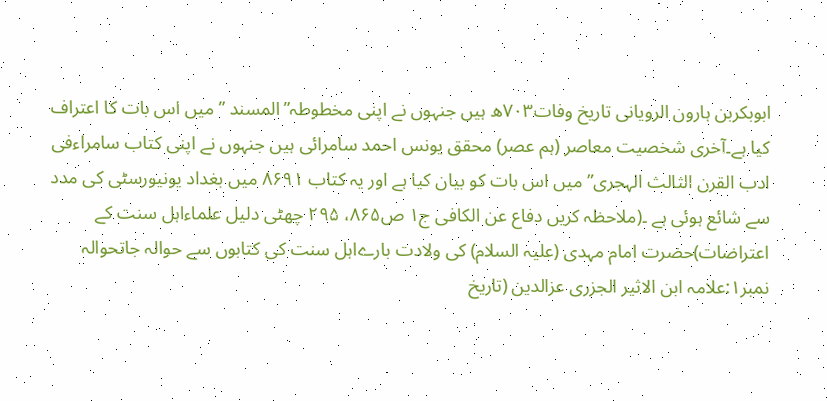ابوبکربن ہارون الرویانی تاریخ وفات۷۰۳ھ ہیں جنہوں نے اپنی مخطوطہ”المسند ” میں اس بات کا اعتراف کیا ہے۔آخری شخصیت معاصر (ہم عصر) محقق یونس احمد سامرائی ہیں جنہوں نے اپنی کتاب سامراءفی ادب القرن الثالث الہجری” میں اس بات کو بیان کیا ہے اور یہ کتاب ۸۶۹۱ میں بغداد یونیورسٹی کی مدد سے شائع ہوئی ہے ۔(ملاحظہ کریں دفاع عن الکافی ج۱ ص۸۶۵، ۲۹۵ چھٹی دلیل علماءاہل سنت کے اعتراضات)حضرت امام مہدی (علیہ السلام) کی ولادت بارےاہل سنت کی کتابوں سے حوالہ جاتحوالہ نمبر۱:علامہ ابن الاثیر الجزری عزالدین (تاریخ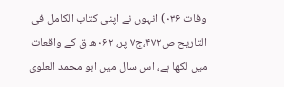وفات ۰۳۶) انہوں نے اپنی کتاب الکامل فی التاریح ص۴۷۲،ج۷ پر، ۰۶۲ھ ق کے واقعات میں لکھا ہے، اس سال میں ابو محمد العلوی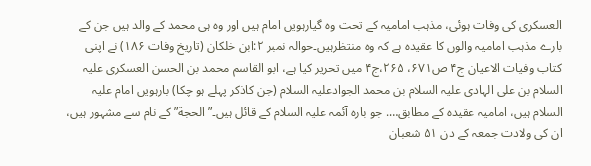العسکری کی وفات ہوئی، مذہب امامیہ کے تحت وہ گیارہویں امام ہیں اور وہ ہی محمد کے والد ہیں جن کے بارے مذہب امامیہ والوں کا عقیدہ ہے کہ وہ منتظرہیں۔حوالہ نمبر ۲:ابن خلکان (تاریخ وفات ۱۸۶) نے اپنی کتاب وفیات الاعیان ج۴ ص۶۷۱، ۲۶۵،ج۴ میں تحریر کیا ہے، ابو القاسم محمد بن الحسن العسکری علیہ السلام بن علی الہادی علیہ السلام بن محمد الجوادعلیہ السلام (جن کاذکر پہلے ہو چکا) بارہویں امام علیہ السلام ہیں، امامیہ عقیدہ کے مطابق…. جو بارہ آئمہ علیہ السلام کے قائل ہیں۔” الحجة” کے نام سے مشہور ہیں، ان کی ولادت جمعہ کے دن ۵۱ شعبان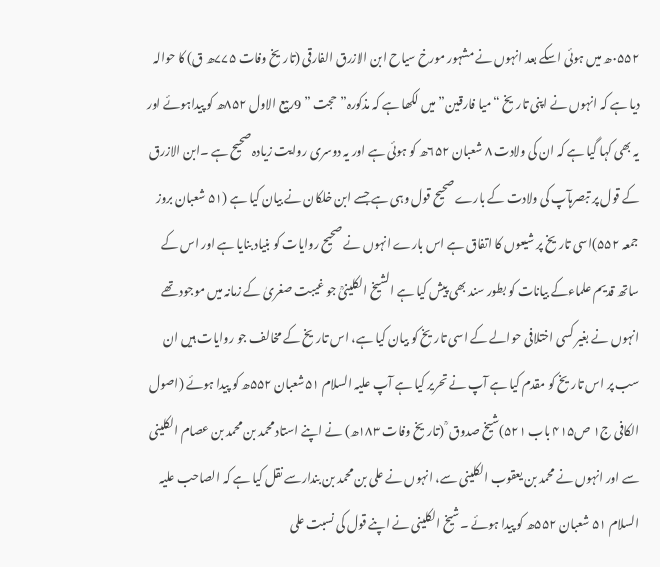۰۵۵۲ھ میں ہوئی اسکے بعد انہوں نے مشہور مورخ سیاح ابن الازرق الفارقی (تاریخ وفات ۷۷۵ھ ق) کا حوالہ دیا ہے کہ انہوں نے اپنی تاریخ “میا فارقین” میں لکھا ہے کہ مذکورہ” حجت ” 9ربیع الاول ۸۵۲ھ کو پیداہوئے اور یہ بھی کہا گیا ہے کہ ان کی ولادت ۸ شعبان ۶۵۲ھ کو ہوئی ہے اور یہ دوسری روایت زیادہ صحیح ہے ۔ابن الازرق کے قول پر تبصرہآپ کی ولادت کے بارے صحیح قول وہی ہے جسے ابن خلکان نے بیان کیا ہے (۵۱ شعبان بروز جمعہ ۵۵۲)اسی تاریخ پر شیعوں کا اتفاق ہے اس بارے انہوں نے صحیح روایات کو بنیاد بنایا ہے اور اس کے ساتھ قدیم علماءکے بیانات کو بطور سند بھی پیش کیا ہے الشیخ الکلینیؒ جو غیبت صغریٰ کے زمانہ میں موجود تھے انہوں نے بغیر کسی اختلافی حوالے کے اسی تاریخ کو بیان کیا ہے، اس تاریخ کے مخالف جو روایات ہیں ان سب پر اس تاریخ کو مقدم کیا ہے آپ نے تحریر کیا ہے آپ علیہ السلام ۵۱شعبان ۵۵۲ھ کو پیدا ہوئے (اصول الکافی ج۱ ص۴۱۵ باب ۵۲۱)شیخ صدوق ؒ (تاریخ وفات ۱۸۳ھ) نے اپنے استاد محمد بن محمد بن عصام الکلینی سے اور انہوں نے محمد بن یعقوب الکلینی سے، انہوں نے علی بن محمد بن بندارسے نقل کیا ہے کہ الصاحب علیہ السلام ۵۱ شعبان ۵۵۲ھ کو پیدا ہوئے ۔شیخ الکلینی نے اپنے قول کی نسبت علی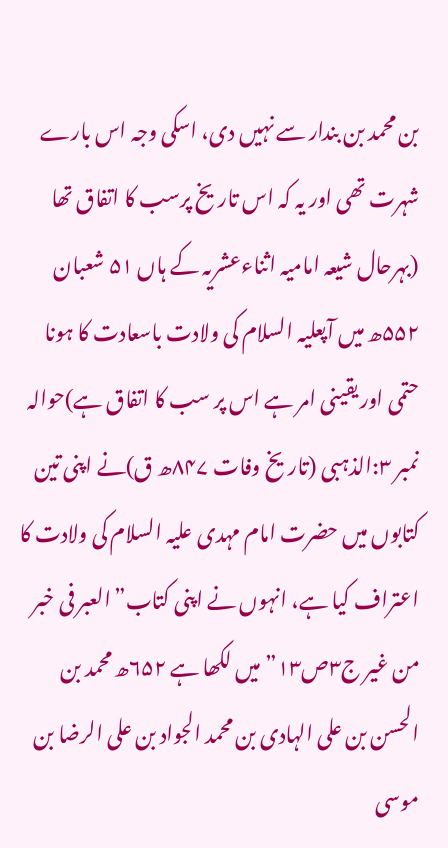بن محمد بن بندار سے نہیں دی، اسکی وجہ اس بارے شہرت تھی اور یہ کہ اس تاریخ پرسب کا اتفاق تھا (بہرحال شیعہ امامیہ اثناءعشریہ کے ہاں ۵۱ شعبان ۵۵۲ھ میں آپعلیہ السلام کی ولادت باسعادت کا ہونا حتمی اور یقینی امر ہے اس پر سب کا اتفاق ہے)حوالہ نمبر ۳:الذہبی (تاریخ وفات ۸۴۷ھ ق)نے اپنی تین کتابوں میں حضرت امام مہدی علیہ السلام کی ولادت کا اعتراف کیا ہے، انہوں نے اپنی کتاب”العبر فی خبر من غیر ج۳ص۱۳” میں لکھا ہے ۶۵۲ھ محمد بن الحسن بن علی الہادی بن محمد الجواد بن علی الرضا بن موسی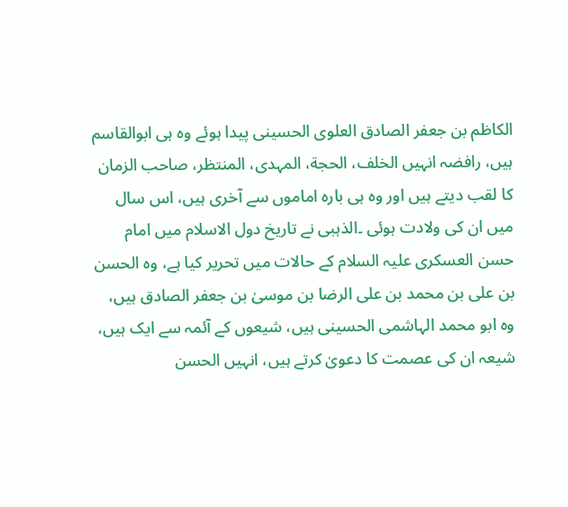الکاظم بن جعفر الصادق العلوی الحسینی پیدا ہوئے وہ ہی ابوالقاسم ہیں، رافضہ انہیں الخلف، الحجة، المہدی، المنتظر، صاحب الزمان کا لقب دیتے ہیں اور وہ ہی بارہ اماموں سے آخری ہیں، اس سال میں ان کی ولادت ہوئی ۔الذہبی نے تاریخ دول الاسلام میں امام حسن العسکری علیہ السلام کے حالات میں تحریر کیا ہے، وہ الحسن بن علی بن محمد بن علی الرضا بن موسیٰ بن جعفر الصادق ہیں، وہ ابو محمد الہاشمی الحسینی ہیں، شیعوں کے آئمہ سے ایک ہیں، شیعہ ان کی عصمت کا دعویٰ کرتے ہیں، انہیں الحسن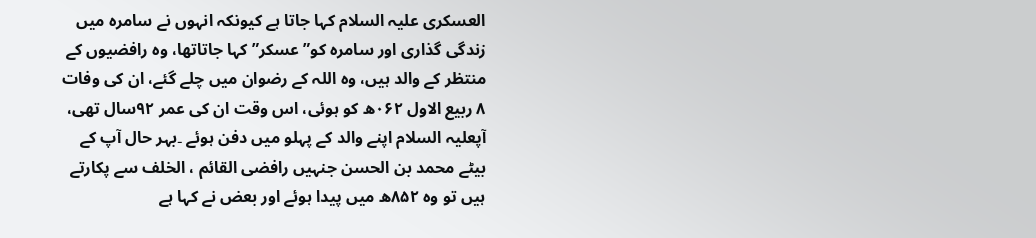العسکری علیہ السلام کہا جاتا ہے کیونکہ انہوں نے سامرہ میں زندگی گذاری اور سامرہ کو”عسکر” کہا جاتاتھا، وہ رافضیوں کے منتظر کے والد ہیں، وہ اللہ کے رضوان میں چلے گئے، ان کی وفات ۸ ربیع الاول ۰۶۲ھ کو ہوئی، اس وقت ان کی عمر ۹۲سال تھی، آپعلیہ السلام اپنے والد کے پہلو میں دفن ہوئے ۔بہر حال آپ کے بیٹے محمد بن الحسن جنہیں رافضی القائم ، الخلف سے پکارتے ہیں تو وہ ۸۵۲ھ میں پیدا ہوئے اور بعض نے کہا ہے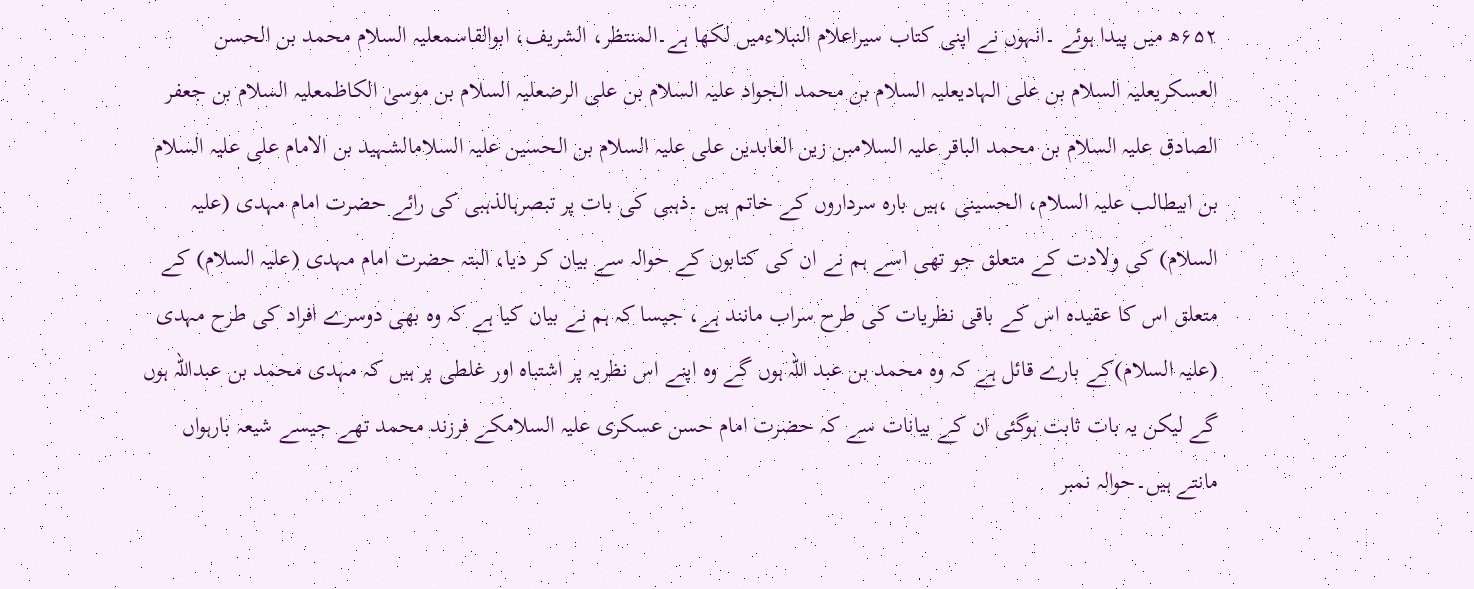۶۵۲ھ میں پیدا ہوئے ۔انہوں نے اپنی کتاب سیراعلام النبلاءمیں لکھا ہے۔المنتظر، الشریف، ابوالقاسمعلیہ السلام محمد بن الحسن العسکریعلیہ السلام بن علی الہادیعلیہ السلام بن محمد الجواد علیہ السلام بن علی الرضعلیہ السلام بن موسیٰ الکاظمعلیہ السلام بن جعفر الصادق علیہ السلام بن محمد الباقر علیہ السلامبن زین العابدین علی علیہ السلام بن الحسین علیہ السلامالشہید بن الامام علی علیہ السلام بن ابیطالب علیہ السلام، الحسینی ،ہیں بارہ سرداروں کے خاتم ہیں ۔ذہبی کی بات پر تبصرہالذہبی کی رائے حضرت امام مہدی (علیہ السلام) کی ولادت کے متعلق جو تھی اسے ہم نے ان کی کتابوں کے حوالہ سے بیان کر دیا، البتہ حضرت امام مہدی (علیہ السلام) کے متعلق اس کا عقیدہ اس کے باقی نظریات کی طرح سراب مانند ہے، جیسا کہ ہم نے بیان کیا ہے کہ وہ بھی دوسرے افراد کی طرح مہدی (علیہ السلام)کے بارے قائل ہے کہ وہ محمد بن عبد اللہ ہوں گے وہ اپنے اس نظریہ پر اشتباہ اور غلطی پر ہیں کہ مہدی محمد بن عبداللہ ہوں گے لیکن یہ بات ثابت ہوگئی ان کے بیانات سے کہ حضرت امام حسن عسکری علیہ السلامکے فرزند محمد تھے جیسے شیعہ بارہواں مانتے ہیں۔حوالہ نمبر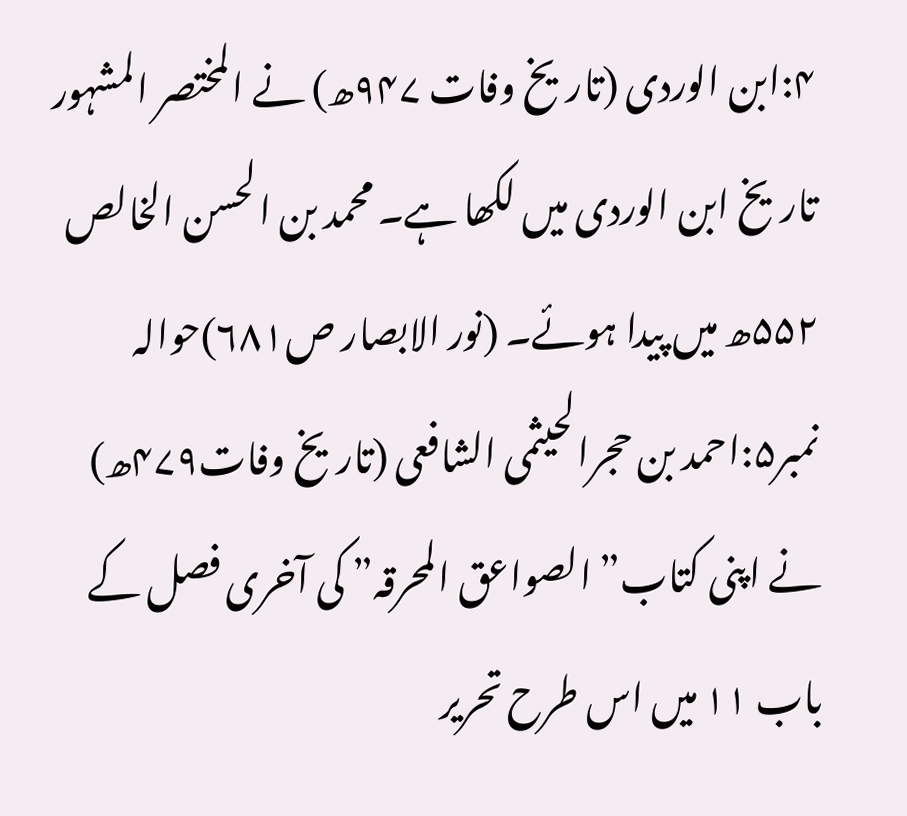۴:ابن الوردی (تاریخ وفات ۹۴۷ھ) نے المختصر المشہور تاریخ ابن الوردی میں لکھا ہے۔ محمد بن الحسن الخالص ۵۵۲ھ میں پیدا ہوئے۔ (نور الابصار ص۶۸۱)حوالہ نمبر۵:احمد بن حجرالحیثمی الشافعی (تاریخ وفات۴۷۹ھ) نے اپنی کتاب” الصواعق المحرقہ” کی آخری فصل کے باب ۱۱ میں اس طرح تحریر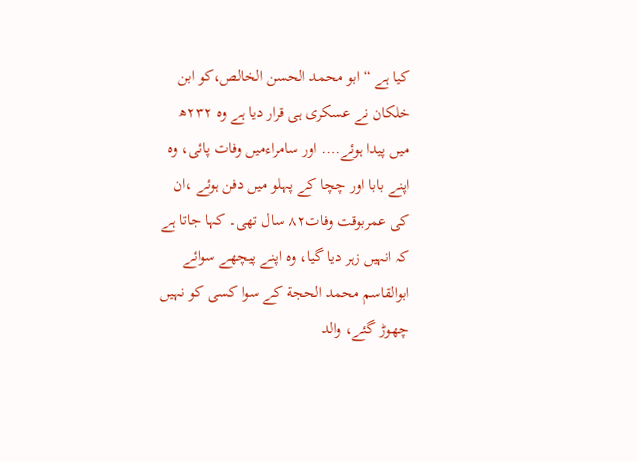کیا ہے “ابو محمد الحسن الخالص،کو ابن خلکان نے عسکری ہی قرار دیا ہے وہ ۲۳۲ھ میں پیدا ہوئے…. اور سامراءمیں وفات پائی، وہ اپنے بابا اور چچا کے پہلو میں دفن ہوئے ،ان کی عمربوقت وفات۸۲ سال تھی۔ کہا جاتا ہے کہ انہیں زہر دیا گیا، وہ اپنے پیچھے سوائے ابوالقاسم محمد الحجة کے سوا کسی کو نہیں چھوڑ گئے، والد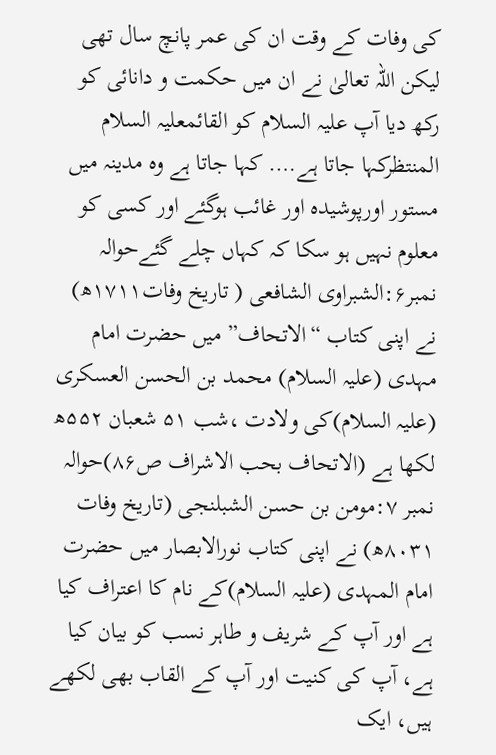کی وفات کے وقت ان کی عمر پانچ سال تھی لیکن اللہ تعالیٰ نے ان میں حکمت و دانائی کو رکھ دیا آپ علیہ السلام کو القائمعلیہ السلام المنتظرکہا جاتا ہے…. کہا جاتا ہے وہ مدینہ میں مستور اورپوشیدہ اور غائب ہوگئے اور کسی کو معلوم نہیں ہو سکا کہ کہاں چلے گئےحوالہ نمبر۶:الشبراوی الشافعی ( تاریخ وفات۱۷۱۱ھ) نے اپنی کتاب “الاتحاف” میں حضرت امام مہدی (علیہ السلام) محمد بن الحسن العسکری (علیہ السلام)کی ولادت ،شب ۵۱ شعبان ۵۵۲ھ لکھا ہے (الاتحاف بحب الاشراف ص۸۶)حوالہ نمبر ۷:مومن بن حسن الشبلنجی (تاریخ وفات ۸۰۳۱ھ) نے اپنی کتاب نورالابصار میں حضرت امام المہدی (علیہ السلام)کے نام کا اعتراف کیا ہے اور آپ کے شریف و طاہر نسب کو بیان کیا ہے، آپ کی کنیت اور آپ کے القاب بھی لکھے ہیں، ایک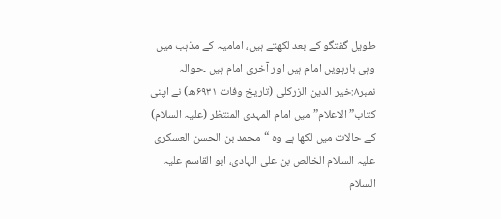طویل گفتگو کے بعد لکھتے ہیں، امامیہ کے مذہب میں وہی بارہویں امام ہیں اور آخری امام ہیں ۔حوالہ نمبر۸:خیر الدین الزرکلی (تاریخ وفات ۶۹۳۱ھ) نے اپنی کتاب” الاعلام” میں امام المہدی المنتظر (علیہ السلام) کے حالات میں لکھا ہے وہ “محمد بن الحسن العسکری علیہ السلام الخالص بن علی الہادی، ابو القاسم علیہ السلام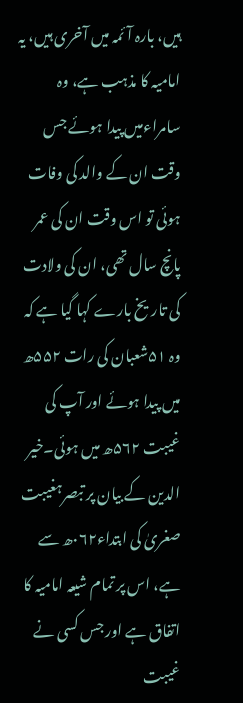ہیں، بارہ آئمہ میں آخری ہیں، یہ امامیہ کا مذہب ہے، وہ سامراءمیں پیدا ہوئے جس وقت ان کے والد کی وفات ہوئی تو اس وقت ان کی عمر پانچ سال تھی، ان کی ولادت کی تاریخ بارے کہا گیا ہے کہ وہ ۵۱شعبان کی رات ۵۵۲ھ میں پیدا ہوئے اور آپ کی غیبت ۵۶۲ھ میں ہوئی۔خیر الدین کے بیان پر تبصرہغیبت صغریٰ کی ابتداء۰۶۲ھ سے ہے، اس پر تمام شیعہ امامیہ کا اتفاق ہے اور جس کسی نے غیبت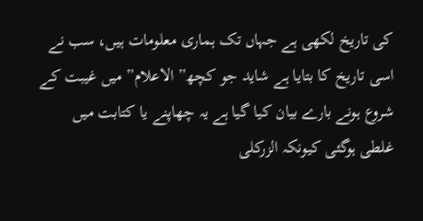کی تاریخ لکھی ہے جہاں تک ہماری معلومات ہیں، سب نے اسی تاریخ کا بتایا ہے شاید جو کچھ” الاعلام” میں غیبت کے شروع ہونے بارے بیان کیا گیا ہے یہ چھاپنے یا کتابت میں غلطی ہوگئی کیونکہ الزرکلی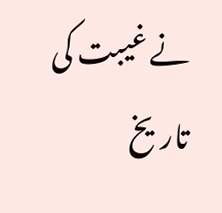نے غیبت کی تاریخ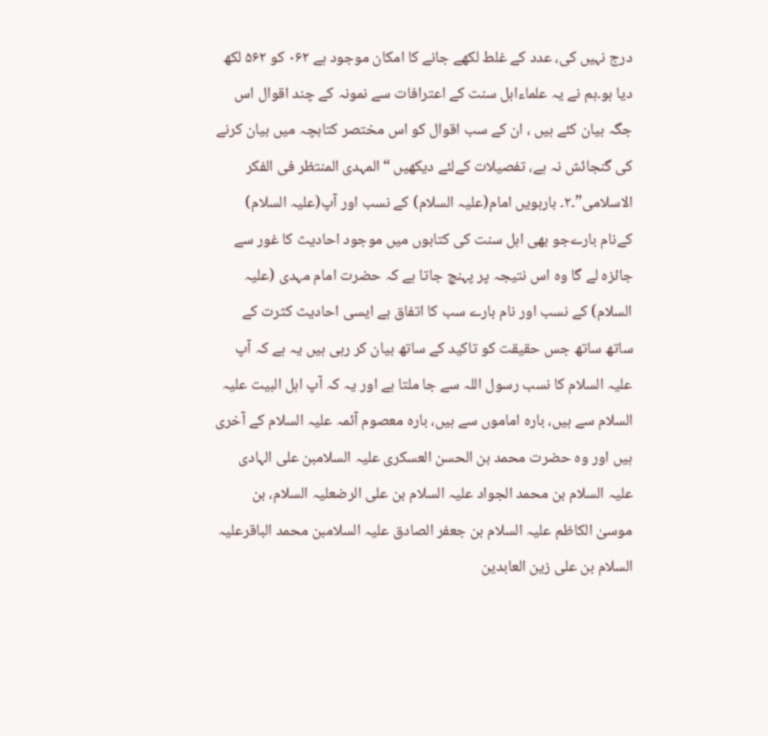درج نہیں کی، عدد کے غلط لکھے جانے کا امکان موجود ہے ۰۶۲ کو ۵۶۲ لکھ دیا ہو۔ہم نے یہ علماءاہل سنت کے اعترافات سے نمونہ کے چند اقوال اس جگہ بیان کئے ہیں ، ان کے سب اقوال کو اس مختصر کتابچہ میں بیان کرنے کی گنجائش نہ ہے، تفصیلات کےلئے دیکھیں “المہدی المنتظر فی الفکر الاسلامی”۔۲۔ بارہویں امام(علیہ السلام) کے نسب اور آپ(علیہ السلام) کےنام بارےجو بھی اہل سنت کی کتابوں میں موجود احادیث کا غور سے جائزہ لے گا وہ اس نتیجہ پر پہنچ جاتا ہے کہ حضرت امام مہدی (علیہ السلام) کے نسب اور نام بارے سب کا اتفاق ہے ایسی احادیث کثرت کے ساتھ ساتھ جس حقیقت کو تاکید کے ساتھ بیان کر رہی ہیں یہ ہے کہ آپ علیہ السلام کا نسب رسول اللہ سے جا ملتا ہے اور یہ کہ آپ اہل البیت علیہ السلام سے ہیں، بارہ اماموں سے ہیں، بارہ معصوم آئمہ علیہ السلام کے آخری ہیں اور وہ حضرت محمد بن الحسن العسکری علیہ السلامبن علی الہادی علیہ السلام بن محمد الجواد علیہ السلام بن علی الرضعلیہ السلام، بن موسیٰ الکاظم علیہ السلام بن جعفر الصادق علیہ السلامبن محمد الباقرعلیہ السلام بن علی زین العابدین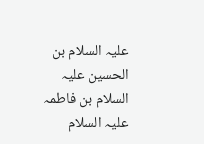علیہ السلام بن الحسین علیہ السلام بن فاطمہ علیہ السلام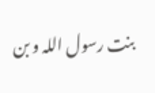بنت رسول اللہ و بن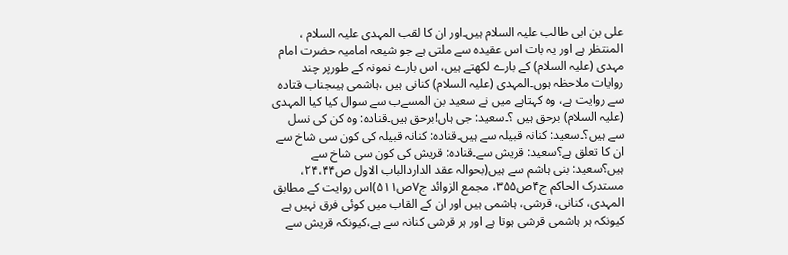علی بن ابی طالب علیہ السلام ہیں۔اور ان کا لقب المہدی علیہ السلام ، المنتظر ہے اور یہ بات اس عقیدہ سے ملتی ہے جو شیعہ امامیہ حضرت امام مہدی (علیہ السلام) کے بارے لکھتے ہیں، اس بارے نمونہ کے طورپر چند روایات ملاحظہ ہوں۔المہدی (علیہ السلام) کنانی ہیں ،ہاشمی ہیںجناب قتادہ سے روایت ہے، وہ کہتاہے میں نے سعید بن المسےب سے سوال کیا کیا المہدی (علیہ السلام) برحق ہیں ؟۔سعید: جی ہاں!برحق ہیں۔قنادہ: وہ کن کی نسل سے ہیں؟۔سعید: کنانہ قبیلہ سے ہیں۔قنادہ: کنانہ قبیلہ کی کون سی شاخ سے ان کا تعلق ہے؟سعید: قریش سے۔قنادہ: قریش کی کون سی شاخ سے ہیں؟سعید: بنی ہاشم سے ہیں(بحوالہ عقد الداردالباب الاول ص۲۴،۴۴، مستدرک الحاکم ج۴ص۳۵۵، مجمع الزوائد ج۷ص۵۱۱)اس روایت کے مطابق المہدی، کنانی، قرشی، ہاشمی ہیں اور ان کے القاب میں کوئی فرق نہیں ہے کیونکہ ہر ہاشمی قرشی ہوتا ہے اور ہر قرشی کنانہ سے ہے،کیونکہ قریش سے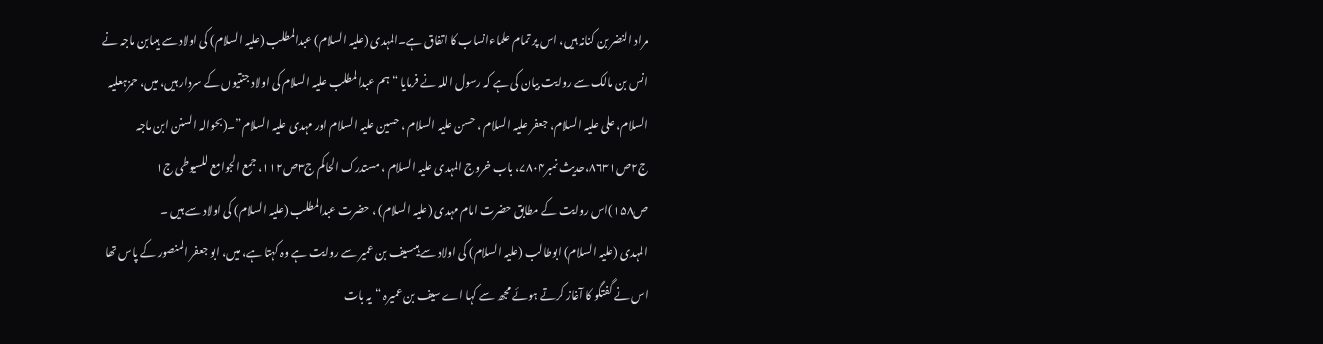مراد النضر بن کنانہ ہیں، اس پر تمام علماءانساب کا اتفاق ہے۔المہدی (علیہ السلام) عبدالمطلب (علیہ السلام) کی اولاد سے ہیںابن ماجہ نے انس بن مالک سے روایت بیان کی ہے کہ رسول اللہ نے فرمایا “ہم عبدالمطلب علیہ السلام کی اولاد جنتیوں کے سردار ہیں، میں، حمزہعلیہ السلام، علی علیہ السلام، جعفر علیہ السلام ، حسن علیہ السلام ، حسین علیہ السلام اور مہدی علیہ السلام”۔(بحوالہ السنن ابن ماجہ ج۲ص۸۶۳۱،حدیث نمبر۷۸۰۴، باب خروج المہدی علیہ السلام ، مستدرک الحاکم ج۳ص۱۱۲، جمع الجوامع للسیوطی ج۱ ص۱۵۸)اس روایت کے مطابق حضرت امام مہدی (علیہ السلام) ، حضرت عبدالمطلب (علیہ السلام) کی اولاد سے ہیں ۔
المہدی (علیہ السلام) ابوطالب (علیہ السلام) کی اولاد سے ہیںسیف بن عمیر سے روایت ہے وہ کہتا ہے، میں، ابو جعفر المنصور کے پاس تھا اس نے گفتگو کا آغاز کرتے ہوئے مجھ سے کہا اے سیف بن عمیرہ “یہ بات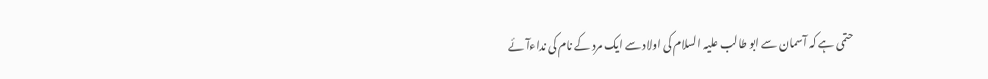حتمی ہے کہ آسمان سے ابو طالب علیہ السلام کی اولاد سے ایک مرد کے نام کی نداءآئے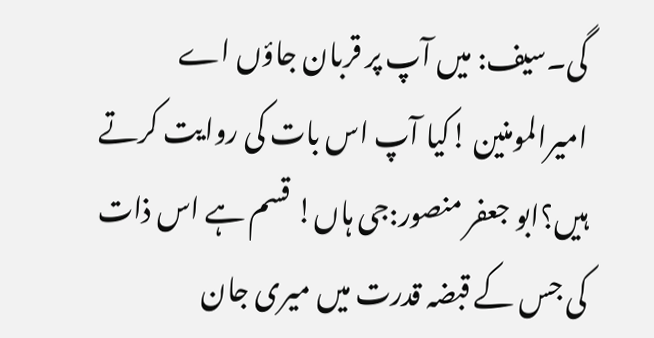گی۔سیف: میں آپ پر قربان جاؤں اے امیرالمومنین !کیا آپ اس بات کی روایت کرتے ہیں؟ابو جعفر منصور:جی ہاں! قسم ہے اس ذات کی جس کے قبضہ قدرت میں میری جان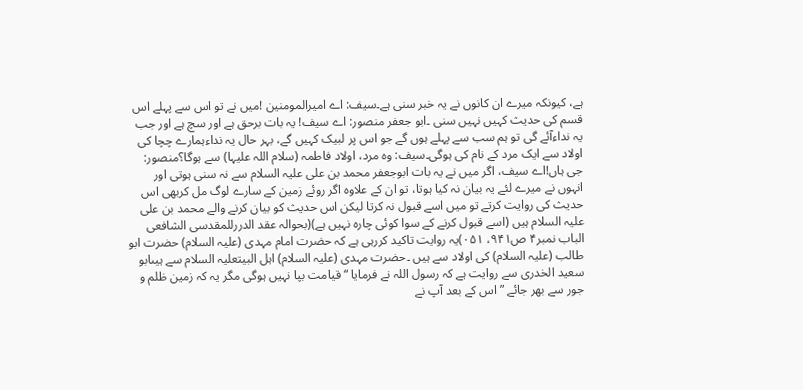ہے، کیونکہ میرے ان کانوں نے یہ خبر سنی ہے۔سیف: اے امیرالمومنین !میں نے تو اس سے پہلے اس قسم کی حدیث کہیں نہیں سنی ۔ابو جعفر منصور: اے سیف! یہ بات برحق ہے اور سچ ہے اور جب یہ نداءآئے گی تو ہم سب سے پہلے ہوں گے جو اس پر لبیک کہیں گے، بہر حال یہ نداءہمارے چچا کی اولاد سے ایک مرد کے نام کی ہوگی۔سیف: وہ مرد، اولاد فاطمہ (سلام اللہ علیہا) سے ہوگا؟منصور: جی ہاں!اے سیف، اگر میں نے یہ بات ابوجعفر محمد بن علی علیہ السلام سے نہ سنی ہوتی اور انہوں نے میرے لئے یہ بیان نہ کیا ہوتا، تو ان کے علاوہ اگر روئے زمین کے سارے لوگ مل کربھی اس حدیث کی روایت کرتے تو میں اسے قبول نہ کرتا لیکن اس حدیث کو بیان کرنے والے محمد بن علی علیہ السلام ہیں (اسے قبول کرنے کے سوا کوئی چارہ نہیں ہے)(بحوالہ عقد الدررللمقدسی الشافعی الباب نمبر۴ ص۹۴۱، ۰۵۱)یہ روایت تاکید کررہی ہے کہ حضرت امام مہدی (علیہ السلام) حضرت ابو طالب (علیہ السلام) کی اولاد سے ہیں ۔حضرت مہدی (علیہ السلام) اہل البیتعلیہ السلام سے ہیںابو سعید الخدری سے روایت ہے کہ رسول اللہ نے فرمایا “قیامت بپا نہیں ہوگی مگر یہ کہ زمین ظلم و جور سے بھر جائے ” اس کے بعد آپ نے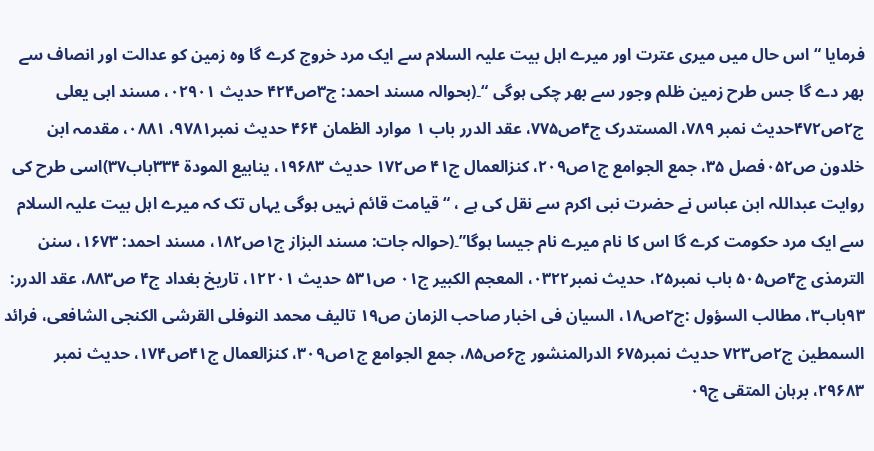فرمایا “اس حال میں میری عترت اور میرے اہل بیت علیہ السلام سے ایک مرد خروج کرے گا وہ زمین کو عدالت اور انصاف سے بھر دے گا جس طرح زمین ظلم وجور سے بھر چکی ہوگی “۔(بحوالہ مسند احمد: ج۳ص۴۲۴ حدیث ۰۲۹۰۱، مسند ابی یعلی ج۲ص۴۷۲حدیث نمبر ۷۸۹، المستدرک ج۴ص۷۷۵، عقد الدرر باب ۱ موارد الظمان ۴۶۴ حدیث نمبر۹۷۸۱، ۰۸۸۱، مقدمہ ابن خلدون ص۰۵۲فصل ۳۵، جمع الجوامع ج۱ص۲۰۹، کنزالعمال ج۴۱ ص۱۷۲ حدیث ۱۹۶۸۳، ینابیع المودة ۳۳۴باب۳۷)اسی طرح کی روایت عبداللہ ابن عباس نے حضرت نبی اکرم سے نقل کی ہے ، “قیامت قائم نہیں ہوگی یہاں تک کہ میرے اہل بیت علیہ السلام سے ایک مرد حکومت کرے گا اس کا نام میرے نام جیسا ہوگا”۔(حوالہ جات: مسند البزاز ج۱ص۱۸۲، مسند احمد: ۱۶۷۳، سنن الترمذی ج۴ص۵۰۵ باب نمبر۲۵، حدیث نمبر۰۳۲۲، المعجم الکبیر ج۰۱ ص۵۳۱ حدیث ۱۲۲۰۱، تاریخ بغداد ج۴ ص۸۸۳، عقد الدرر: ۹۳باب۳، مطالب السؤول :ج۲ص۱۸، السیان فی اخبار صاحب الزمان ص۱۹ تالیف محمد النوفلی القرشی الکنجی الشافعی، فرائد السمطین ج۲ص۷۲۳ حدیث نمبر۶۷۵ الدرالمنشور ج۶ص۸۵، جمع الجوامع ج۱ص۳۰۹، کنزالعمال ج۴۱ص۱۷۴، حدیث نمبر ۲۹۶۸۳، برہان المتقی ج۰۹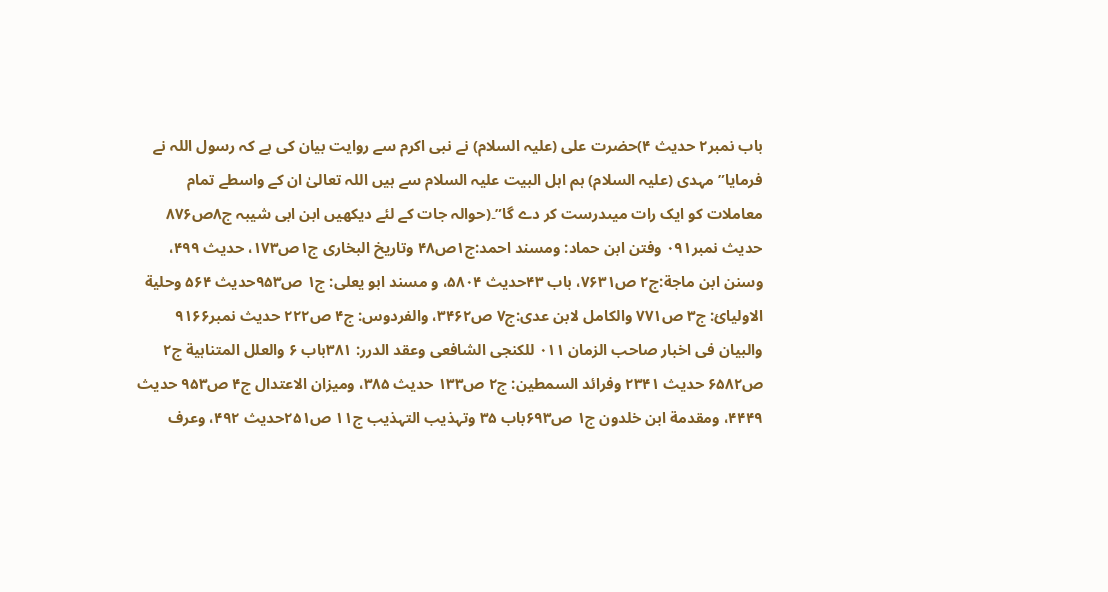باب نمبر۲ حدیث ۴)حضرت علی (علیہ السلام) نے نبی اکرم سے روایت بیان کی ہے کہ رسول اللہ نے فرمایا”مہدی (علیہ السلام) ہم اہل البیت علیہ السلام سے ہیں اللہ تعالیٰ ان کے واسطے تمام معاملات کو ایک رات میںدرست کر دے گا”۔(حوالہ جات کے لئے دیکھیں ابن ابی شیبہ ج۸ص۸۷۶ حدیث نمبر۰۹۱ وفتن ابن حماد: ومسند احمد:ج۱ص۴۸ وتاریخ البخاری ج۱ص۱۷۳، حدیث ۴۹۹، وسنن ابن ماجة:ج۲ ص۷۶۳۱، باب ۴۳حدیث ۵۸۰۴، و مسند ابو یعلی: ج۱ ص۹۵۳حدیث ۵۶۴ وحلیة الاولیائ: ج۳ ص۷۷۱ والکامل لابن عدی:ج۷ ص۳۴۶۲، والفردوس: ج۴ ص۲۲۲ حدیث نمبر۹۱۶۶ والبیان فی اخبار صاحب الزمان ۰۱۱ للکنجی الشافعی وعقد الدرر: ۳۸۱باب ۶ والعلل المتناہیة ج۲ ص۶۵۸۲ حدیث ۲۳۴۱ وفرائد السمطین: ج۲ ص۱۳۳ حدیث ۳۸۵، ومیزان الاعتدال ج۴ ص۹۵۳ حدیث ۴۴۴۹، ومقدمة ابن خلدون ج۱ ص۶۹۳باب ۳۵ وتہذیب التہذیب ج۱۱ ص۲۵۱حدیث ۴۹۲، وعرف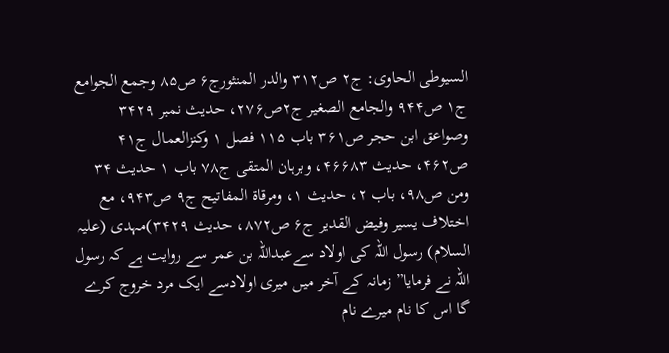السیوطی الحاوی: ج۲ ص۳۱۲ والدر المنثورج۶ ص۸۵ وجمع الجوامع ج۱ ص۹۴۴ والجامع الصغیر ج۲ص۲۷۶، حدیث نمبر ۳۴۲۹ وصواعق ابن حجر ص۳۶۱ باب ۱۱۵ فصل ۱ وکنزالعمال ج۴۱ ص۴۶۲، حدیث ۴۶۶۸۳، وبرہان المتقی ج۷۸ باب ۱ حدیث ۳۴ ومن ص۹۸، باب ۲، حدیث ۱، ومرقاة المفاتیح ج۹ ص۹۴۳، مع اختلاف یسیر وفیض القدیر ج۶ ص۸۷۲، حدیث ۳۴۲۹)مہدی (علیہ السلام) رسول اللہ کی اولاد سےعبداللہ بن عمر سے روایت ہے کہ رسول اللہ نے فرمایا” زمانہ کے آخر میں میری اولادسے ایک مرد خروج کرے گا اس کا نام میرے نام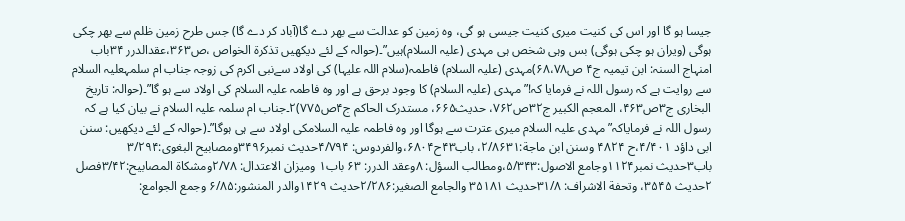جیسا ہو گا اور اس کی کنیت میری کنیت جیسی ہو گی، وہ زمین کو عدالت سے بھر دے گا(آباد کر دے گا) جس طرح زمین ظلم سے بھر چکی ہوگی (ویران ہو چکی ہوگی) بس وہی شخص ہی مہدی (علیہ السلام)ہیں”۔(حوالہ کے لئے دیکھیں تذکرة الخواص ،ص۳۶۳،عقدالدرر ۳۴باب امنہاج السنہ: ابن تیمیہ ج۴ ص۶۸،۷۸)مہدی (علیہ السلام) فاطمہ(سلام اللہ علیہا) کی اولاد سےنبی اکرم کی زوجہ جناب ام سلمہعلیہ السلام سے روایت ہے کہ رسول اللہ نے فرمایا کہ!”مہدی (علیہ السلام) کا وجود برحق ہے اور وہ فاطمہ علیہ السلام کی اولاد سے ہو گا”۔(حوالہ: تاریخ البخاری ج۳ص۴۶۳، المعجم الکبیر ج۳۲ص۷۶۲، حدیث۶۶۵، مستدرک الحاکم ج۴ص۷۷۵)۲۔جناب ام سلمہ علیہ السلام نے بیان کیا ہے کہ رسول اللہ نے فرمایاکہ”مہدی علیہ السلام میری عترت سے ہوگا اور وہ فاطمہ علیہ السلامکی اولاد سے ہی ہوگا”۔(حوالہ کے لئے دیکھیں: سنن ابی داؤد ۴/۴۰۱،ح ۴۸۲۴ وسنن ابن ماجة:۲/۸۶۳۱، باب۴۳ح۶۸۰۴،والفردوس: ۴/۷۹۴حدیث نمبر۳۴۹۶ومصابیح البغوی:۳/۲۹۴ باب۳حدیث نمبر۱۱۲۴وجامع الاصول:۵/۳۴۳،ومطالب السؤل: ۸وعقد الدرر: ۶۳ باب۱ ومیزان الاعتدال: ۲/۷۸ومشکاة المصابیح:۳/۴۲فصل ۲حدیث ۳۵۴۵، وتحفة الاشراف: ۳۱/۸حدیث ۳۵۱۸۱ والجامع الصغیر:۲/۲۸۶حدیث ۱۴۲۹والدر المنشور:۶/۸۵ وجمع الجوامع: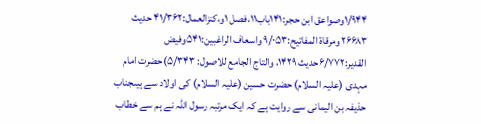۱/۹۴۴وصواعق ابن حجر:۱۴۱باب۱۱،فصل ۱و،کنزالعمال:۴۱/۳۶۲ حدیث ۲۶۶۸۳ ومرقاة المفاتیح:۹/۰۵۳ واسعاف الراغبین:۵۴۱وفیض القدیر:۶/۷۷۲حدیث ۱۴۲۹، والتاج الجامع للاصول: ۵/۳۴۳)حضرت امام مہدی (علیہ السلام) حضرت حسین (علیہ السلام) کی اولاد سے ہیںجناب حذیفہ بن الیمانی سے روایت ہے کہ ایک مرتبہ رسول اللہ نے ہم سے خطاب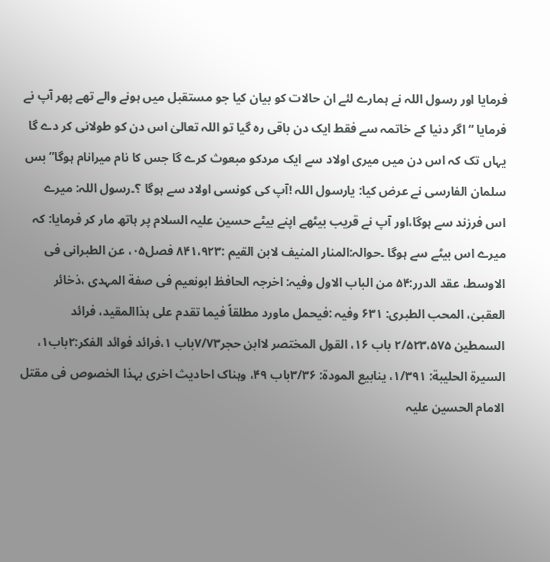فرمایا اور رسول اللہ نے ہمارے لئے ان حالات کو بیان کیا جو مستقبل میں ہونے والے تھے پھر آپ نے فرمایا “اگر دنیا کے خاتمہ سے فقط ایک دن باقی رہ گیا تو اللہ تعالیٰ اس دن کو طولانی کر دے گا یہاں تک کہ اس دن میں میری اولاد سے ایک مردکو مبعوث کرے گا جس کا نام میرانام ہوگا” بس سلمان الفارسی نے عرض کیا: یارسول اللہ !آپ کی کونسی اولاد سے ہوگا ؟۔رسول اللہ: میرے اس فرزند سے ہوگا،اور آپ نے قریب بیٹھے اپنے بیٹے حسین علیہ السلام پر ہاتھ مار کر فرمایا: کہ میرے اس بیٹے سے ہوگا ۔حوالہ:المنار المنیف لابن القیم :۸۴۱،۹۲۳ فصل۰۵، عن الطبرانی فی الاوسط، عقد الدرر:۵۴ من الباب الاول وفیہ: اخرجہ الحافظ ابونعیم فی صفة المہدی ،ذخائر العقبیٰ، المحب الطبری: ۶۳۱ وفیہ :فیحمل ماورد مطلقاً فیما تقدم علی ہذاالمقید، فرائد السمطین ۲/۵۲۳،۵۷۵ باب ۱۶، القول المختصر لاابن حجر۷/۷۳باب ۱،فرائد فوائد الفکر:۲باب۱، السیرة الحلیبة: ۱/۳۹۱، ینابیع المودة: ۳/۳۶باب ۴۹، وہناک احادیث اخری بہذا الخصوص فی مقتل الامام الحسین علیہ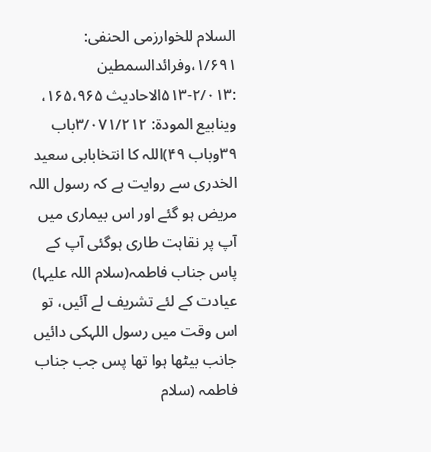السلام للخوارزمی الحنفی: ۱/۶۹۱،وفرائدالسمطین :۲/۰۱۳-۵۱۳الاحادیث ۱۶۵،۹۶۵، وینابیع المودة: ۳/۰۷۱/۲۱۲باب ۳۹وباب ۴۹)اللہ کا انتخابابی سعید الخدری سے روایت ہے کہ رسول اللہ مریض ہو گئے اور اس بیماری میں آپ پر نقاہت طاری ہوگئی آپ کے پاس جناب فاطمہ(سلام اللہ علیہا) عیادت کے لئے تشریف لے آئیں، تو اس وقت میں رسول اللہکی دائیں جانب بیٹھا ہوا تھا پس جب جناب فاطمہ (سلام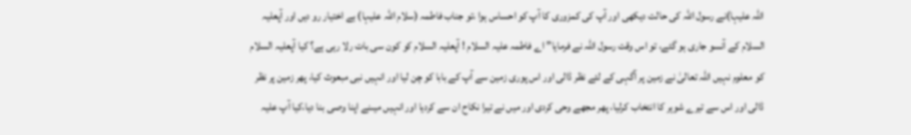اللہ علیہا)نے رسول اللہ کی حالت دیکھی اور آپ کی کمزوری کا آپ کو احساس ہوا ،تو جناب فاطمہ (سلام اللہ علیہا) بے اختیار رو دیں اور آپعلیہ السلام کے آنسو جاری ہو گئے، تو اس وقت رسول اللہ نے فرمایا” اے فاطمہ علیہ السلام ! آپعلیہ السلام کو کون سی بات رلا رہی ہے؟ کیا آپعلیہ السلام کو معلوم نہیں اللہ تعالیٰ نے زمین پر آگہی کے لئے نظر ڈالی اور اس پوری زمین سے آپ کے بابا کو چن لیا اور انہیں نبی مبعوث کیا، پھر زمین پر نظر ڈالی اور اس سے تیرے شوہر کا انتخاب کرلیا، پھر مجھے وحی کردی اور میں نے تیرا نکاح ان سے کردیا اور انہیں میںنے اپنا وصی بنا دیا،کیا آپ علیہ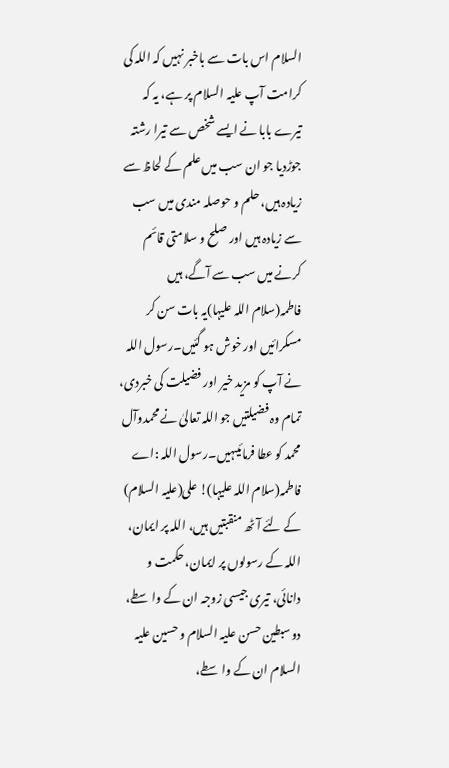السلام اس بات سے باخبر نہیں کہ اللہ کی کرامت آپ علیہ السلام پر ہے، یہ کہ تیرے بابا نے ایسے شخص سے تیرا رشتہ جوڑدیا جو ان سب میں علم کے لحاظ سے زیادہ ہیں، حلم و حوصلہ مندی میں سب سے زیادہ ہیں اور صلح و سلامتی قائم کرنے میں سب سے آگے، ہیں فاطمہ(سلام اللہ علیہا)یہ بات سن کر مسکرائیں اور خوش ہو گئیں۔رسول اللہ نے آپ کو مزید خیر اور فضیلت کی خبردی، تمام وہ فضیلتیں جو اللہ تعالیٰ نے محمدوآل محمد کو عطا فرمائیںہیں۔رسول اللہ :اے فاطمہ(سلام اللہ علیہا)! علی(علیہ السلام) کے لئے آٹھ منقبتیں ہیں، اللہ پر ایمان، اللہ کے رسولوں پر ایمان، حکمت و دانائی، تیری جیسی زوجہ ان کے واسطے، دو سبطین حسن علیہ السلام و حسین علیہ السلام ان کے واسطے،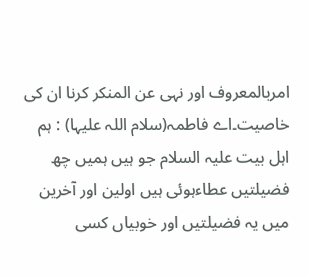امربالمعروف اور نہی عن المنکر کرنا ان کی خاصیت۔اے فاطمہ(سلام اللہ علیہا) : ہم اہل بیت علیہ السلام جو ہیں ہمیں چھ فضیلتیں عطاءہوئی ہیں اولین اور آخرین میں یہ فضیلتیں اور خوبیاں کسی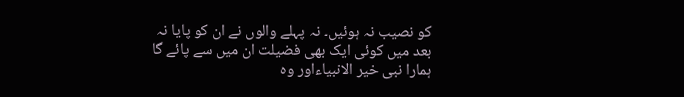کو نصیب نہ ہوئیں۔ نہ پہلے والوں نے ان کو پایا نہ بعد میں کوئی ایک بھی فضیلت ان میں سے پائے گا ہمارا نبی خیر الانبیاءاور وہ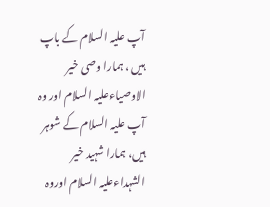آپ علیہ السلام کے باپ ہیں ، ہمارا وصی خیر الاوصیاءعلیہ السلام اور وہ آپ علیہ السلام کے شوہر ہیں، ہمارا شہید خیر الشہداءعلیہ السلام اوروہ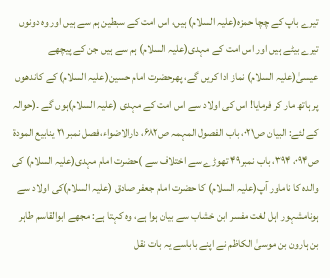تیرے باپ کے چچا حمزہ(علیہ السلام) ہیں، اس امت کے سبطین ہم سے ہیں اور وہ دونوں تیرے بیٹے ہیں اور اس امت کے مہدی(علیہ السلام) ہم سے ہیں جن کے پیچھے عیسیٰ(علیہ السلام) نماز ادا کریں گے، پھرحضرت امام حسین(علیہ السلام) کے کاندھوں پر ہاتھ مار کر فرمایا! اس کی اولاد سے اس امت کے مہدی (علیہ السلام)ہوں گے ۔(حوالہ کے لئے: البیان ص۰۲۱، باب الفصول المہمہ ص۶۸۲، دارالاضواء،فصل نمبر ۲۱ ینابیع المودة ص۰۹۴، ۳۹۴، باب نمبر۴۹ تھوڑے سے اختلاف سے )حضرت امام مہدی(علیہ السلام) کی والدہ کا ناماور آپ(علیہ السلام) کا حضرت امام جعفر صادق (علیہ السلام)کی اولاد سے ہونامشہور اہل لغت مفسر ابن خشاب سے بیان ہوا ہے، وہ کہتا ہے: مجھے ابوالقاسم طاہر بن ہارون بن موسیٰ الکاظم نے اپنے باباسے یہ بات نقل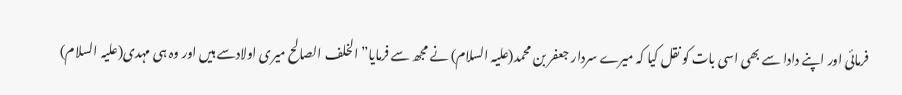فرمائی اور اپنے دادا سے بھی اسی بات کو نقل کیا کہ میرے سردار جعفر بن محمد(علیہ السلام) نے مجھ سے فرمایا”الخلف الصالح میری اولادسے ہیں اور وہ ہی مہدی(علیہ السلام)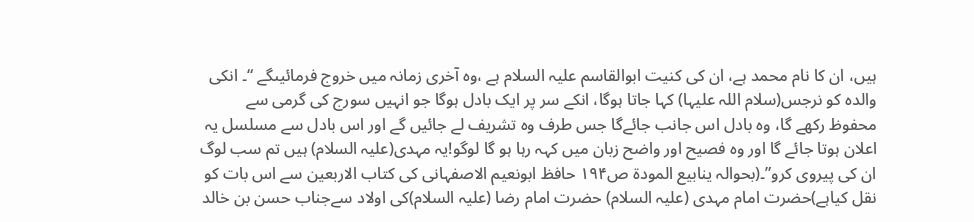ہیں، ان کا نام محمد ہے، ان کی کنیت ابوالقاسم علیہ السلام ہے ،وہ آخری زمانہ میں خروج فرمائیںگے “۔ انکی والدہ کو نرجس(سلام اللہ علیہا) کہا جاتا ہوگا، انکے سر پر ایک بادل ہوگا جو انہیں سورج کی گرمی سے محفوظ رکھے گا، وہ بادل اس جانب جائےگا جس طرف وہ تشریف لے جائیں گے اور اس بادل سے مسلسل یہ اعلان ہوتا جائے گا اور وہ فصیح اور واضح زبان میں کہہ رہا ہو گا لوگو!یہ مہدی(علیہ السلام) ہیں تم سب لوگ ان کی پیروی کرو”۔(بحوالہ ینابیع المودة ص۱۹۴ حافظ ابونعیم الاصفہانی کی کتاب الاربعین سے اس بات کو نقل کیاہے)حضرت امام مہدی (علیہ السلام) حضرت امام رضا (علیہ السلام)کی اولاد سےجناب حسن بن خالد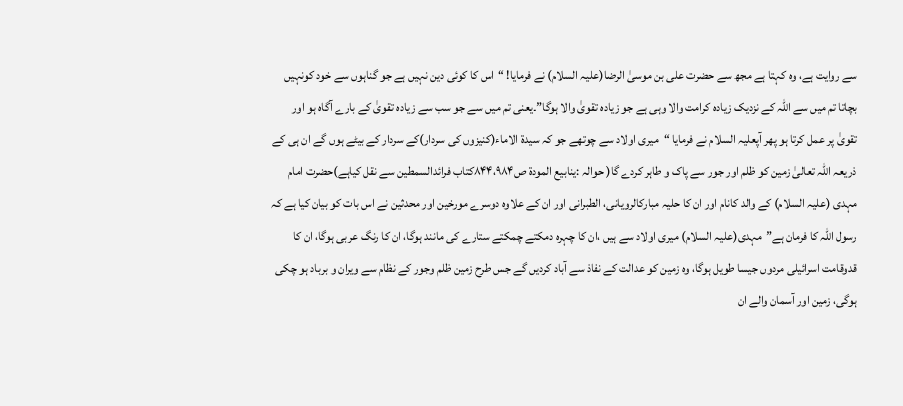سے روایت ہے، وہ کہتا ہے مجھ سے حضرت علی بن موسیٰ الرضا(علیہ السلام) نے فرمایا! “اس کا کوئی دین نہیں ہے جو گناہوں سے خود کونہیں بچاتا تم میں سے اللہ کے نزدیک زیادہ کرامت والا وہی ہے جو زیادہ تقویٰ والا ہوگا”۔یعنی تم میں سے جو سب سے زیادہ تقویٰ کے بارے آگاہ ہو اور تقویٰ پر عمل کرتا ہو پھر آپعلیہ السلام نے فرمایا “میری اولاد سے چوتھے جو کہ سیدة الاماء(کنیزوں کی سردار)کے سردار کے بیٹے ہوں گے ان ہی کے ذریعہ اللہ تعالیٰ زمین کو ظلم اور جور سے پاک و طاہر کردے گا( حوالہ :ینابیع المودة ص۸۴۴،۹۸۴کتاب فرائدالسمطین سے نقل کیاہے)حضرت امام مہدی (علیہ السلام) کے والد کانام اور ان کا حلیہ مبارکالرویانی، الطبرانی اور ان کے علاوہ دوسرے مورخین اور محدثین نے اس بات کو بیان کیا ہے کہ رسول اللہ کا فرمان ہے”مہدی(علیہ السلام) میری اولاد سے ہیں ،ان کا چہرہ دمکتے چمکتے ستارے کی مانند ہوگا، ان کا رنگ عربی ہوگا، ان کا قدوقامت اسرائیلی مردوں جیسا طویل ہوگا، وہ زمین کو عدالت کے نفاذ سے آباد کردیں گے جس طرح زمین ظلم وجور کے نظام سے ویران و برباد ہو چکی ہوگی، زمین اور آسمان والے ان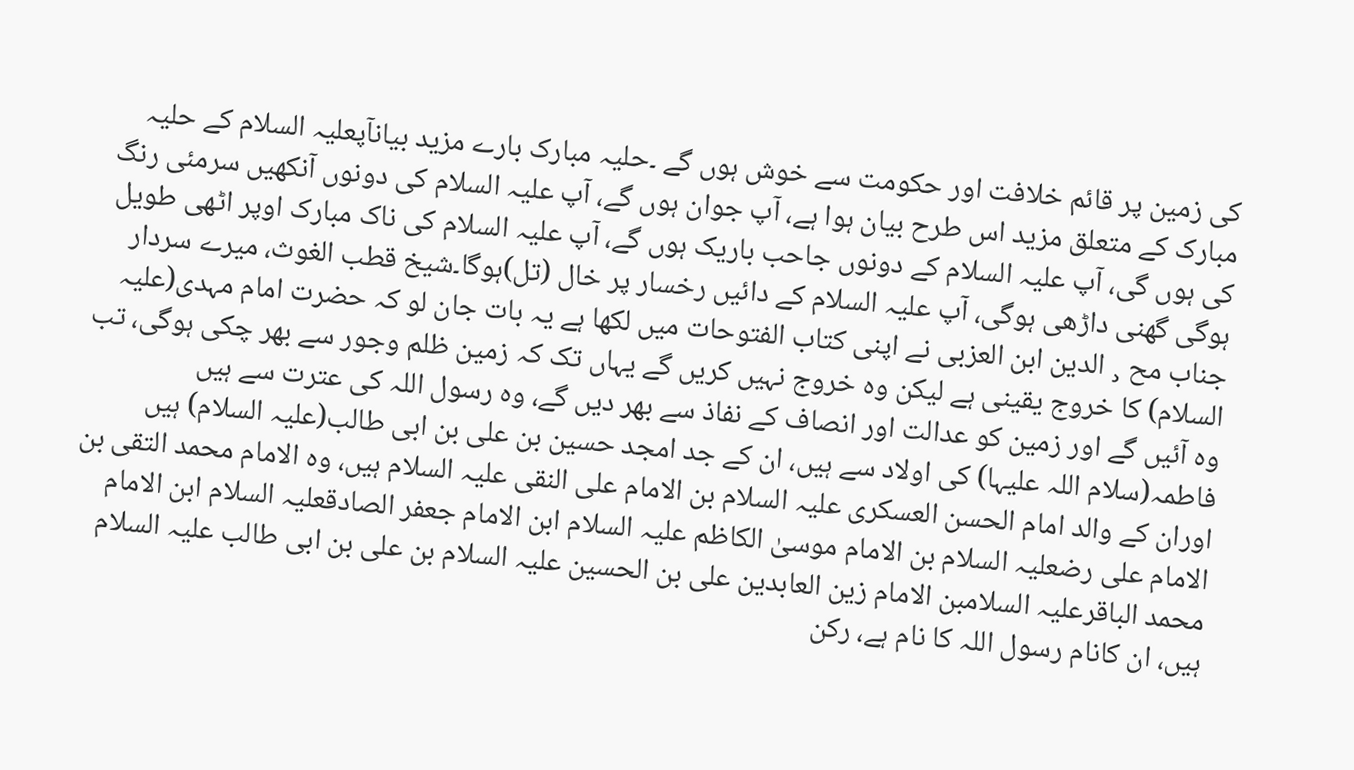کی زمین پر قائم خلافت اور حکومت سے خوش ہوں گے ۔حلیہ مبارک بارے مزید بیانآپعلیہ السلام کے حلیہ مبارک کے متعلق مزید اس طرح بیان ہوا ہے، آپ جوان ہوں گے، آپ علیہ السلام کی دونوں آنکھیں سرمئی رنگ کی ہوں گی، آپ علیہ السلام کے دونوں جاحب باریک ہوں گے، آپ علیہ السلام کی ناک مبارک اوپر اٹھی طویل ہوگی گھنی داڑھی ہوگی، آپ علیہ السلام کے دائیں رخسار پر خال (تل)ہوگا۔شیخ قطب الغوث، میرے سردار جناب مح ¸ الدین ابن العزبی نے اپنی کتاب الفتوحات میں لکھا ہے یہ بات جان لو کہ حضرت امام مہدی(علیہ السلام) کا خروج یقینی ہے لیکن وہ خروج نہیں کریں گے یہاں تک کہ زمین ظلم وجور سے بھر چکی ہوگی، تب وہ آئیں گے اور زمین کو عدالت اور انصاف کے نفاذ سے بھر دیں گے، وہ رسول اللہ کی عترت سے ہیں فاطمہ(سلام اللہ علیہا) کی اولاد سے ہیں، ان کے جد امجد حسین بن علی بن ابی طالب(علیہ السلام) ہیں اوران کے والد امام الحسن العسکری علیہ السلام بن الامام علی النقی علیہ السلام ہیں، وہ الامام محمد التقی بن الامام علی رضعلیہ السلام بن الامام موسیٰ الکاظم علیہ السلام ابن الامام جعفر الصادقعلیہ السلام ابن الامام محمد الباقرعلیہ السلامبن الامام زین العابدین علی بن الحسین علیہ السلام بن علی بن ابی طالب علیہ السلام ہیں، ان کانام رسول اللہ کا نام ہے، رکن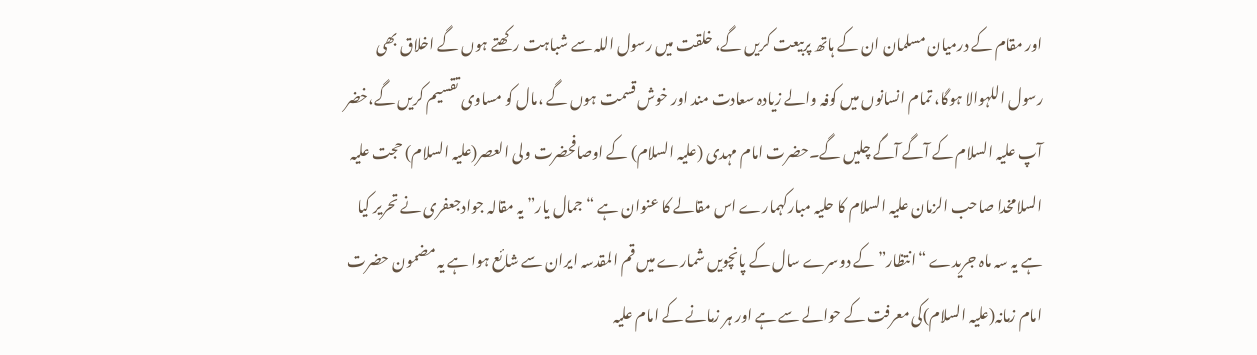اور مقام کے درمیان مسلمان ان کے ہاتھ پربیعت کریں گے، خلقت میں رسول اللہ سے شباہت رکھتے ہوں گے اخلاق بھی رسول اللہوالا ہوگا، تمام انسانوں میں کوفہ والے زیادہ سعادت مند اور خوش قسمت ہوں گے ،مال کو مساوی تقسیم کریں گے،خضر آپ علیہ السلام کے آگے آگے چلیں گے۔حضرت امام مہدی (علیہ السلام) کے اوصافحضرت ولی العصر(علیہ السلام) حجت علیہ السلامخدا صاحب الزمان علیہ السلام کا حلیہ مبارکہمارے اس مقالے کا عنوان ہے “جمال یار” یہ مقالہ جوادجعفری نے تحریر کیا ہے یہ سہ ماہ جریدے “انتظار” کے دوسرے سال کے پانچویں شمارے میں قم المقدسہ ایران سے شائع ہوا ہے یہ مضمون حضرت امام زمانہ(علیہ السلام)کی معرفت کے حوالے سے ہے اور ہر زمانے کے امام علیہ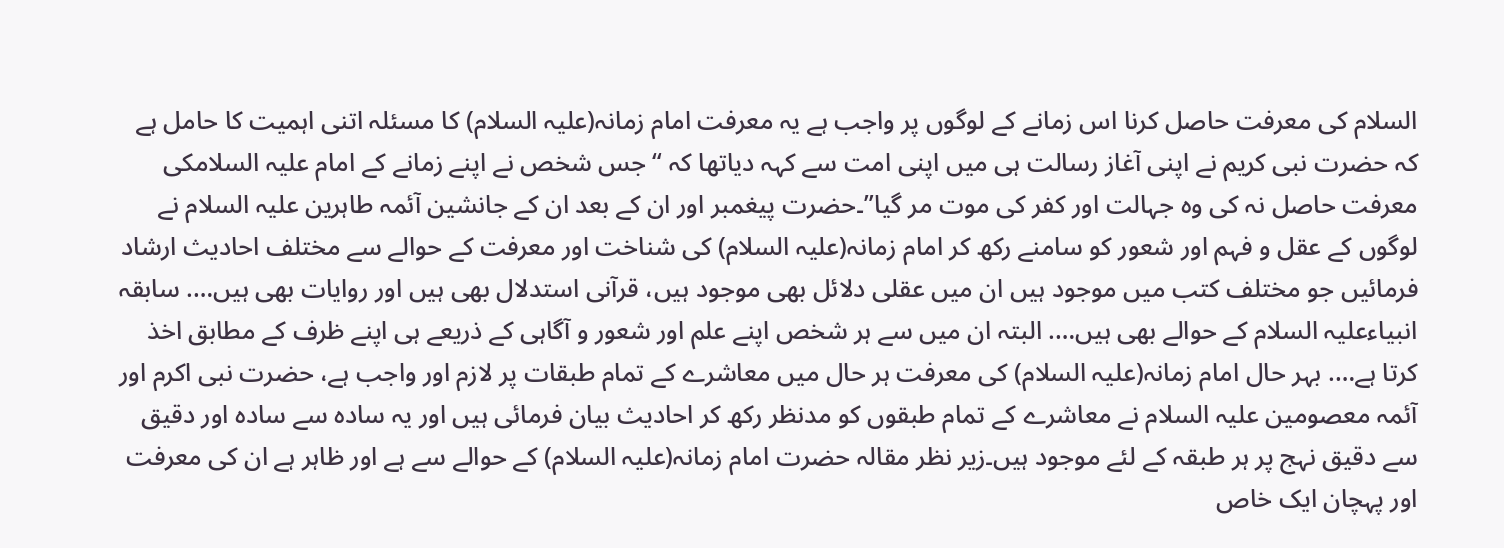السلام کی معرفت حاصل کرنا اس زمانے کے لوگوں پر واجب ہے یہ معرفت امام زمانہ(علیہ السلام) کا مسئلہ اتنی اہمیت کا حامل ہے کہ حضرت نبی کریم نے اپنی آغاز رسالت ہی میں اپنی امت سے کہہ دیاتھا کہ “جس شخص نے اپنے زمانے کے امام علیہ السلامکی معرفت حاصل نہ کی وہ جہالت اور کفر کی موت مر گیا”۔حضرت پیغمبر اور ان کے بعد ان کے جانشین آئمہ طاہرین علیہ السلام نے لوگوں کے عقل و فہم اور شعور کو سامنے رکھ کر امام زمانہ(علیہ السلام) کی شناخت اور معرفت کے حوالے سے مختلف احادیث ارشاد فرمائیں جو مختلف کتب میں موجود ہیں ان میں عقلی دلائل بھی موجود ہیں، قرآنی استدلال بھی ہیں اور روایات بھی ہیں…. سابقہ انبیاءعلیہ السلام کے حوالے بھی ہیں…. البتہ ان میں سے ہر شخص اپنے علم اور شعور و آگاہی کے ذریعے ہی اپنے ظرف کے مطابق اخذ کرتا ہے…. بہر حال امام زمانہ(علیہ السلام) کی معرفت ہر حال میں معاشرے کے تمام طبقات پر لازم اور واجب ہے، حضرت نبی اکرم اور آئمہ معصومین علیہ السلام نے معاشرے کے تمام طبقوں کو مدنظر رکھ کر احادیث بیان فرمائی ہیں اور یہ سادہ سے سادہ اور دقیق سے دقیق نہج پر ہر طبقہ کے لئے موجود ہیں۔زیر نظر مقالہ حضرت امام زمانہ(علیہ السلام) کے حوالے سے ہے اور ظاہر ہے ان کی معرفت اور پہچان ایک خاص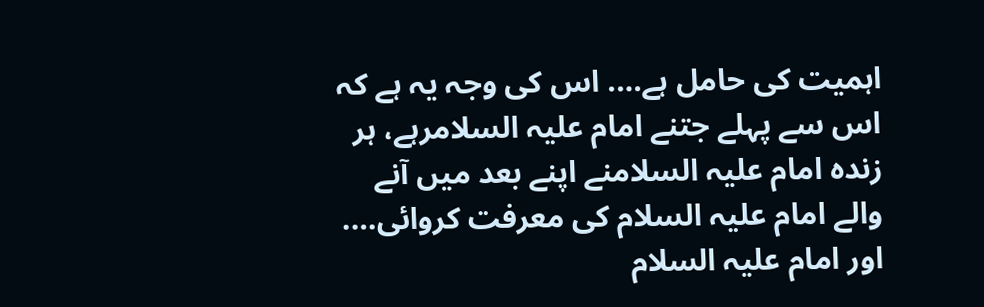اہمیت کی حامل ہے…. اس کی وجہ یہ ہے کہ اس سے پہلے جتنے امام علیہ السلامرہے، ہر زندہ امام علیہ السلامنے اپنے بعد میں آنے والے امام علیہ السلام کی معرفت کروائی…. اور امام علیہ السلام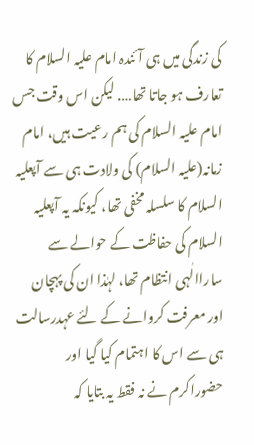کی زندگی میں ہی آئندہ امام علیہ السلام کا تعارف ہو جاتا تھا…. لیکن اس وقت جس امام علیہ السلام کی ہم رعیت ہیں، امام زمانہ(علیہ السلام) کی ولادت ہی سے آپعلیہ السلام کا سلسلہ مخفی تھا، کیونکہ یہ آپعلیہ السلام کی حفاظت کے حوالے سے ساراالٰہی انتظام تھا، لہٰذا ان کی پہچان اور معرفت کروانے کے لئے عہدرسالت ہی سے اس کا اہتمام کیا گیا اور حضوراکرم نے نہ فقط یہ بتایا کہ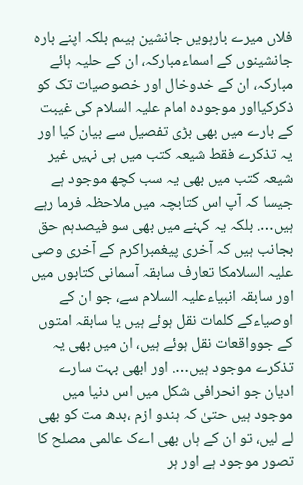فلاں میرے بارہویں جانشین ہیںم بلکہ اپنے بارہ جانشینوں کے اسماءمبارکہ، ان کے حلیہ ہائے مبارکہ، ان کے خدوخال اور خصوصیات تک کو ذکرکیااور موجودہ امام علیہ السلام کی غیبت کے بارے میں بھی بڑی تفصیل سے بیان کیا اور یہ تذکرے فقط شیعہ کتب میں ہی نہیں غیر شیعہ کتب میں بھی یہ سب کچھ موجود ہے جیسا کہ آپ اس کتابچہ میں ملاحظہ فرما رہے ہیں…. بلکہ یہ کہنے میں بھی سو فیصدہم حق بجانب ہیں کہ آخری پیغمبراکرم کے آخری وصی علیہ السلامکا تعارف سابقہ آسمانی کتابوں میں اور سابقہ انبیاءعلیہ السلام سے، جو ان کے اوصیاءکے کلمات نقل ہوئے ہیں یا سابقہ امتوں کے جوواقعات نقل ہوئے ہیں، ان میں بھی یہ تذکرے موجود ہیں…. اور ابھی بہت سارے ادیان جو انحرافی شکل میں اس دنیا میں موجود ہیں حتیٰ کہ ہندو ازم ،بدھ مت کو بھی لے لیں، تو ان کے ہاں بھی اےک عالمی مصلح کا تصور موجود ہے اور ہر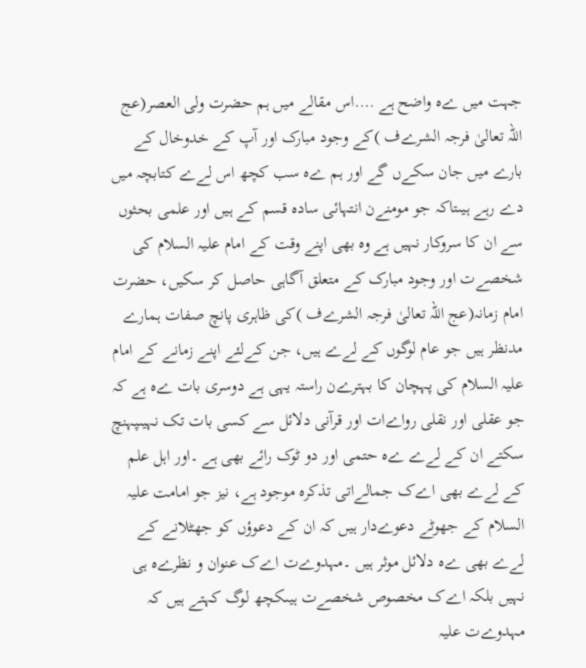جہت میں ےہ واضح ہے ….اس مقالے میں ہم حضرت ولی العصر(عج اللہ تعالیٰ فرجہ الشرےف )کے وجود مبارک اور آپ کے خدوخال کے بارے میں جان سکےں گے اور ہم ےہ سب کچھ اس لےے کتابچہ میں دے رہے ہیںتاکہ جو مومنےن انتہائی سادہ قسم کے ہیں اور علمی بحثوں سے ان کا سروکار نہیں ہے وہ بھی اپنے وقت کے امام علیہ السلام کی شخصےت اور وجود مبارک کے متعلق آگاہی حاصل کر سکیں، حضرت امام زمانہ(عج اللہ تعالیٰ فرجہ الشرےف )کی ظاہری پانچ صفات ہمارے مدنظر ہیں جو عام لوگوں کے لےے ہیں، جن کےلئے اپنے زمانے کے امام علیہ السلام کی پہچان کا بہترےن راستہ یہی ہے دوسری بات ےہ ہے کہ جو عقلی اور نقلی رواےات اور قرآنی دلائل سے کسی بات تک نہیںپہنچ سکتے ان کے لےے ےہ حتمی اور دو ٹوک رائے بھی ہے ۔اور اہل علم کے لےے بھی اےک جمالےاتی تذکرہ موجود ہے، نیز جو امامت علیہ السلام کے جھوٹے دعوےدار ہیں کہ ان کے دعوؤں کو جھٹلانے کے لےے بھی ےہ دلائل موثر ہیں ۔مہدوےت اےک عنوان و نظرےہ ہی نہیں بلکہ اےک مخصوص شخصےت ہیںکچھ لوگ کہتے ہیں کہ مہدوےت علیہ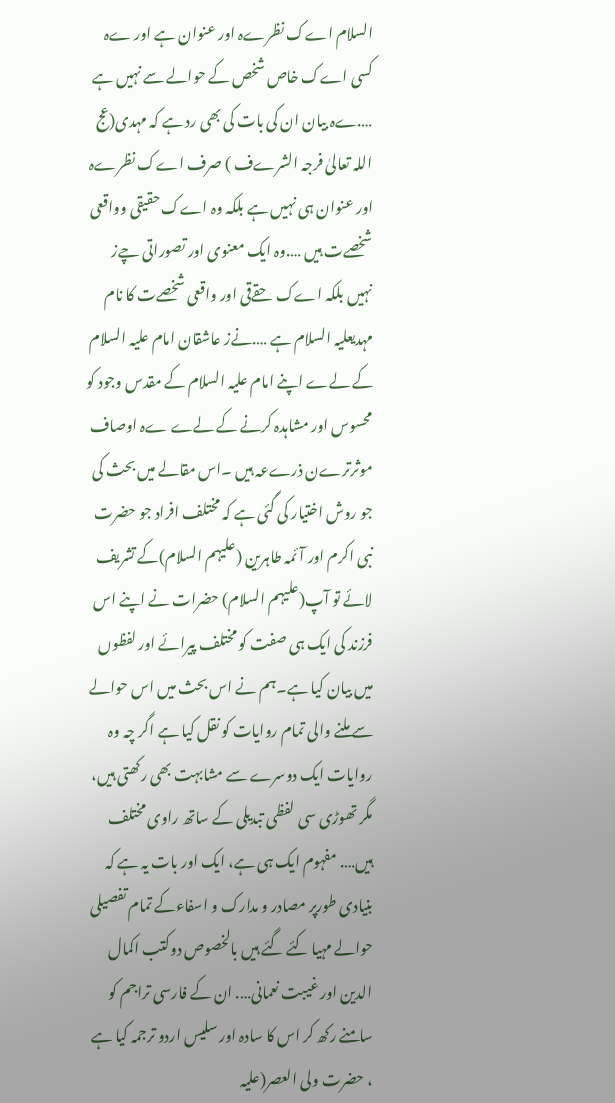السلام اےک نظرےہ اور عنوان ہے اور ےہ کسی اےک خاص شخص کے حوالے سے نہیں ہے ….ےہ بیان ان کی بات کی بھی رد ہے کہ مہدی(عج اللہ تعالیٰ فرجہ الشرےف ) صرف اےک نظرےہ اور عنوان ہی نہیں ہے بلکہ وہ اےک حقیقی وواقعی شخصےت ہیں ….وہ ایک معنوی اور تصوراتی چےز نہیں بلکہ اےک حقےقی اور واقعی شخصےت کا نام مہدیعلیہ السلام ہے ….نےز عاشقان امام علیہ السلام کے لےے اپنے امام علیہ السلام کے مقدس وجود کو محسوس اور مشاہدہ کرنے کے لےے ےہ اوصاف موثرترےن ذرےعہ ہیں ۔اس مقالے میں بحث کی جو روش اختیار کی گئی ہے کہ مختلف افراد جو حضرت نبی اکرم اور آئمہ طاہرین (علیہم السلام)کے تشریف لائے تو آپ(علیہم السلام) حضرات نے اپنے اس فرزند کی ایک ہی صفت کو مختلف پیرائے اور لفظوں میں بیان کیا ہے۔ہم نے اس بحث میں اس حوالے سے ملنے والی تمام روایات کو نقل کیا ہے اگر چہ وہ روایات ایک دوسرے سے مشابہت بھی رکھتی ہیں، مگر تھوڑی سی لفظی تبدیلی کے ساتھ راوی مختلف ہیں…. مفہوم ایک ہی ہے، ایک اور بات یہ ہے کہ بنیادی طورپر مصادر و مدارک و اسفاءکے تمام تفصیلی حوالے مہیا کئے گئے ہیں بالخصوص دوکتب اکمال الدین اور غیبت نعمانی…. ان کے فارسی تراجم کو سامنے رکھ کر اس کا سادہ اور سلیس اردو ترجمہ کیا ہے ، حضرت ولی العصر(علیہ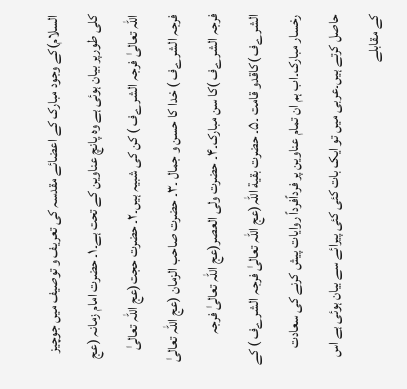السلام)کے وجود مبارک کے اعضائے مقدسہ کی تعریف و توصیف میں جوچیز کلی طورپر بیان ہوئی ہے وہ پانچ عناوین کے تحت ہے۔۱۔ حضرت امام زمانہ (عج اللہ تعالیٰ فرجہ الشرےف ) کن کی شبیہ ہیں۔۲۔ حضرت حجت(عج اللہ تعالیٰ فرجہ الشرےف ) خدا کا حسن و جمال ۔۳۔ حضرت صاحب الزمان (عج اللہ تعالیٰ فرجہ الشرےف )کا سن مبارک۔۴۔ حضرت ولی العصر(عج اللہ تعالیٰ فرجہ الشرےف )کاقدو قامت ۔۵۔ حضرت بقیة اللہ(عج اللہ تعالیٰ فرجہ الشرےف ) کے رخسار مبارک۔اب ہم ان تمام عناوین پر فرداًفرداً روایات پیش کرنے کی سعادت حاصل کرتے ہیں۔عربی میں تو ایک بات کئی کئی پیرائے سے بیان ہوئی ہے اس کے مقابلے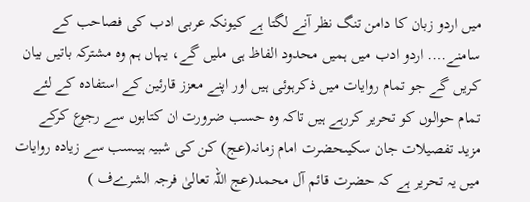میں اردو زبان کا دامن تنگ نظر آنے لگتا ہے کیونکہ عربی ادب کی فصاحب کے سامنے…. اردو ادب میں ہمیں محدود الفاظ ہی ملیں گے، یہاں ہم وہ مشترکہ باتیں بیان کریں گے جو تمام روایات میں ذکرہوئی ہیں اور اپنے معزز قارئین کے استفادہ کے لئے تمام حوالوں کو تحریر کررہے ہیں تاکہ وہ حسب ضرورت ان کتابوں سے رجوع کرکے مزید تفصیلات جان سکیںحضرت امام زمانہ(عج) کن کی شبیہ ہیںسب سے زیادہ روایات میں یہ تحریر ہے کہ حضرت قائم آل محمد(عج اللہ تعالیٰ فرجہ الشرےف )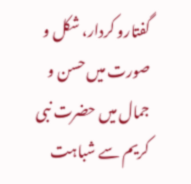گفتارو کردار، شکل و صورت میں حسن و جمال میں حضرت نبی کریم سے شباہت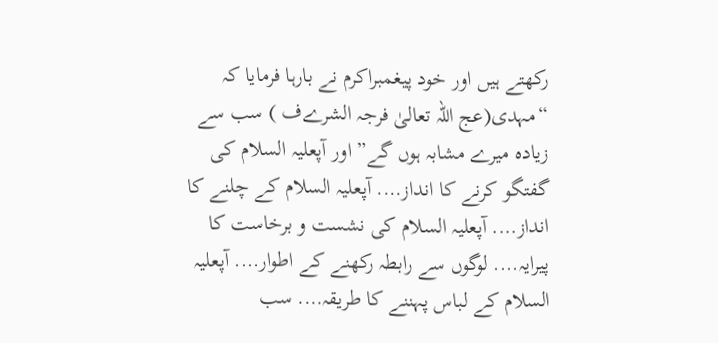رکھتے ہیں اور خود پیغمبراکرم نے بارہا فرمایا کہ “مہدی(عج اللہ تعالیٰ فرجہ الشرےف ) سب سے زیادہ میرے مشابہ ہوں گے” اور آپعلیہ السلام کی گفتگو کرنے کا انداز…. آپعلیہ السلام کے چلنے کا انداز…. آپعلیہ السلام کی نشست و برخاست کا پیرایہ…. لوگوں سے رابطہ رکھنے کے اطوار…. آپعلیہ السلام کے لباس پہننے کا طریقہ…. سب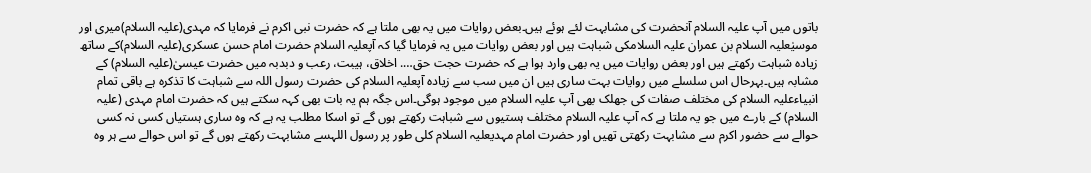باتوں میں آپ علیہ السلام آنحضرت کی مشابہت لئے ہوئے ہیں۔بعض روایات میں یہ بھی ملتا ہے کہ حضرت نبی اکرم نے فرمایا کہ مہدی(علیہ السلام)میری اور موسیٰعلیہ السلام بن عمران علیہ السلامکی شباہت ہیں اور بعض روایات میں یہ فرمایا گیا کہ آپعلیہ السلام حضرت امام حسن عسکری(علیہ السلام)کے ساتھ زیادہ شباہت رکھتے ہیں اور بعض روایات میں یہ بھی وارد ہوا ہے کہ حضرت حجت حق…. اخلاق، ہیبت، رعب و دبدبہ میں حضرت عیسیٰ(علیہ السلام) کے مشابہ ہیں۔بہرحال اس سلسلے میں روایات بہت ساری ہیں ان میں سب سے زیادہ آپعلیہ السلام کی حضرت رسول اللہ سے شباہت کا تذکرہ ہے باقی تمام انبیاءعلیہ السلام کی مختلف صفات کی جھلک بھی آپ علیہ السلام میں موجود ہوگی۔اس جگہ ہم یہ بات بھی کہہ سکتے ہیں کہ حضرت امام مہدی (علیہ السلام) کے بارے میں جو یہ ملتا ہے کہ آپ علیہ السلام مختلف ہستیوں سے شباہت رکھتے ہوں گے تو اسکا مطلب یہ ہے کہ وہ ساری ہستیاں کسی نہ کسی حوالے سے حضور اکرم سے مشابہت رکھتی تھیں اور حضرت امام مہدیعلیہ السلام کلی طور پر رسول اللہسے مشابہت رکھتے ہوں گے تو اس حوالے سے ہر وہ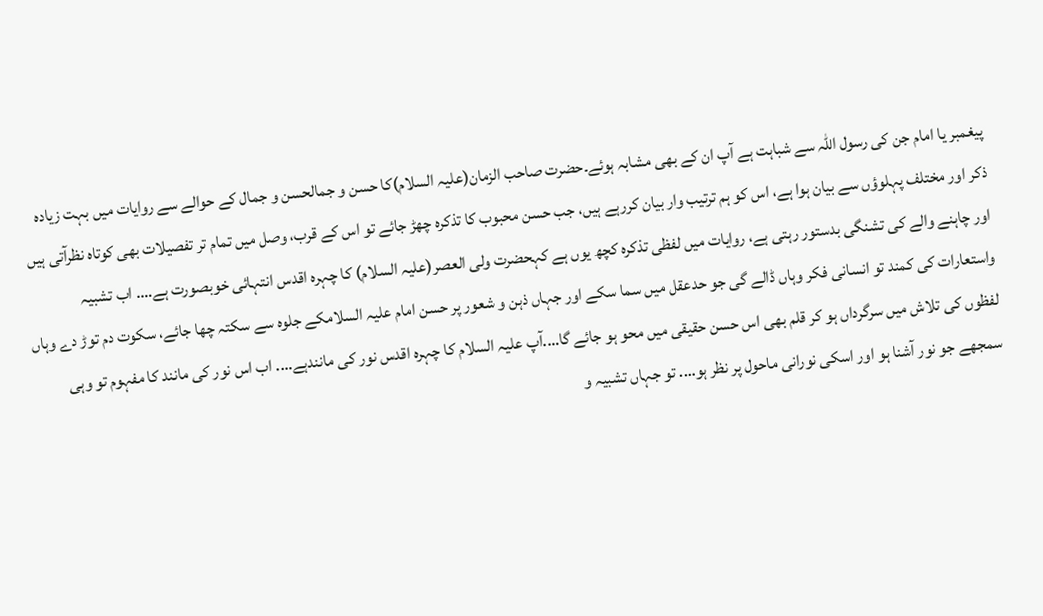پیغمبر یا امام جن کی رسول اللہ سے شباہت ہے آپ ان کے بھی مشابہ ہوئے۔حضرت صاحب الزمان(علیہ السلام)کا حسن و جمالحسن و جمال کے حوالے سے روایات میں بہت زیادہ ذکر اور مختلف پہلوؤں سے بیان ہوا ہے، اس کو ہم ترتیب وار بیان کررہے ہیں، جب حسن محبوب کا تذکرہ چھڑ جائے تو اس کے قرب، وصل میں تمام تر تفصیلات بھی کوتاہ نظرآتی ہیں اور چاہنے والے کی تشنگی بدستور رہتی ہے، روایات میں لفظی تذکرہ کچھ یوں ہے کہحضرت ولی العصر(علیہ السلام) کا چہرہ اقدس انتہائی خوبصورت ہے…. اب تشبیہ واستعارات کی کمند تو انسانی فکر وہاں ڈالے گی جو حدعقل میں سما سکے اور جہاں ذہن و شعور پر حسن امام علیہ السلامکے جلوہ سے سکتہ چھا جائے، سکوت دم توڑ دے وہاں لفظوں کی تلاش میں سرگرداں ہو کر قلم بھی اس حسن حقیقی میں محو ہو جائے گا….آپ علیہ السلام کا چہرہ اقدس نور کی مانندہے…. اب اس نور کی مانند کا مفہوم تو وہی سمجھے جو نور آشنا ہو اور اسکی نورانی ماحول پر نظر ہو…. تو جہاں تشبیہ و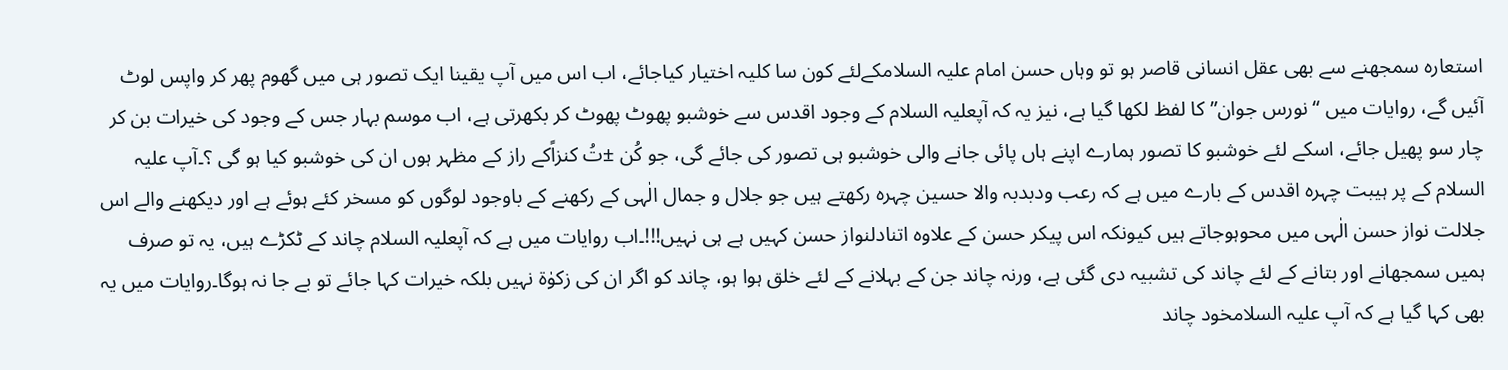استعارہ سمجھنے سے بھی عقل انسانی قاصر ہو تو وہاں حسن امام علیہ السلامکےلئے کون سا کلیہ اختیار کیاجائے، اب اس میں آپ یقینا ایک تصور ہی میں گھوم پھر کر واپس لوٹ آئیں گے، روایات میں “نورس جوان” کا لفظ لکھا گیا ہے، نیز یہ کہ آپعلیہ السلام کے وجود اقدس سے خوشبو پھوٹ پھوٹ کر بکھرتی ہے، اب موسم بہار جس کے وجود کی خیرات بن کر چار سو پھیل جائے، اسکے لئے خوشبو کا تصور ہمارے اپنے ہاں پائی جانے والی خوشبو ہی تصور کی جائے گی، جو کُن ±تُ کنزاًکے راز کے مظہر ہوں ان کی خوشبو کیا ہو گی ؟۔آپ علیہ السلام کے پر ہیبت چہرہ اقدس کے بارے میں ہے کہ رعب ودبدبہ والا حسین چہرہ رکھتے ہیں جو جلال و جمال الٰہی کے رکھنے کے باوجود لوگوں کو مسخر کئے ہوئے ہے اور دیکھنے والے اس جلالت نواز حسن الٰہی میں محوہوجاتے ہیں کیونکہ اس پیکر حسن کے علاوہ اتنادلنواز حسن کہیں ہے ہی نہیں!!!۔اب روایات میں ہے کہ آپعلیہ السلام چاند کے ٹکڑے ہیں، یہ تو صرف ہمیں سمجھانے اور بتانے کے لئے چاند کی تشبیہ دی گئی ہے، ورنہ چاند جن کے بہلانے کے لئے خلق ہوا ہو، چاند کو اگر ان کی زکوٰة نہیں بلکہ خیرات کہا جائے تو بے جا نہ ہوگا۔روایات میں یہ بھی کہا گیا ہے کہ آپ علیہ السلامخود چاند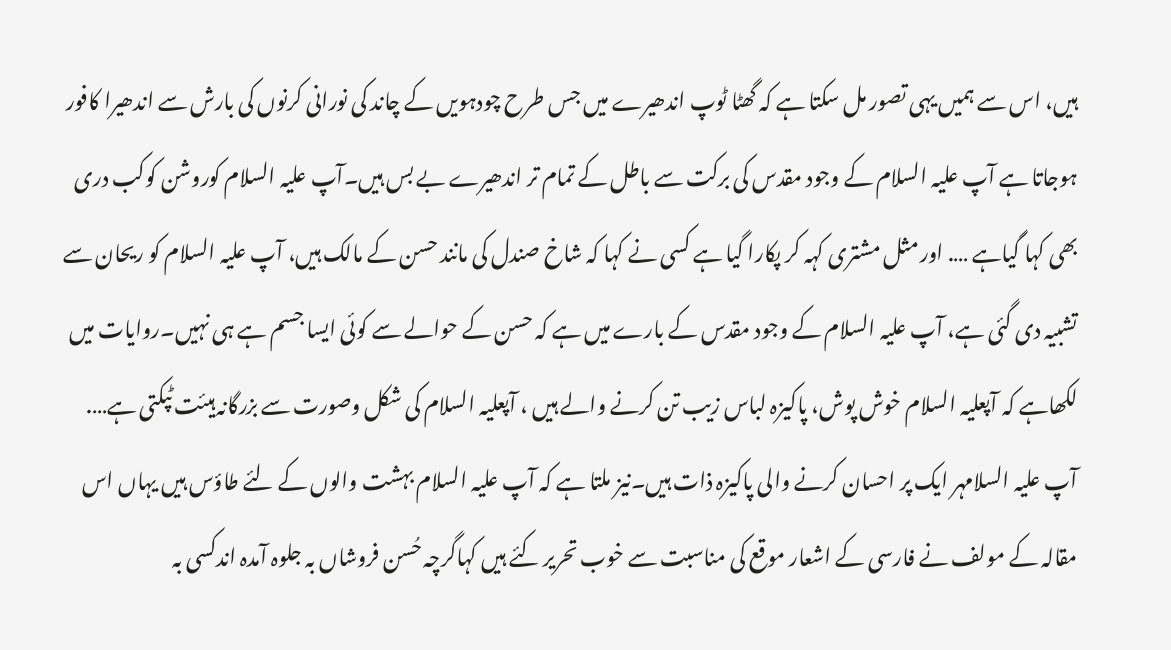ہیں، اس سے ہمیں یہی تصور مل سکتا ہے کہ گھٹا ٹوپ اندھیرے میں جس طرح چودہویں کے چاند کی نورانی کرنوں کی بارش سے اندھیرا کافور ہوجاتا ہے آپ علیہ السلام کے وجود مقدس کی برکت سے باطل کے تمام تر اندھیرے بے بس ہیں۔آپ علیہ السلام کوروشن کوکب دری بھی کہا گیاہے …. اور مثل مشتری کہہ کر پکارا گیا ہے کسی نے کہا کہ شاخ صندل کی مانند حسن کے مالک ہیں، آپ علیہ السلام کو ریحان سے تشبیہ دی گئی ہے، آپ علیہ السلام کے وجود مقدس کے بارے میں ہے کہ حسن کے حوالے سے کوئی ایسا جسم ہے ہی نہیں۔روایات میں لکھاہے کہ آپعلیہ السلام خوش پوش، پاکیزہ لباس زیب تن کرنے والے ہیں ، آپعلیہ السلام کی شکل وصورت سے بزرگانہ ہیئت ٹپکتی ہے…. آپ علیہ السلامہر ایک پر احسان کرنے والی پاکیزہ ذات ہیں۔نیز ملتا ہے کہ آپ علیہ السلام بہشت والوں کے لئے طاؤس ہیں یہاں اس مقالہ کے مولف نے فارسی کے اشعار موقع کی مناسبت سے خوب تحریر کئے ہیں کہاگرچہ حُسن فروشاں بہ جلوہ آمدہ اندکسی بہ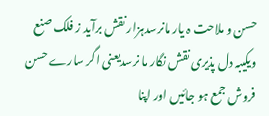حسن و ملاحت ہ یار مانرسدہزار نقش برآید ز فلک صنع ویکیبہ دل پذیری نقش نگار ما نرسدیعنی اگر سارے حسن فروش جمع ہو جائیں اور اپنا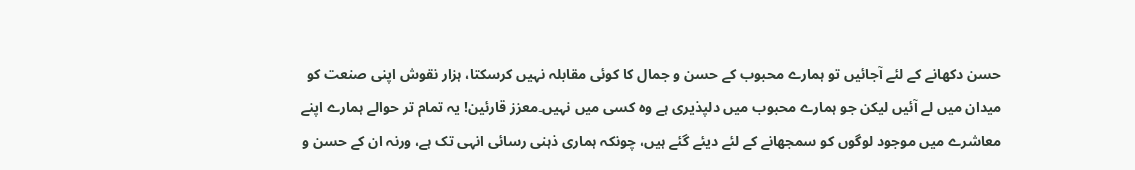حسن دکھانے کے لئے آجائیں تو ہمارے محبوب کے حسن و جمال کا کوئی مقابلہ نہیں کرسکتا، ہزار نقوش اپنی صنعت کو میدان میں لے آئیں لیکن جو ہمارے محبوب میں دلپذیری ہے وہ کسی میں نہیں۔معزز قارئین! یہ تمام تر حوالے ہمارے اپنے معاشرے میں موجود لوگوں کو سمجھانے کے لئے دیئے گئے ہیں، چونکہ ہماری ذہنی رسائی انہی تک ہے، ورنہ ان کے حسن و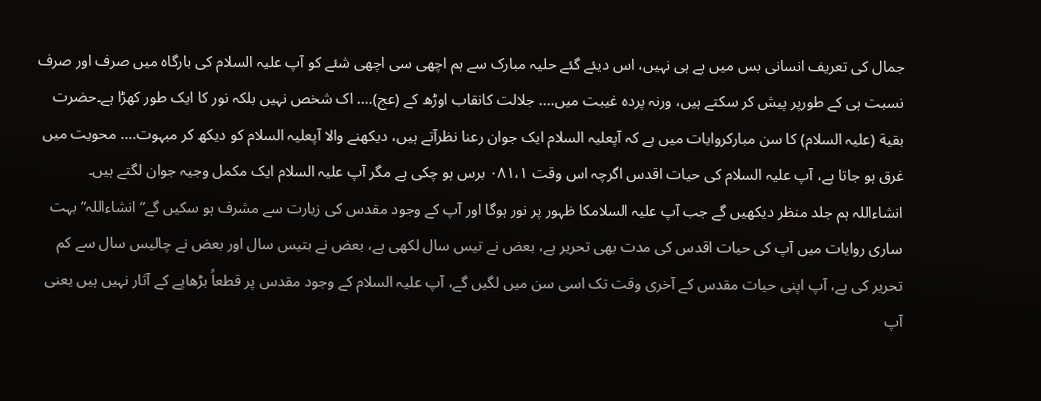جمال کی تعریف انسانی بس میں ہے ہی نہیں، اس دیئے گئے حلیہ مبارک سے ہم اچھی سی اچھی شئے کو آپ علیہ السلام کی بارگاہ میں صرف اور صرف نسبت ہی کے طورپر پیش کر سکتے ہیں، ورنہ پردہ غیبت میں…. جلالت کانقاب اوڑھ کے (عج)…. اک شخص نہیں بلکہ نور کا ایک طور کھڑا ہے۔حضرت بقیة (علیہ السلام) کا سن مبارکروایات میں ہے کہ آپعلیہ السلام ایک جوان رعنا نظرآتے ہیں، دیکھنے والا آپعلیہ السلام کو دیکھ کر مبہوت…. محویت میں غرق ہو جاتا ہے، آپ علیہ السلام کی حیات اقدس اگرچہ اس وقت ۰۸۱،۱ برس ہو چکی ہے مگر آپ علیہ السلام ایک مکمل وجیہ جوان لگتے ہیں۔ انشاءاللہ ہم جلد منظر دیکھیں گے جب آپ علیہ السلامکا ظہور پر نور ہوگا اور آپ کے وجود مقدس کی زیارت سے مشرف ہو سکیں گے” انشاءاللہ” بہت ساری روایات میں آپ کی حیات اقدس کی مدت بھی تحریر ہے، بعض نے تیس سال لکھی ہے، بعض نے بتیس سال اور بعض نے چالیس سال سے کم تحریر کی ہے، آپ اپنی حیات مقدس کے آخری وقت تک اسی سن میں لگیں گے، آپ علیہ السلام کے وجود مقدس پر قطعاً بڑھاپے کے آثار نہیں ہیں یعنی آپ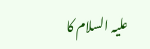علیہ السلام کا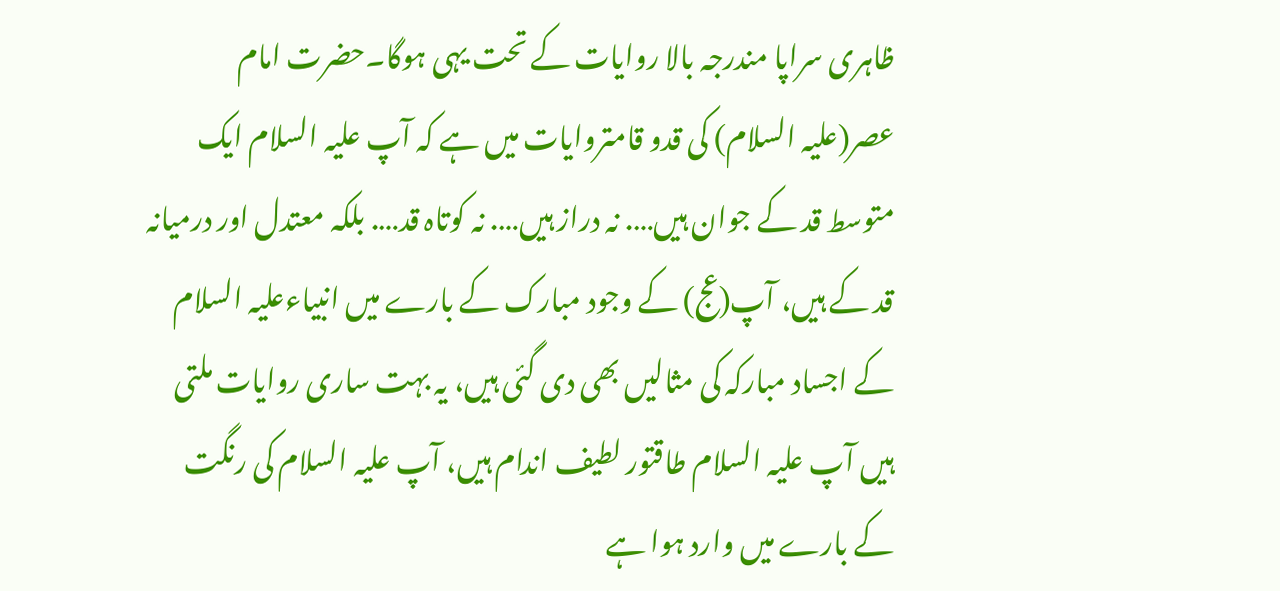ظاہری سراپا مندرجہ بالا روایات کے تحت یہی ہوگا۔حضرت امام عصر(علیہ السلام) کی قدو قامتروایات میں ہے کہ آپ علیہ السلام ایک متوسط قد کے جوان ہیں…. نہ دراز ہیں…. نہ کوتاہ قد…. بلکہ معتدل اور درمیانہ قد کے ہیں، آپ(عج) کے وجود مبارک کے بارے میں انبیاءعلیہ السلام کے اجساد مبارکہ کی مثالیں بھی دی گئی ہیں، یہ بہت ساری روایات ملتی ہیں آپ علیہ السلام طاقتور لطیف اندام ہیں، آپ علیہ السلام کی رنگت کے بارے میں وارد ہوا ہے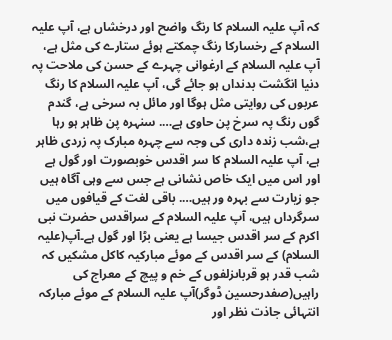کہ آپ علیہ السلام کا رنگ واضح اور درخشاں ہے، آپ علیہ السلام کے رخسارکا رنگ چمکتے ہوئے ستارے کی مثل ہے، آپ علیہ السلام کے ارغوانی چہرے کے حسن کی ملاحت پہ دنیا انگشت بدنداں ہو جائے گی، آپ علیہ السلام کا رنگ عربوں کی روایتی مثل ہوگا اور مائل بہ سرخی ہے، گندم گوں رنگ پہ سرخ پن حاوی ہے…. سنہرہ پن ظاہر ہو رہا ہے،شب زندہ داری کی وجہ سے چہرہ مبارک پہ زردی ظاہر ہے، آپ علیہ السلام کا سر اقدس خوبصورت اور گول ہے اور اس میں ایک خاص نشانی ہے جس سے وہی آگاہ ہیں جو زیارت سے بہرہ ور ہیں…. باقی لغت کے قیافوں میں سرگرداں ہیں، آپ علیہ السلام کے سراقدس حضرت نبی اکرم کے سر اقدس جیسا ہے یعنی بڑا اور گول ہے۔آپ(علیہ السلام) کے سر اقدس کے موئے مبارکیہ کاکل مشکیں کہ شب قدر ہو قرباںزلفوں کے خم و پیچ کے معراج کی راہیں(صفدرحسین ڈوگر)آپ علیہ السلام کے موئے مبارکہ انتہائی جاذت نظر اور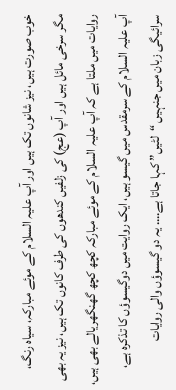خوب صورت ہیں، نیز شانوں تک ہیں اور آپ علیہ السلام کے موئے مبارکہ، سیاہ رنگ، مگر سرخی مائل ہیں اور آپ (عج) کی زلفیں کندھوں کی طرف کانوں تک ہیں، نیز یہ بھی روایات میں ملتا ہے کہ آپ علیہ السلام کے موئے مبارکہ کچھ کچھ گھنگھریالے بھی ہیں، آپ علیہ السلام کے سرمقدس میں گیسو ہیں، ایک روایت میں دوگیسوؤں کا تذکرہ ہے، سرائیگی زبان میں جنہیں “لٹیں” کہا جاتا ہے…. یہ دو گیسوؤں والی روایات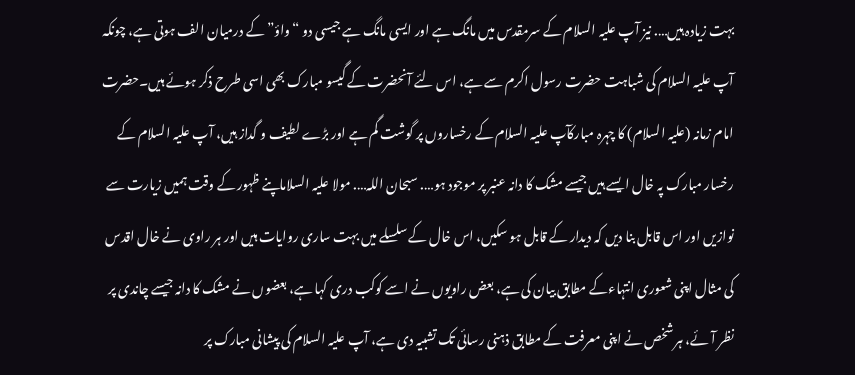بہت زیادہ ہیں…. نیز آپ علیہ السلام کے سرمقدس میں مانگ ہے اور ایسی مانگ ہے جیسی دو “واؤ” کے درمیان الف ہوتی ہے، چونکہ آپ علیہ السلام کی شباہت حضرت رسول اکرم سے ہے، اس لئے آنحضرت کے گیسو مبارک بھی اسی طرح ذکر ہوئے ہیں۔حضرت امام زمانہ (علیہ السلام) کا چہرہ مبارکآپ علیہ السلام کے رخساروں پر گوشت گم ہے اور بڑے لطیف و گداز ہیں، آپ علیہ السلام کے رخسار مبارک پہ خال ایسے ہیں جیسے مشک کا دانہ عنبر پر موجود ہو…. سبحان اللہ…. مولا علیہ السلاماپنے ظہور کے وقت ہمیں زیارت سے نوازیں اور اس قابل بنا دیں کہ دیدار کے قابل ہو سکیں، اس خال کے سلسلے میں بہت ساری روایات ہیں اور ہر راوی نے خال اقدس کی مثال اپنی شعوری انتہاءکے مطابق بیان کی ہے، بعض راویوں نے اسے کوکب دری کہا ہے، بعضوں نے مشک کا دانہ جیسے چاندی پر نظر آئے، ہر شخص نے اپنی معرفت کے مطابق ذہنی رسائی تک تشبیہ دی ہے، آپ علیہ السلام کی پیشانی مبارک پر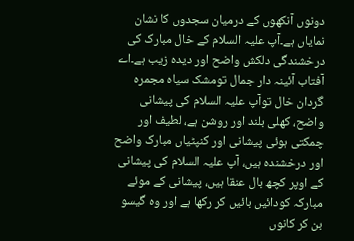دونوں آنکھوں کے درمیان سجدوں کا نشان نمایاں ہے۔آپ علیہ السلام کے خال مبارک کی درخشندگی دلکش واضح اور دیدہ زیب ہے۔اے آفتاب آئینہ دار جمال تومشک سیاہ مجمرہ گردان خال توآپ علیہ السلام کی پیشانی واضح، کھلی بلند اور روشن ہے، لطیف اور چمکتی ہوئی پیشانی اور کنپٹیاں مبارک واضح اور درخشندہ ہیں، آپ علیہ السلام کی پیشانی کے اوپر کچھ بال عنقا ہیں، پیشانی کے موئے مبارکہ کودائیں بائیں کر رکھا ہے اور وہ گیسو بن کر کانوں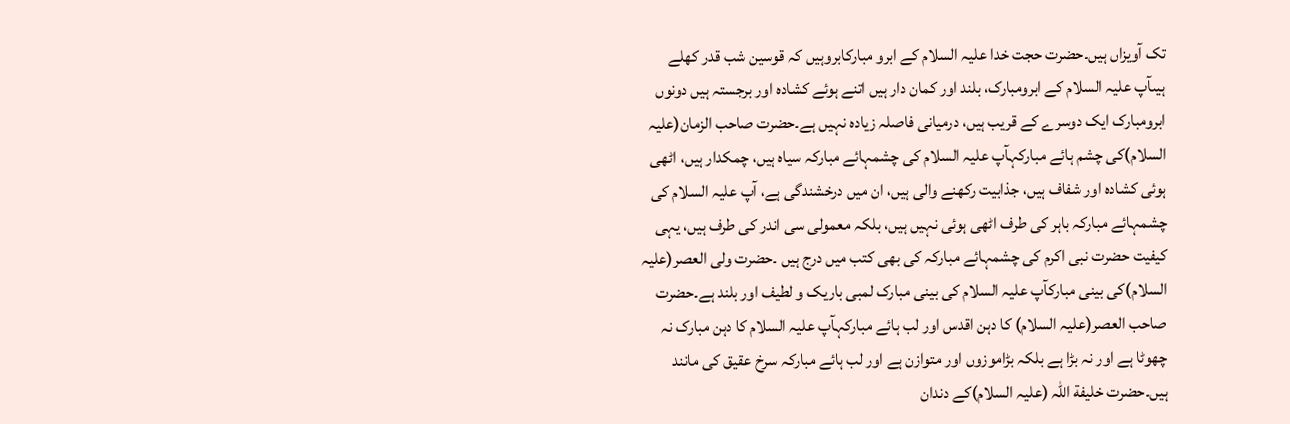تک آویزاں ہیں۔حضرت حجت خدا علیہ السلام کے ابرو مبارکابروہیں کہ قوسین شب قدر کھلے ہیںآپ علیہ السلام کے ابرومبارک، بلند اور کمان دار ہیں اتنے ہوئے کشادہ اور برجستہ ہیں دونوں ابرومبارک ایک دوسرے کے قریب ہیں، درمیانی فاصلہ زیادہ نہیں ہے۔حضرت صاحب الزمان(علیہ السلام)کی چشم ہائے مبارکہآپ علیہ السلام کی چشمہائے مبارکہ سیاہ ہیں، چمکدار ہیں، اٹھی ہوئی کشادہ اور شفاف ہیں، جذابیت رکھنے والی ہیں، ان میں درخشندگی ہے، آپ علیہ السلام کی چشمہائے مبارکہ باہر کی طرف اٹھی ہوئی نہیں ہیں، بلکہ معمولی سی اندر کی طرف ہیں، یہی کیفیت حضرت نبی اکرم کی چشمہائے مبارکہ کی بھی کتب میں درج ہیں ۔حضرت ولی العصر(علیہ السلام)کی بینی مبارکآپ علیہ السلام کی بینی مبارک لمبی باریک و لطیف اور بلند ہے۔حضرت صاحب العصر(علیہ السلام) کا دہن اقدس اور لب ہائے مبارکہآپ علیہ السلام کا دہن مبارک نہ چھوٹا ہے اور نہ بڑا ہے بلکہ بڑاموزوں اور متوازن ہے اور لب ہائے مبارکہ سرخ عقیق کی مانند ہیں۔حضرت خلیفة اللہ (علیہ السلام)کے دندان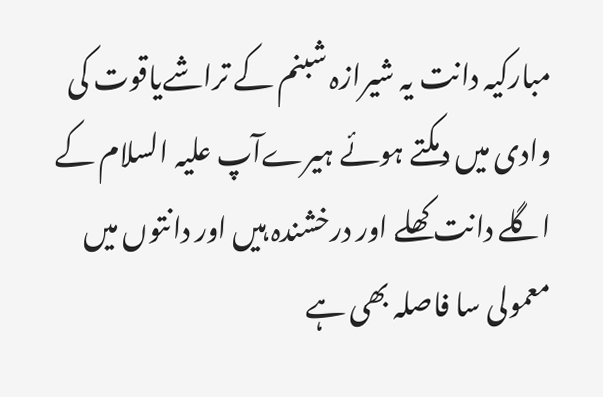مبارکیہ دانت یہ شیرازہ شبنم کے تراشےیاقوت کی وادی میں دمکتے ہوئے ہیرےآپ علیہ السلام کے اگلے دانت کھلے اور درخشندہ ہیں اور دانتوں میں معمولی سا فاصلہ بھی ہے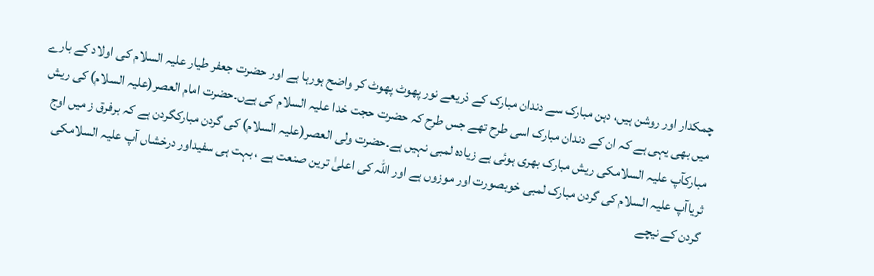چمکدار اور روشن ہیں، دہن مبارک سے دندان مبارک کے ذریعے نور پھوٹ پھوٹ کر واضح ہورہا ہے اور حضرت جعفر طیار علیہ السلام کی اولاد کے بارے میں بھی یہی ہے کہ ان کے دندان مبارک اسی طرح تھے جس طرح کہ حضرت حجت خدا علیہ السلام کی ہےں۔حضرت امام العصر(علیہ السلام) کی ریش مبارکآپ علیہ السلامکی ریش مبارک بھری ہوئی ہے زیادہ لمبی نہیں ہے۔حضرت ولی العصر(علیہ السلام) کی گردن مبارکگردن ہے کہ برفرق ز میں اوج ثریاآپ علیہ السلام کی گردن مبارک لمبی خوبصورت اور موزوں ہے اور اللہ کی اعلیٰ ترین صنعت ہے ، بہت ہی سفیداور درخشاں آپ علیہ السلامکی گردن کے نیچے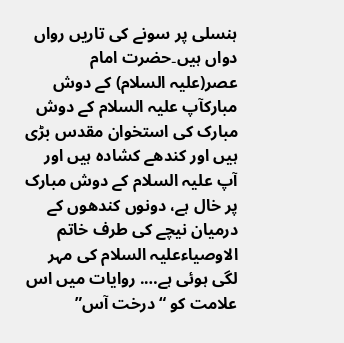ہنسلی پر سونے کی تاریں رواں دواں ہیں۔حضرت امام عصر(علیہ السلام) کے دوش مبارکآپ علیہ السلام کے دوش مبارک کی استخوان مقدس بڑی ہیں اور کندھے کشادہ ہیں اور آپ علیہ السلام کے دوش مبارک پر خال ہے، دونوں کندھوں کے درمیان نیچے کی طرف خاتم الاوصیاءعلیہ السلام کی مہر لگی ہوئی ہے…. روایات میں اس علامت کو “درخت آس”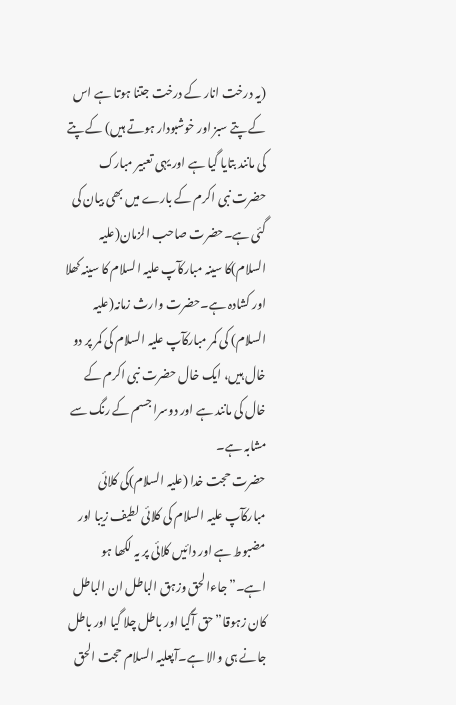(یہ درخت انار کے درخت جتنا ہوتا ہے اس کے پتے سبز اور خوشبودار ہوتے ہیں) کے پتے کی مانند بتایا گیا ہے اور یہی تعبیر مبارک حضرت نبی اکرم کے بارے میں بھی بیان کی گئی ہے۔حضرت صاحب الزمان(علیہ السلام)کا سینہ مبارکآپ علیہ السلام کا سینہ کھلا اور کشادہ ہے۔حضرت وارث زمانہ(علیہ السلام) کی کمر مبارکآپ علیہ السلام کی کمر پر دو خال ہیں، ایک خال حضرت نبی اکرم کے خال کی مانند ہے اور دوسرا جسم کے رنگ سے مشابہ ہے۔
حضرت حجت خدا (علیہ السلام)کی کلائی مبارکآپ علیہ السلام کی کلائی لطیف زیبا اور مضبوط ہے اور دائیں کلائی پر یہ لکھا ہو اہے۔”جاءالحق وزہق الباطل ان الباطل کان زہوقا”حق آگیا اور باطل چلا گیا اور باطل جانے ہی والا ہے۔آپعلیہ السلام حجت الحق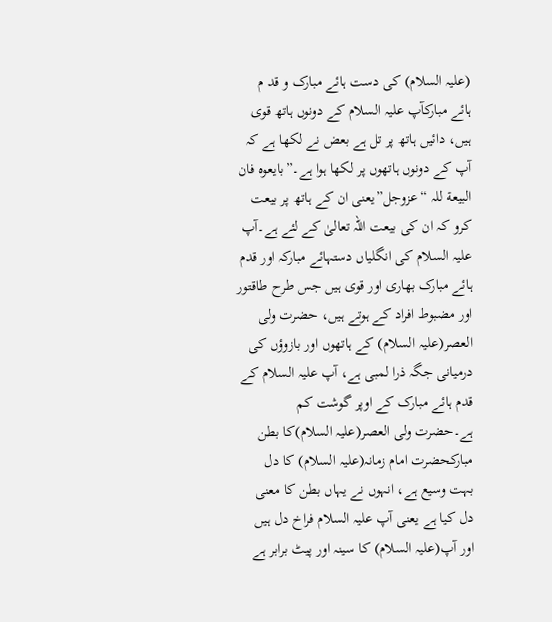(علیہ السلام) کی دست ہائے مبارک و قد م ہائے مبارکآپ علیہ السلام کے دونوں ہاتھ قوی ہیں، دائیں ہاتھ پر تل ہے بعض نے لکھا ہے کہ آپ کے دونوں ہاتھوں پر لکھا ہوا ہے۔”بایعوہ فان البیعة للہ “عزوجل”یعنی ان کے ہاتھ پر بیعت کرو کہ ان کی بیعت اللہ تعالیٰ کے لئے ہے۔آپ علیہ السلام کی انگلیاں دستہائے مبارکہ اور قدم ہائے مبارک بھاری اور قوی ہیں جس طرح طاقتور اور مضبوط افراد کے ہوتے ہیں، حضرت ولی العصر(علیہ السلام) کے ہاتھوں اور بازوؤں کی درمیانی جگہ ذرا لمبی ہے، آپ علیہ السلام کے قدم ہائے مبارک کے اوپر گوشت کم ہے۔حضرت ولی العصر(علیہ السلام)کا بطن مبارکحضرت امام زمانہ(علیہ السلام) کا دل بہت وسیع ہے، انہوں نے یہاں بطن کا معنی دل کیا ہے یعنی آپ علیہ السلام فراخ دل ہیں اور آپ(علیہ السلام) کا سینہ اور پیٹ برابر ہے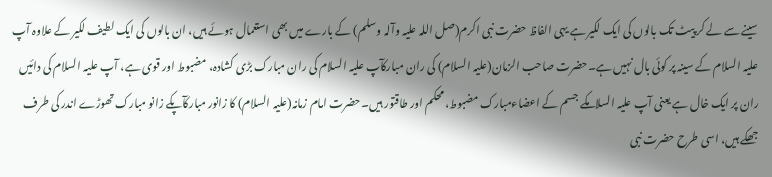سینے سے لے کر پیٹ تک بالوں کی ایک لکیر ہے یہی الفاظ حضرت نبی اکرم(صل اللہ علیہ وآلہ وسلم) کے بارے میں بھی استعمال ہوئے ہیں، ان بالوں کی ایک لطیف لکیر کے علاوہ آپ علیہ السلام کے سینہ پر کوئی بال نہیں ہے۔حضرت صاحب الزمان(علیہ السلام) کی ران مبارکآپ علیہ السلام کی ران مبارک بڑی کشادہ، مضبوط اور قوی ہے، آپ علیہ السلام کی دائیں ران پر ایک خال ہے یعنی آپ علیہ السلامکے جسم کے اعضاءمبارک مضبوط، محکم اور طاقتور ہیں۔حضرت امام زمانہ(علیہ السلام) کا زانور مبارکآپکے زانو مبارک تھوڑے اندر کی طرف جھکے ہیں، اسی طرح حضرت نبی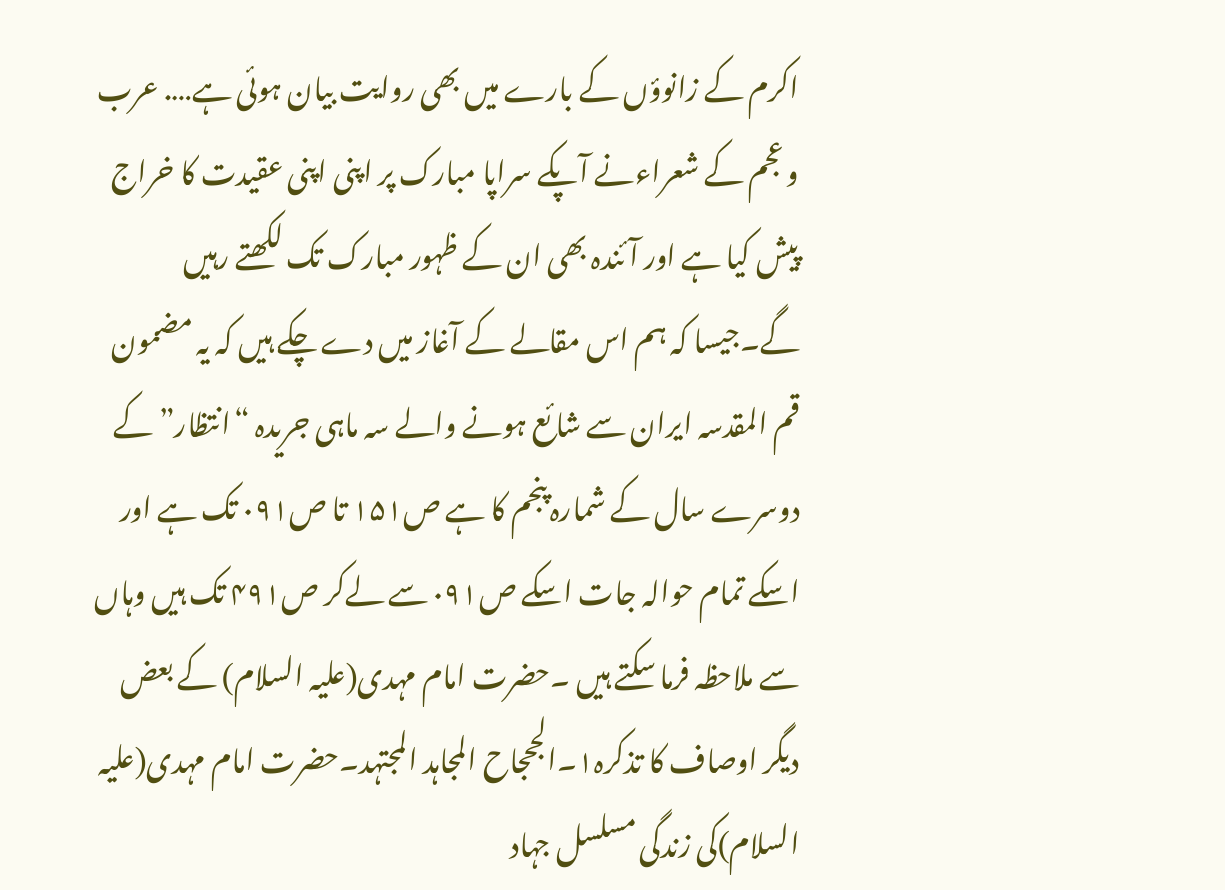اکرم کے زانوؤں کے بارے میں بھی روایت بیان ہوئی ہے…. عرب و عجم کے شعراءنے آپکے سراپا مبارک پر اپنی اپنی عقیدت کا خراج پیش کیا ہے اور آئندہ بھی ان کے ظہور مبارک تک لکھتے رہیں گے۔جیسا کہ ہم اس مقالے کے آغاز میں دے چکے ہیں کہ یہ مضمون قم المقدسہ ایران سے شائع ہونے والے سہ ماہی جریدہ “انتظار” کے دوسرے سال کے شمارہ پنجم کا ہے ص۱۵۱ تا ص۰۹۱ تک ہے اور اسکے تمام حوالہ جات اسکے ص۰۹۱ سے لےکر ص۴۹۱ تک ہیں وہاں سے ملاحظہ فرما سکتے ہیں ۔حضرت امام مہدی(علیہ السلام) کے بعض دیگر اوصاف کا تذکرہ۱۔الجحجاح المجاہد المجتہد۔حضرت امام مہدی(علیہ السلام)کی زندگی مسلسل جہاد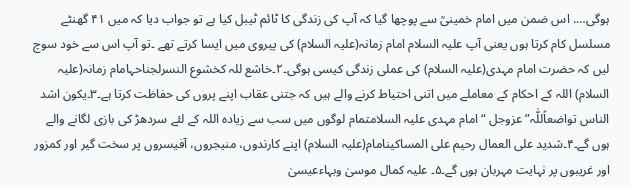ہوگی…. اس ضمن میں امام خمینیؒ سے پوچھا گیا کہ آپ کی زندگی کا ٹائم ٹیبل کیا ہے تو جواب دیا کہ میں ۴۱ گھنٹے مسلسل کام کرتا ہوں یعنی آپ علیہ السلام امام زمانہ(علیہ السلام) کی پیروی میں ایسا کرتے تھے ۔تو آپ اس سے خود سوچ لیں کہ حضرت امام مہدی(علیہ السلام) کی عملی زندگی کیسی ہوگی۔۲۔خاشع للہ کخشوع النسرلجناحہامام زمانہ(علیہ السلام) اللہ کے احکام کے معاملے میں اتنی احتیاط کرنے والے ہیں کہ جتنی عقاب اپنے پروں کی حفاظت کرتا ہے۔۳۔یکون اشد الناس تواضعاًللّٰہ” عزوجل “امام مہدی علیہ السلامتمام لوگوں میں سب سے زیادہ اللہ کے لئے سردھڑ کی بازی لگانے والے ہوں گے۔۴۔شدید علی العمال رحیم علی المساکینامام(علیہ السلام) اپنے کارندوں، منیجروں، آفیسروں پر سخت گیر اور کمزور اور غریبوں پر نہایت مہربان ہوں گے۔۵۔ علیہ کمال موسیٰ وبہاءعیسیٰ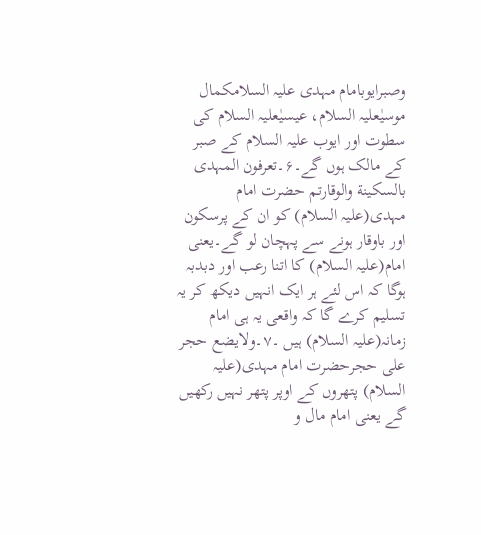وصبرایوبامام مہدی علیہ السلامکمال موسیٰعلیہ السلام، عیسیٰعلیہ السلام کی سطوت اور ایوب علیہ السلام کے صبر کے مالک ہوں گے۔۶۔تعرفون المہدی بالسکینة والوقارتم حضرت امام مہدی(علیہ السلام) کو ان کے پرسکون اور باوقار ہونے سے پہچان لو گے۔یعنی امام(علیہ السلام) کا اتنا رعب اور دبدبہ ہوگا کہ اس لئے ہر ایک انہیں دیکھ کر یہ تسلیم کرے گا کہ واقعی یہ ہی امام زمانہ(علیہ السلام) ہیں ۔۷۔ولایضع حجر علی حجرحضرت امام مہدی(علیہ السلام) پتھروں کے اوپر پتھر نہیں رکھیں گے یعنی امام مال و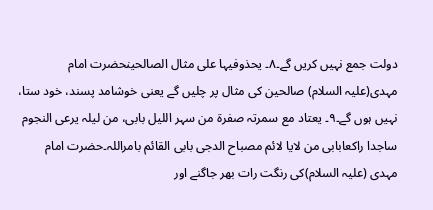دولت جمع نہیں کریں گے۔۸۔ یحذوفیہا علی مثال الصالحینحضرت امام مہدی(علیہ السلام) صالحین کی مثال پر چلیں گے یعنی خوشامد پسند، خود ستا، نہیں ہوں گے۔۹۔ یعتاد مع سمرتہ صفرة من سہر اللیل بابی، من لیلہ یرعی النجوم ساجدا راکعابابی من لایا لائم مصباح الدجی بابی القائم بامراللہ۔حضرت امام مہدی (علیہ السلام)کی رنگت رات بھر جاگنے اور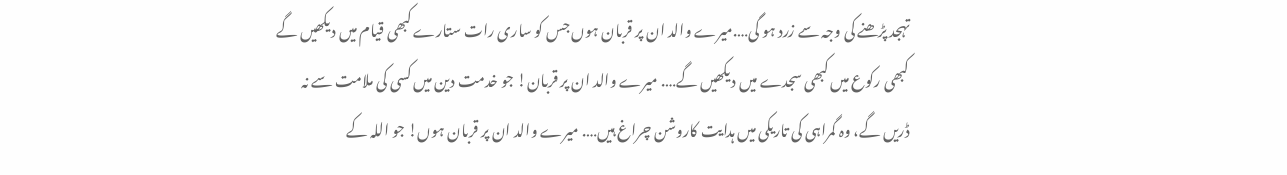تہجد پڑھنے کی وجہ سے زرد ہو گی….میرے والد ان پر قربان ہوں جس کو ساری رات ستارے کبھی قیام میں دیکھیں گے کبھی رکوع میں کبھی سجدے میں دیکھیں گے…. میرے والد ان پر قربان! جو خدمت دین میں کسی کی ملامت سے نہ ڈریں گے، وہ گمراہی کی تاریکی میں ہدایت کاروشن چراغ ہیں…. میرے والد ان پر قربان ہوں! جو اللہ کے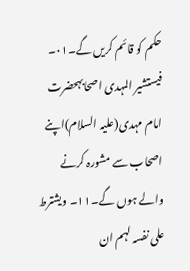حکم کو قائم کریں گے۔۰۱۔ فیستشیر المہدی اصحابہحضرت امام مہدی(علیہ السلام)اپنے اصحاب سے مشورہ کرنے والے ہوں گے۔۱۱۔ ویشترط علی نفسہ لہم ان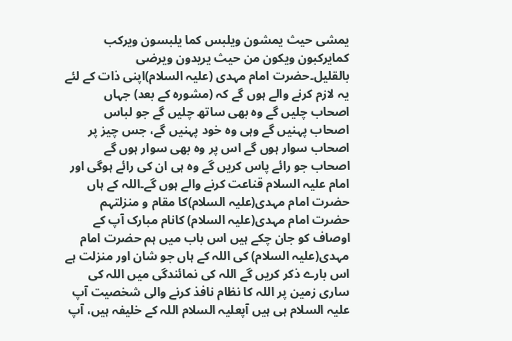یمشی حیث یمشون ویلبس کما یلبسون ویرکب کمایرکبون ویکون من حیث یریدون ویرضی بالقلیل۔حضرت امام مہدی (علیہ السلام)اپنی ذات کے لئے یہ لازم کرنے والے ہوں گے کہ (مشورہ کے بعد) جہاں اصحاب چلیں گے وہ بھی ساتھ چلیں گے جو لباس اصحاب پہنیں گے وہی وہ خود پہنیں گے، جس چیز پر اصحاب سوار ہوں گے اس پر وہ بھی سوار ہوں گے اصحاب جو رائے پاس کریں گے وہ ہی ان کی رائے ہوگی اور امام علیہ السلام قناعت کرنے والے ہوں گے۔اللہ کے ہاں حضرت امام مہدی(علیہ السلام)کا مقام و منزلتہم حضرت امام مہدی(علیہ السلام) کانام مبارک آپ کے اوصاف کو جان چکے ہیں اس باب میں ہم حضرت امام مہدی(علیہ السلام) کی اللہ کے ہاں جو شان اور منزلت ہے اس بارے ذکر کریں گے اللہ کی نمائندگی میں اللہ کی ساری زمین پر اللہ کا نظام نافذ کرنے والی شخصیت آپ علیہ السلام ہی ہیں آپعلیہ السلام اللہ کے خلیفہ ہیں، آپ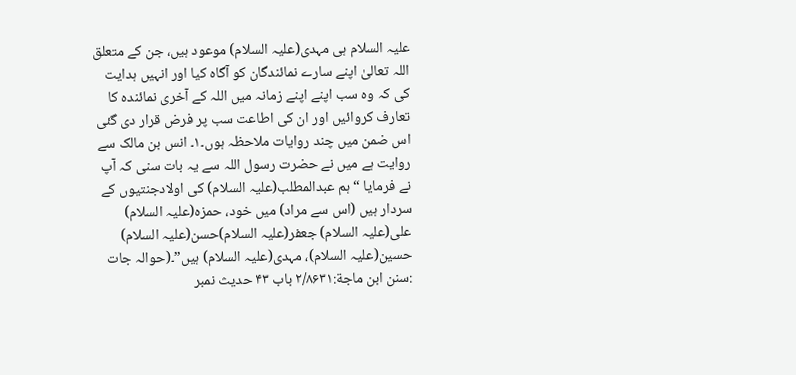علیہ السلام ہی مہدی(علیہ السلام) موعود ہیں، جن کے متعلق اللہ تعالیٰ اپنے سارے نمائندگان کو آگاہ کیا اور انہیں ہدایت کی کہ وہ سب اپنے اپنے زمانہ میں اللہ کے آخری نمائندہ کا تعارف کروائیں اور ان کی اطاعت سب پر فرض قرار دی گئی اس ضمن میں چند روایات ملاحظہ ہوں۔۱۔ انس بن مالک سے روایت ہے میں نے حضرت رسول اللہ سے یہ بات سنی کہ آپ نے فرمایا “ہم عبدالمطلب(علیہ السلام) کی اولادجنتیوں کے سردار ہیں (اس سے مراد) میں خود، حمزہ(علیہ السلام) علی(علیہ السلام) جعفر(علیہ السلام)حسن(علیہ السلام) حسین(علیہ السلام)، مہدی(علیہ السلام) ہیں”۔(حوالہ جات :سنن ابن ماجة:۲/۸۶۳۱ باب ۴۳ حدیث نمبر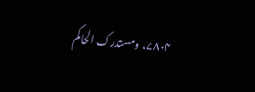۷۸۰۴، ومستدرک الحاکم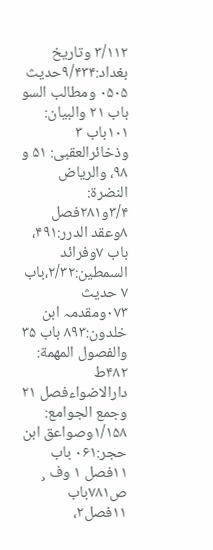۳/۱۱۲ وتاریخ بغداد:۹/۴۳۴حدیث ۰۵۰۵ ومطالب السو باب ۲۱ والبیان: ۱۰۱باب ۳ وذخائرالعقبی: ۵۱ و ۹۸، والریاض النضرة: ۳/۴و۲۸۱فصل ۸وعقد الدرر:۴۹۱، باب ۷وفرائد السمطین:۲/۳۲،باب ۷ حدیث ۰۷۳ومقدمہ ابن خلدون:۸۹۳ باب ۳۵ والفصول المھمة: ۴۸۲ط دارالاضواءفصل ۲۱ وجمع الجوامع: ۱/۱۵۸وصواعق ابن حجر:۰۶۱ باب ۱۱فصل ۱ وف ¸ ص۷۸۱باب ۱۱فصل۲،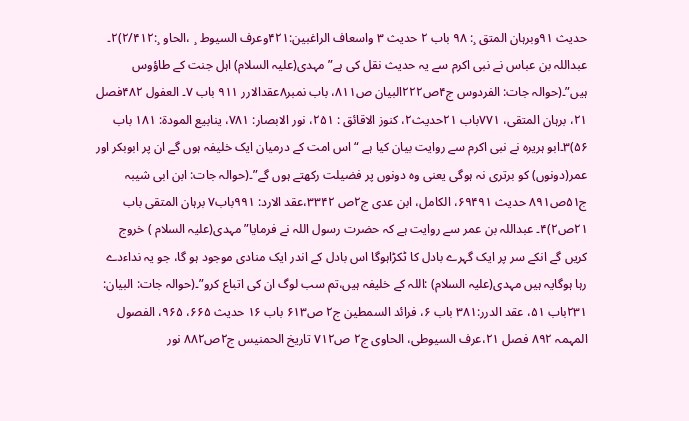حدیث ۹۱وبرہان المتق ¸: ۹۸ باب ۲ حدیث ۳ واسعاف الراغبین:۴۲۱وعرف السیوط ¸ ،الحاو ¸:۲/۴۱۲)۲۔ عبداللہ بن عباس نے نبی اکرم سے یہ حدیث نقل کی ہے” مہدی(علیہ السلام) اہل جنت کے طاؤوس ہیں”۔(حوالہ جات: الفردوس ج۴ص۲۲۲البیان ص۸۱۱، باب نمبر۸عقدالارر ۹۱۱ باب ۷۔ العفول ۴۸۲فصل ۲۱، برہان المتقی، ۷۷۱باب ۲۱حدیث۲، کنوز الاقائق : ۲۵۱، نور الابصار: ۷۸۱، ینابیع المودة: ۱۸۱ باب ۵۶)۳۔ابو ہریرہ نے نبی اکرم سے روایت بیان کیا ہے “اس امت کے درمیان ایک خلیفہ ہوں گے ان پر ابوبکر اور عمر(دونوں) کو برتری نہ ہوگی یعنی وہ دونوں پر فضیلت رکھتے ہوں گے”۔(حوالہ جات: ابن ابی شیبہ ج۵۱ص۸۹۱ حدیث ۶۹۴۹۱، الکامل، ابن عدی ج۲ص ۳۳۴۲،عقد الارد: ۹۹۱باب۷ برہان المتقی باب ۲۱ص۲)۴۔ عبداللہ بن عمر سے روایت ہے کہ حضرت رسول اللہ نے فرمایا”مہدی(علیہ السلام ) خروج کریں گے انکے سر پر ایک گہرے بادل کا ٹکڑاہوگا اس بادل کے اندر ایک منادی موجود ہو گا، جو یہ نداءدے رہا ہوگایہ ہیں مہدی(علیہ السلام) :اللہ کے خلیفہ ہیں،تم سب لوگ ان کی اتباع کرو”۔(حوالہ جات: البیان: ۲۳۱باب ۵۱، عقد الدرر:۳۸۱ باب ۶، فرائد السمطین ج۲ ص۶۱۳ باب ۱۶ حدیث ۶۶۵، ۹۶۵، الفصول المہمہ ۸۹۲ فصل ۲۱،عرف السیوطی، الحاوی ج۲ ص۷۱۲ تاریخ الحمنیس ج۲ص۸۸۲ نور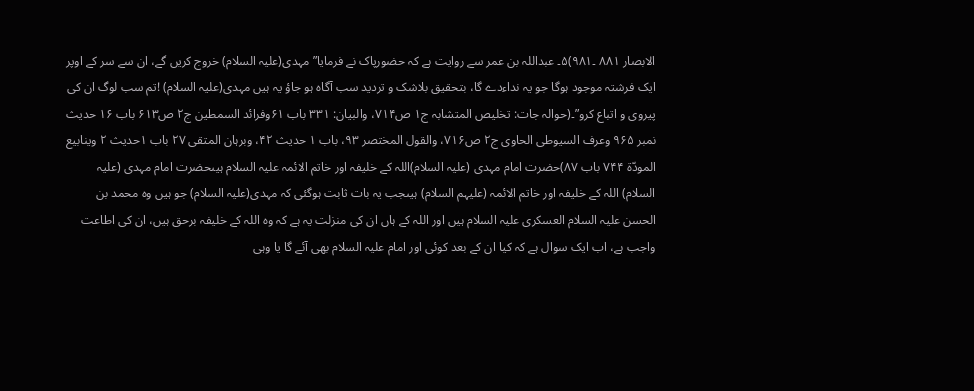الابصار ۸۸۱ ۔۹۸۱)۵۔ عبداللہ بن عمر سے روایت ہے کہ حضورپاک نے فرمایا”مہدی(علیہ السلام) خروج کریں گے، ان سے سر کے اوپر ایک فرشتہ موجود ہوگا جو یہ نداءدے گا، بتحقیق بلاشک و تردید سب آگاہ ہو جاؤ یہ ہیں مہدی(علیہ السلام) !تم سب لوگ ان کی پیروی و اتباع کرو”۔(حوالہ جات: تخلیص المتشابہ ج۱ ص۷۱۴، والبیان: ۳۳۱ باب ۶۱وفرائد السمطین ج۲ ص۶۱۳ باب ۱۶ حدیث نمبر ۹۶۵ وعرف السیوطی الحاوی ج۲ ص۷۱۶، والقول المختصر ۹۳، باب ۱ حدیث ۴۲، وبرہان المتقی ۲۷ باب ۱حدیث ۲ وینابیع المودّة ۷۴۴ باب ۸۷)حضرت امام مہدی (علیہ السلام)اللہ کے خلیفہ اور خاتم الائمہ علیہ السلام ہیںحضرت امام مہدی (علیہ السلام) اللہ کے خلیفہ اور خاتم الائمہ (علیہم السلام) ہیںجب یہ بات ثابت ہوگئی کہ مہدی(علیہ السلام) جو ہیں وہ محمد بن الحسن علیہ السلام العسکری علیہ السلام ہیں اور اللہ کے ہاں ان کی منزلت یہ ہے کہ وہ اللہ کے خلیفہ برحق ہیں، ان کی اطاعت واجب ہے، اب ایک سوال ہے کہ کیا ان کے بعد کوئی اور امام علیہ السلام بھی آئے گا یا وہی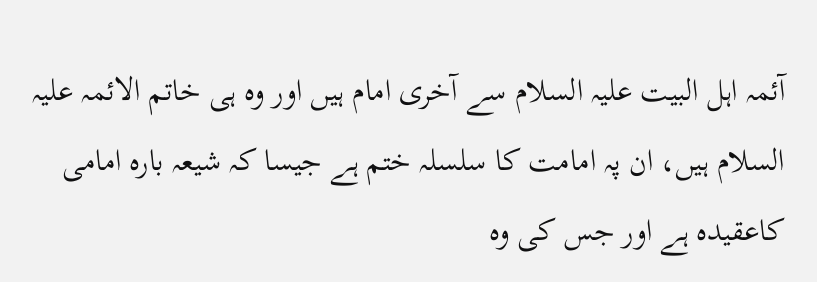آئمہ اہل البیت علیہ السلام سے آخری امام ہیں اور وہ ہی خاتم الائمہ علیہ السلام ہیں، ان پہ امامت کا سلسلہ ختم ہے جیسا کہ شیعہ بارہ امامی کاعقیدہ ہے اور جس کی وہ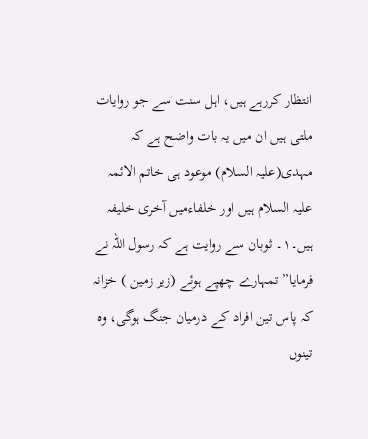انتظار کررہے ہیں، اہل سنت سے جو روایات ملتی ہیں ان میں یہ بات واضح ہے کہ مہدی(علیہ السلام) موعود ہی خاتم الائمہ علیہ السلام ہیں اور خلفاءمیں آخری خلیفہ ہیں۔۱۔ ثوبان سے روایت ہے کہ رسول اللہ نے فرمایا” تمہارے چھپے ہوئے (زیر زمین ) خزانہ کہ پاس تین افراد کے درمیان جنگ ہوگی، وہ تینوں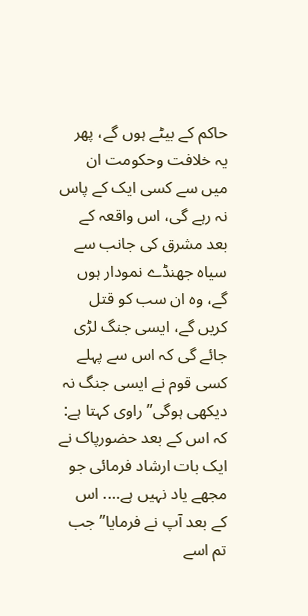حاکم کے بیٹے ہوں گے، پھر یہ خلافت وحکومت ان میں سے کسی ایک کے پاس نہ رہے گی، اس واقعہ کے بعد مشرق کی جانب سے سیاہ جھنڈے نمودار ہوں گے، وہ ان سب کو قتل کریں گے، ایسی جنگ لڑی جائے گی کہ اس سے پہلے کسی قوم نے ایسی جنگ نہ دیکھی ہوگی” راوی کہتا ہے: کہ اس کے بعد حضورپاک نے ایک بات ارشاد فرمائی جو مجھے یاد نہیں ہے…. اس کے بعد آپ نے فرمایا”جب تم اسے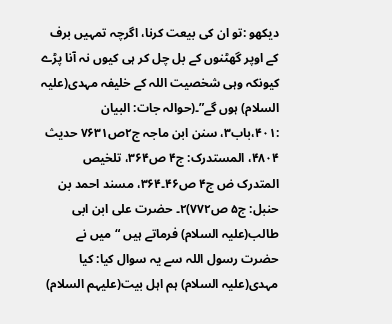دیکھو :تو ان کی بیعت کرنا، اگرچہ تمہیں برف کے اوپر گھٹنوں کے بل چل کر ہی کیوں نہ آنا پڑے کیونکہ وہی شخصیت اللہ کے خلیفہ مہدی(علیہ السلام) ہوں گے”۔(حوالہ جات: البیان :۴۰۱،باب۳، سنن ابن ماجہ ج۲ص۷۶۳۱ حدیث ۴۸۰۴، المستدرک: ج۴ ص۳۶۴، تلخیص المتدرک ض ج۴ ص۴۶۔۳۶۴، مسند احمد بن حنبل: ج۵ ص۷۷۲)۲۔ حضرت علی ابن ابی طالب(علیہ السلام) فرماتے ہیں “میں نے حضرت رسول اللہ سے یہ سوال کیا: کیا مہدی(علیہ السلام) ہم اہل بیت(علیہم السلام)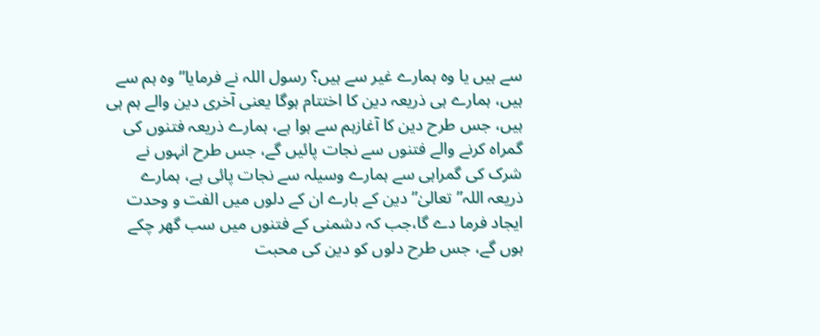سے ہیں یا وہ ہمارے غیر سے ہیں؟ رسول اللہ نے فرمایا”وہ ہم سے ہیں، ہمارے ہی ذریعہ دین کا اختتام ہوگا یعنی آخری دین والے ہم ہی ہیں، جس طرح دین کا آغازہم سے ہوا ہے، ہمارے ذریعہ فتنوں کی گمراہ کرنے والے فتنوں سے نجات پائیں گے، جس طرح انہوں نے شرک کی گمراہی سے ہمارے وسیلہ سے نجات پائی ہے، ہمارے ذریعہ اللہ” تعالیٰ” دین کے بارے ان کے دلوں میں الفت و وحدت ایجاد فرما دے گا،جب کہ دشمنی کے فتنوں میں سب گھر چکے ہوں گے، جس طرح دلوں کو دین کی محبت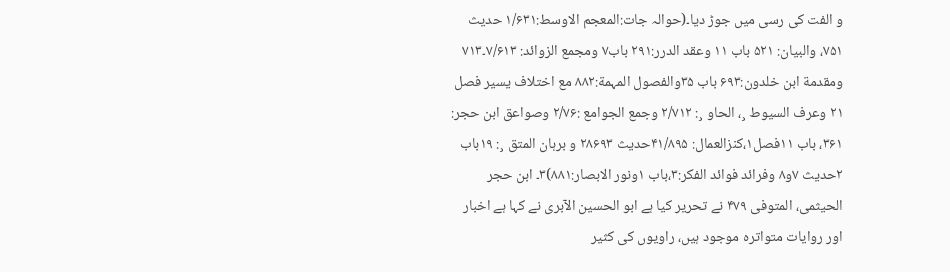و الفت کی رسی میں جوڑ دیا۔(حوالہ جات:المعجم الاوسط:۱/۶۳۱ حدیث ۷۵۱، والبیان: ۵۲۱ باب ۱۱ وعقد الدرر:۲۹۱ باب۷ ومجمع الزوائد: ۷/۶۱۳۔۷۱۳ ومقدمة ابن خلدون:۶۹۳ باب ۳۵والفصول المہمة:۸۸۲ مع اختلاف یسیر فصل ۲۱ وعرف السیوط ¸، الحاو ¸: ۲/۷۱۲ وجمع الجوامع :۲/۷۶ وصواعق ابن حجر: ۳۶۱، باب ۱۱فصل۱،کنزالعمال: ۴۱/۸۹۵حدیث ۲۸۶۹۳ و برہان المتق ¸: ۱۹باب ۲حدیث ۷و۸ وفرائد فوائد الفکر:۳،باب ۱ونور الابصار:۸۸۱)۳۔ ابن حجر الحیثمی، المتوفی ۴۷۹ نے تحریر کیا ہے ابو الحسین الآبری نے کہا ہے اخبار اور روایات متواترہ موجود ہیں، راویوں کی کثیر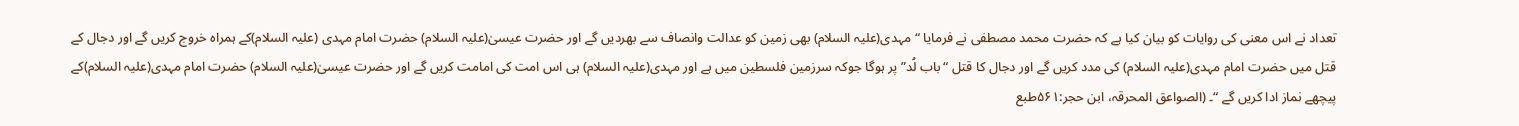تعداد نے اس معنی کی روایات کو بیان کیا ہے کہ حضرت محمد مصطفی نے فرمایا “مہدی(علیہ السلام) بھی زمین کو عدالت وانصاف سے بھردیں گے اور حضرت عیسیٰ(علیہ السلام) حضرت امام مہدی (علیہ السلام)کے ہمراہ خروج کریں گے اور دجال کے قتل میں حضرت امام مہدی(علیہ السلام) کی مدد کریں گے اور دجال کا قتل “باب لُد” پر ہوگا جوکہ سرزمین فلسطین میں ہے اور مہدی(علیہ السلام) ہی اس امت کی امامت کریں گے اور حضرت عیسیٰ(علیہ السلام) حضرت امام مہدی(علیہ السلام)کے پیچھے نماز ادا کریں گے “۔ (الصواعق المحرقہ، ابن حجر:۵۶۱طبع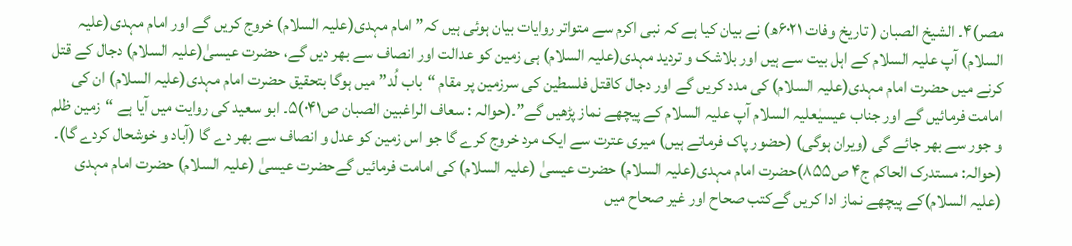مصر)۴۔ الشیخ الصبان ( تاریخ وفات ۶۰۲۱ھ) نے بیان کیا ہے کہ نبی اکرم سے متواتر روایات بیان ہوئی ہیں کہ” امام مہدی(علیہ السلام) خروج کریں گے اور امام مہدی(علیہ السلام) آپ علیہ السلام کے اہل بیت سے ہیں اور بلاشک و تردید مہدی(علیہ السلام) ہی زمین کو عدالت اور انصاف سے بھر دیں گے، حضرت عیسیٰ(علیہ السلام) دجال کے قتل کرنے میں حضرت امام مہدی(علیہ السلام) کی مدد کریں گے اور دجال کاقتل فلسطین کی سرزمین پر مقام “باب لُد” میں ہوگا بتحقیق حضرت امام مہدی(علیہ السلام) ان کی امامت فرمائیں گے اور جناب عیسیٰعلیہ السلام آپ علیہ السلام کے پیچھے نماز پڑھیں گے”۔(حوالہ : سعاف الراغبین الصبان ص۰۴۱)۵۔ ابو سعید کی روایت میں آیا ہے “زمین ظلم و جور سے بھر جائے گی (ویران ہوگی) (حضور پاک فرماتے ہیں) میری عترت سے ایک مرد خروج کرے گا جو اس زمین کو عدل و انصاف سے بھر دے گا (آباد و خوشحال کردے گا)۔ (حوالہ: مستدرک الحاکم ج۴ ص۸۵۵)حضرت امام مہدی(علیہ السلام) حضرت عیسیٰ (علیہ السلام) کی امامت فرمائیں گےحضرت عیسیٰ (علیہ السلام) حضرت امام مہدی (علیہ السلام)کے پیچھے نماز ادا کریں گےکتب صحاح اور غیر صحاح میں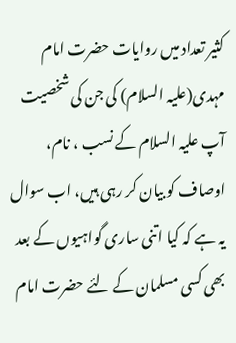کثیر تعداد میں روایات حضرت امام مہدی(علیہ السلام) کی جن کی شخصیت آپ علیہ السلام کے نسب ، نام، اوصاف کو بیان کر رہی ہیں، اب سوال یہ ہے کہ کیا اتنی ساری گواہیوں کے بعد بھی کسی مسلمان کے لئے حضرت امام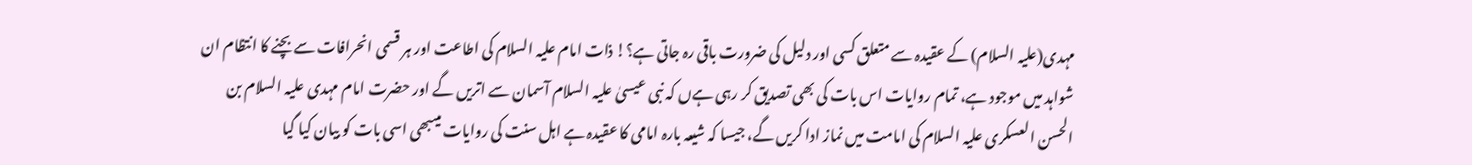مہدی(علیہ السلام) کے عقیدہ سے متعلق کسی اور دلیل کی ضرورت باقی رہ جاتی ہے؟! ذات امام علیہ السلام کی اطاعت اور ہر قسمی انحرافات سے بچنے کا انتظام ان شواہد میں موجود ہے، تمام روایات اس بات کی بھی تصدیق کر رہی ہےں کہ نبی عیسیٰ علیہ السلام آسمان سے اتریں گے اور حضرت امام مہدی علیہ السلام بن الحسن العسکری علیہ السلام کی امامت میں نماز ادا کریں گے، جیسا کہ شیعہ بارہ امامی کا عقیدہ ہے اہل سنت کی روایات میںبھی اسی بات کو بیان کیا گیا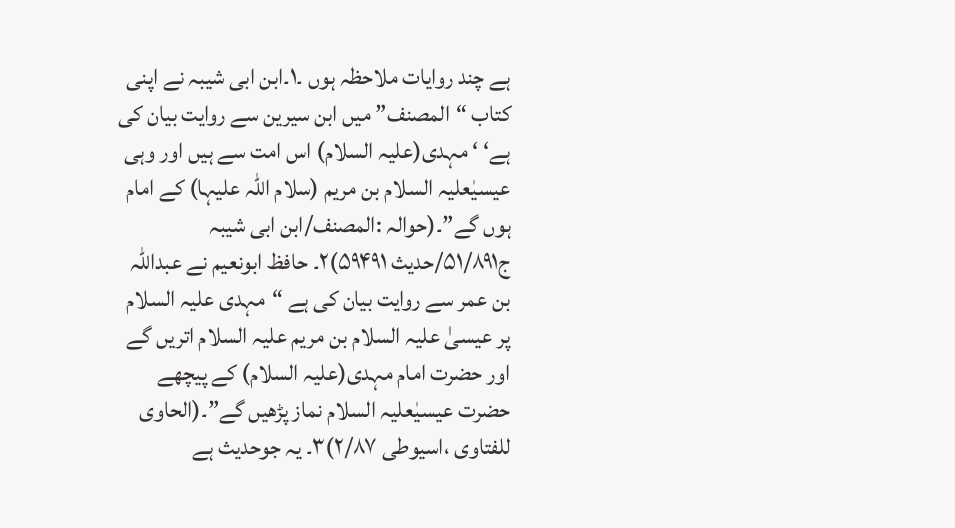ہے چند روایات ملاحظہ ہوں ۔۱۔ابن ابی شیبہ نے اپنی کتاب “المصنف” میں ابن سیرین سے روایت بیان کی ہے‘ ‘ مہدی(علیہ السلام) اس امت سے ہیں اور وہی عیسیٰعلیہ السلام بن مریم (سلام اللہ علیہا) کے امام ہوں گے”۔(حوالہ :المصنف/ابن ابی شیبہ ج۵۱/۸۹۱/حدیث ۵۹۴۹۱)۲۔ حافظ ابونعیم نے عبداللہ بن عمر سے روایت بیان کی ہے “مہدی علیہ السلام پر عیسیٰ علیہ السلام بن مریم علیہ السلام اتریں گے اور حضرت امام مہدی(علیہ السلام) کے پیچھے حضرت عیسیٰعلیہ السلام نماز پڑھیں گے”۔(الحاوی للفتاوی ،اسیوطی ۲/۸۷)۳۔ یہ جوحدیث ہے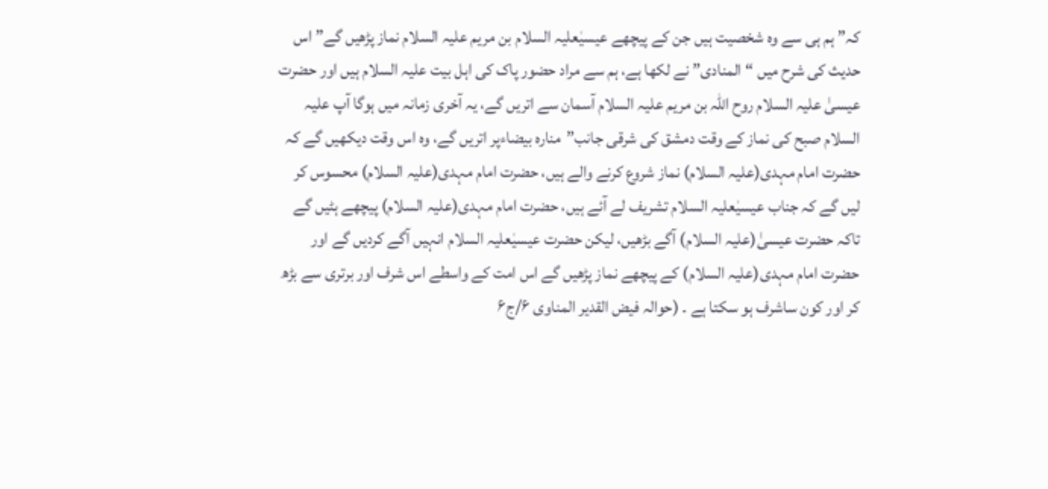کہ” ہم ہی سے وہ شخصیت ہیں جن کے پیچھے عیسیٰعلیہ السلام بن مریم علیہ السلام نماز پڑھیں گے” اس حدیث کی شرح میں “المنادی” نے لکھا ہے، ہم سے مراد حضور پاک کی اہل بیت علیہ السلام ہیں اور حضرت عیسیٰ علیہ السلام روح اللہ بن مریم علیہ السلام آسمان سے اتریں گے، یہ آخری زمانہ میں ہوگا آپ علیہ السلام صبح کی نماز کے وقت دمشق کی شرقی جانب”منارہ بیضاءپر اتریں گے، وہ اس وقت دیکھیں گے کہ حضرت امام مہدی(علیہ السلام) نماز شروع کرنے والے ہیں، حضرت امام مہدی(علیہ السلام) محسوس کر لیں گے کہ جناب عیسیٰعلیہ السلام تشریف لے آئے ہیں، حضرت امام مہدی(علیہ السلام) پیچھے ہٹیں گے تاکہ حضرت عیسیٰ(علیہ السلام) آگے بڑھیں، لیکن حضرت عیسیٰعلیہ السلام انہیں آگے کردیں گے اور حضرت امام مہدی(علیہ السلام) کے پیچھے نماز پڑھیں گے اس امت کے واسطے اس شرف اور برتری سے بڑھ کر اور کون ساشرف ہو سکتا ہے ۔ (حوالہ فیض القدیر المناوی ۶/ج۶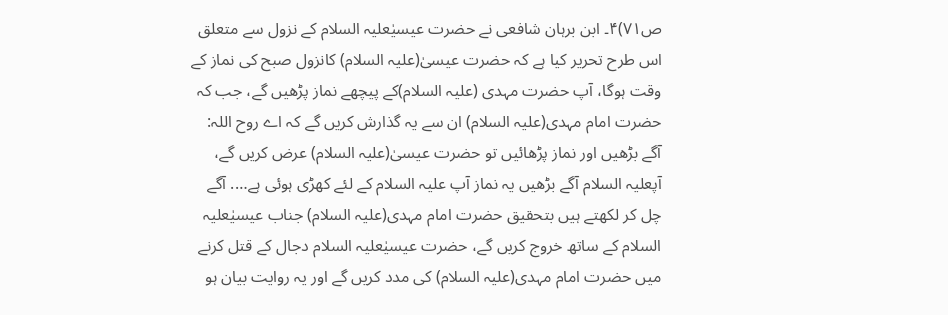ص۷۱)۴۔ ابن برہان شافعی نے حضرت عیسیٰعلیہ السلام کے نزول سے متعلق اس طرح تحریر کیا ہے کہ حضرت عیسیٰ(علیہ السلام) کانزول صبح کی نماز کے وقت ہوگا، آپ حضرت مہدی (علیہ السلام)کے پیچھے نماز پڑھیں گے، جب کہ حضرت امام مہدی(علیہ السلام) ان سے یہ گذارش کریں گے کہ اے روح اللہ: آگے بڑھیں اور نماز پڑھائیں تو حضرت عیسیٰ(علیہ السلام) عرض کریں گے، آپعلیہ السلام آگے بڑھیں یہ نماز آپ علیہ السلام کے لئے کھڑی ہوئی ہے…. آگے چل کر لکھتے ہیں بتحقیق حضرت امام مہدی(علیہ السلام) جناب عیسیٰعلیہ السلام کے ساتھ خروج کریں گے، حضرت عیسیٰعلیہ السلام دجال کے قتل کرنے میں حضرت امام مہدی(علیہ السلام) کی مدد کریں گے اور یہ روایت بیان ہو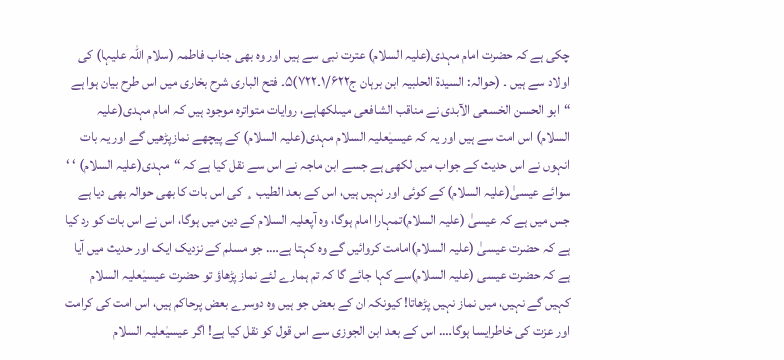چکی ہے کہ حضرت امام مہدی(علیہ السلام) عترت نبی سے ہیں اور وہ بھی جناب فاطمہ (سلام اللہ علیہا) کی اولاد سے ہیں ۔ (حوالہ: السیدة الحلبیہ ابن برہان ج۱/۶۲۲۔۷۲۲)۵۔ فتح الباری شرح بخاری میں اس طرح بیان ہوا ہے “ابو الحسن الخسعی الآبدی نے مناقب الشافعی میںلکھاہے، روایات متواترہ موجود ہیں کہ امام مہدی(علیہ السلام) اس امت سے ہیں اور یہ کہ عیسیٰعلیہ السلام مہدی(علیہ السلام) کے پیچھے نمازپڑھیں گے اور یہ بات انہوں نے اس حدیث کے جواب میں لکھی ہے جسے ابن ماجہ نے اس سے نقل کیا ہے کہ “مہدی(علیہ السلام) ‘ ‘ سوائے عیسیٰ(علیہ السلام) کے کوئی اور نہیں ہیں، اس کے بعد الطیب ¸ کی اس بات کا بھی حوالہ بھی دیا ہے جس میں ہے کہ عیسیٰ (علیہ السلام)تمہارا امام ہوگا، وہ آپعلیہ السلام کے دین میں ہوگا، اس نے اس بات کو رد کیا ہے کہ حضرت عیسیٰ (علیہ السلام)امامت کروائیں گے وہ کہتا ہے…. جو مسلم کے نزدیک ایک اور حدیث میں آیا ہے کہ حضرت عیسی (علیہ السلام)سے کہا جائے گا کہ تم ہمارے لئے نماز پڑھاؤ تو حضرت عیسیٰعلیہ السلام کہیں گے نہیں، میں نماز نہیں پڑھاتا! کیونکہ ان کے بعض جو ہیں وہ دوسرے بعض پرحاکم ہیں، اس امت کی کرامت اور عزت کی خاطرایسا ہوگا…. اس کے بعد ابن الجوزی سے اس قول کو نقل کیا ہے! اگر عیسیٰعلیہ السلام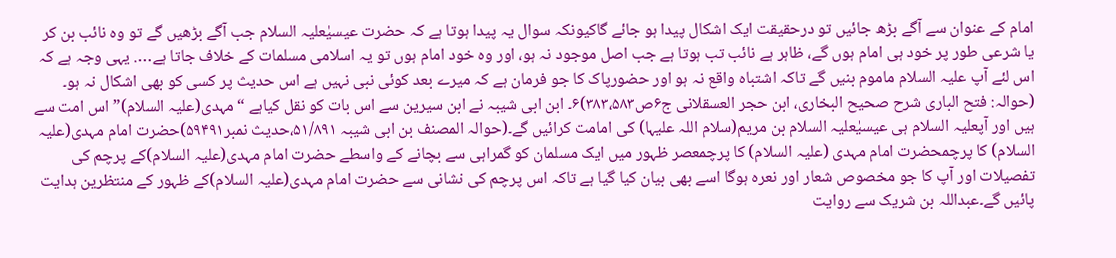امام کے عنوان سے آگے بڑھ جائیں تو درحقیقت ایک اشکال پیدا ہو جائے گاکیونکہ سوال یہ پیدا ہوتا ہے کہ حضرت عیسیٰعلیہ السلام جب آگے بڑھیں گے تو وہ نائب بن کر یا شرعی طور پر خود ہی امام ہوں گے، ظاہر ہے نائب تب ہوتا ہے جب اصل موجود نہ ہو، اور وہ خود امام ہوں تو یہ اسلامی مسلمات کے خلاف جاتا ہے…. یہی وجہ ہے کہ اس لئے آپ علیہ السلام ماموم بنیں گے تاکہ اشتباہ واقع نہ ہو اور حضورپاک کا جو فرمان ہے کہ میرے بعد کوئی نبی نہیں ہے اس حدیث پر کسی کو بھی اشکال نہ ہو۔ (حوالہ: فتح الباری شرح صحیح البخاری، ابن حجر العسقلانی ج۶ص۳۸۳،۵۸۳)۶۔ ابن ابی شیبہ نے ابن سیرین سے اس بات کو نقل کیاہے “مہدی(علیہ السلام)” اس امت سے ہیں اور آپعلیہ السلام ہی عیسیٰعلیہ السلام بن مریم(سلام اللہ علیہا) کی امامت کرائیں گے۔(حوالہ المصنف بن ابی شیبہ ۵۱/۸۹۱،حدیث نمبر۵۹۴۹۱)حضرت امام مہدی(علیہ السلام) کا پرچمحضرت امام مہدی (علیہ السلام) کا پرچمعصر ظہور میں ایک مسلمان کو گمراہی سے بچانے کے واسطے حضرت امام مہدی(علیہ السلام)کے پرچم کی تفصیلات اور آپ کا جو مخصوص شعار اور نعرہ ہوگا اسے بھی بیان کیا گیا ہے تاکہ اس پرچم کی نشانی سے حضرت امام مہدی(علیہ السلام)کے ظہور کے منتظرین ہدایت پائیں گے۔عبداللہ بن شریک سے روایت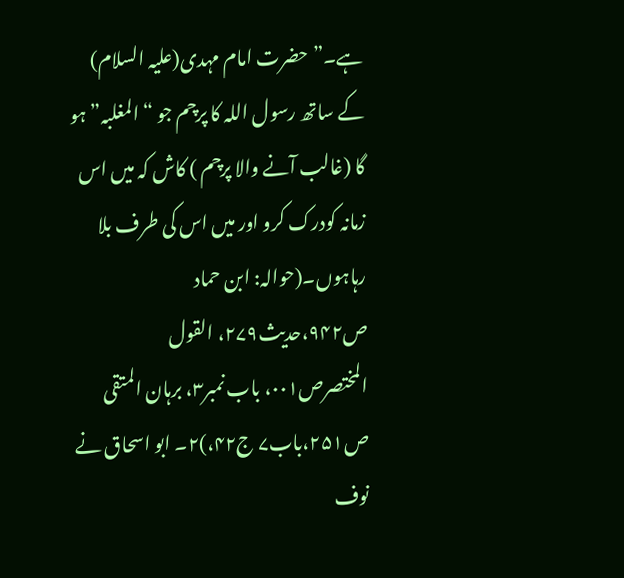ہے۔”حضرت امام مہدی(علیہ السلام) کے ساتھ رسول اللہ کا پرچم جو “المغلبہ” ہو گا (غالب آنے والا پرچم ) کاش کہ میں اس زمانہ کودرک کرو اور میں اس کی طرف بلا رہاہوں۔(حوالہ: ابن حماد ص۹۴۲،حدیث۲۷۹، القول المختصرص۰۰۱، باب نمبر۳، برہان المتقی ص۲۵۱،باب۷ ج۴۲،)۲۔ ابو اسحاق نے نوف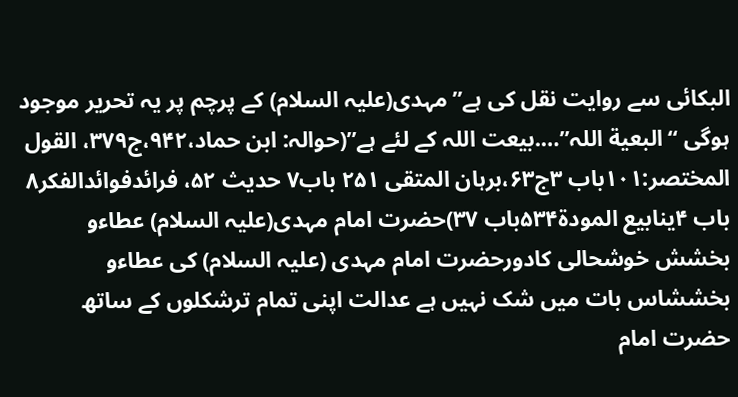البکائی سے روایت نقل کی ہے”مہدی(علیہ السلام) کے پرچم پر یہ تحریر موجود ہوگی “البعیة اللہ”….بیعت اللہ کے لئے ہے”(حوالہ: ابن حماد،۹۴۲،ج۳۷۹، القول المختصر:۱۰۱باب ۳ج۶۳،برہان المتقی ۲۵۱ باب۷ حدیث ۵۲، فرائدفوائدالفکر۸ باب ۴ینابیع المودة۵۳۴باب ۳۷)حضرت امام مہدی(علیہ السلام) عطاءو بخشش خوشحالی کادورحضرت امام مہدی (علیہ السلام) کی عطاءو بخششاس بات میں شک نہیں ہے عدالت اپنی تمام ترشکلوں کے ساتھ حضرت امام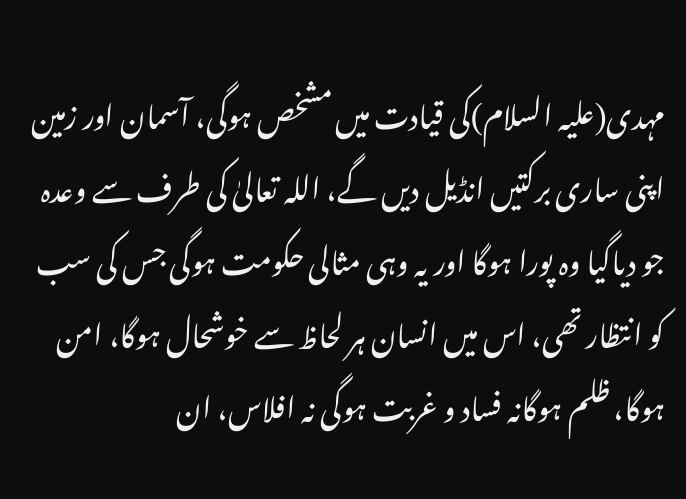مہدی(علیہ السلام)کی قیادت میں مشخص ہوگی، آسمان اور زمین اپنی ساری برکتیں انڈیل دیں گے، اللہ تعالیٰ کی طرف سے وعدہ جو دیاگیا وہ پورا ہوگا اور یہ وہی مثالی حکومت ہوگی جس کی سب کو انتظار تھی، اس میں انسان ہر لحاظ سے خوشحال ہوگا، امن ہوگا، ظلم ہوگانہ فساد و غربت ہوگی نہ افلاس، ان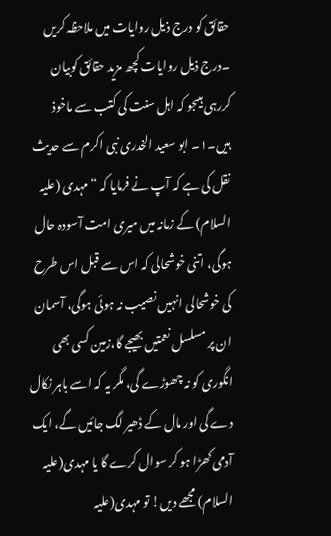حقائق کو درج ذیل روایات میں ملاحظہ کریں ۔درج ذیل روایات کچھ مزید حقائق کوبیان کررہی ہیںجو کہ اہل سنت کی کتب سے ماخوذ ہیں۔۱۔ ابو سعید الخدری نبی اکرم سے حدیث نقل کی ہے کہ آپ نے فرمایا کہ “مہدی (علیہ السلام) کے زمانہ میں میری امت آسودہ حال ہوگی، اتنی خوشحالی کہ اس سے قبل اس طرح کی خوشحالی انہیں نصیب نہ ہوئی ہوگی، آسمان ان پر مسلسل نعمتیں بھیجے گا،زمین کسی بھی انگوری کو نہ چھوڑے گی، مگر یہ کہ اسے باہر نکال دے گی اور مال کے ڈھیر لگ جائیں گے، ایک آدمی کھڑا ہو کر سوال کرے گا یا مہدی(علیہ السلام) مجھے دیں! تو مہدی(علیہ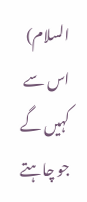السلام) اس سے کہیں گے جو چاہتے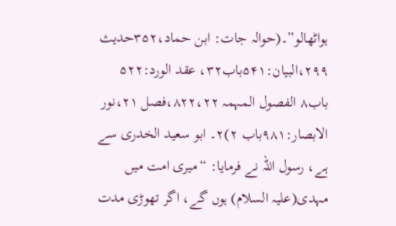ہواٹھالو”۔(حوالہ جات: ابن حماد،۳۵۲حدیث ۲۹۹،البیان:۵۴۱باب۳۲، عقد الورد:۵۲۲ باب۸ الفصول المہمہ ۸۲۲،۲۲،فصل ۲۱،نور الابصار:۹۸۱باب ۲)۲۔ ابو سعید الخدری سے ہے، رسول اللہ نے فرمایا: “میری امت میں مہدی(علیہ السلام) ہوں گے، اگر تھوڑی مدت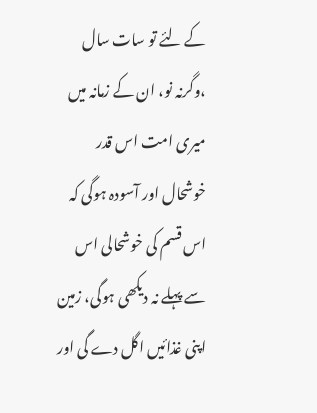کے لئے تو سات سال ،وگرنہ نو، ان کے زمانہ میں میری امت اس قدر خوشحال اور آسودہ ہوگی کہ اس قسم کی خوشحالی اس سے پہلے نہ دیکھی ہوگی، زمین اپنی غذائیں اگل دے گی اور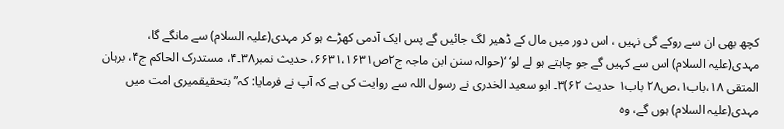کچھ بھی ان سے روکے گی نہیں ، اس دور میں مال کے ڈھیر لگ جائیں گے پس ایک آدمی کھڑے ہو کر مہدی(علیہ السلام) سے مانگے گا، مہدی(علیہ السلام) اس سے کہیں گے جو چاہتے ہو لے لو‘ ‘(حوالہ سنن ابن ماجہ ج۲ص۶۶۳۱،۱۶۳۱، حدیث نمبر۳۸۔۴، مستدرک الحاکم ج۴، برہان المتقی ۱۸،باب۱،ص۲۸ باب۱ حدیث ۶۲)۳۔ ابو سعید الخدری نے رسول اللہ سے روایت کی ہے کہ آپ نے فرمایا: کہ” بتحقیقمیری امت میں مہدی(علیہ السلام) ہوں گے، وہ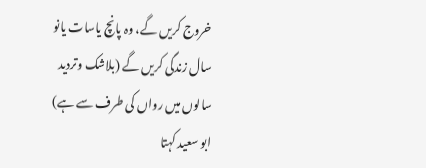خروج کریں گے، وہ پانچ یاسات یانو سال زندگی کریں گے (بلاشک وتردید سالوں میں رواں کی طرف سے ہے) ابو سعید کہتا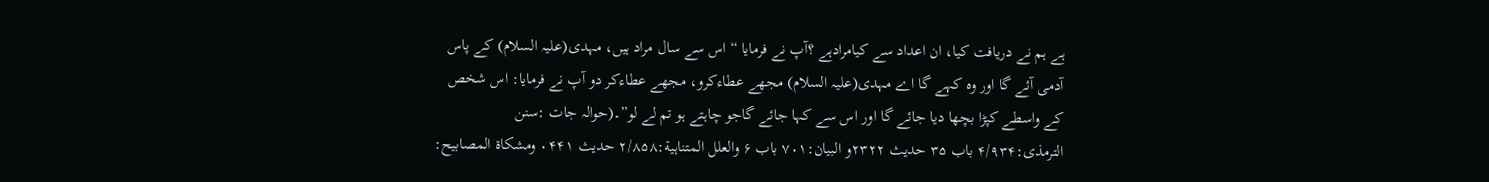ہے ہم نے دریافت کیا، ان اعداد سے کیامرادہے ؟آپ نے فرمایا “اس سے سال مراد ہیں، مہدی(علیہ السلام) کے پاس آدمی آئے گا اور وہ کہے گا اے مہدی(علیہ السلام) مجھے عطاءکرو، مجھے عطاءکر دو آپ نے فرمایا: اس شخص کے واسطے کپڑا بچھا دیا جائے گا اور اس سے کہا جائے گاجو چاہتے ہو تم لے لو”۔(حوالہ جات :سنن الترمذی:۴/۹۳۴ باب ۳۵ حدیث ۲۳۲۲و البیان:۷۰۱ باب ۶ والعلل المتناہیة:۲/۸۵۸ حدیث ۰۴۴۱ ومشکاة المصابیح: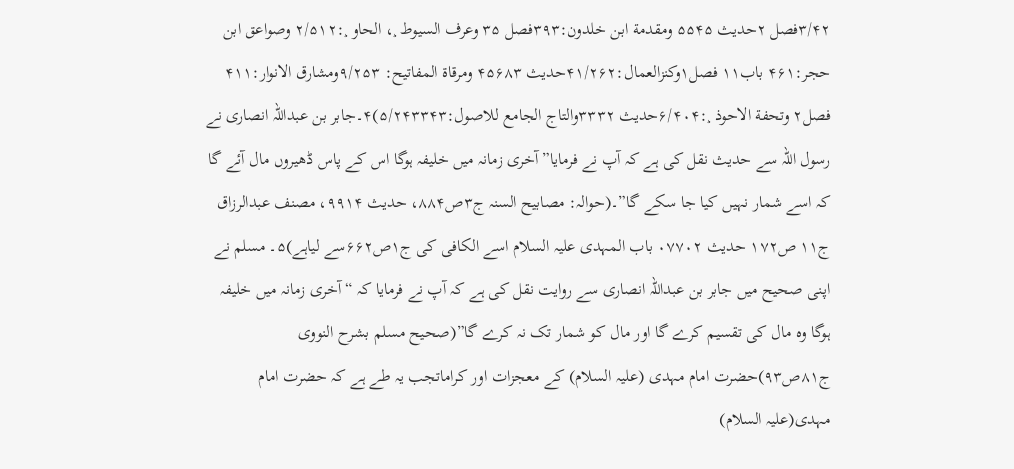۳/۴۲فصل ۲حدیث ۵۵۴۵ ومقدمة ابن خلدون:۳۹۳فصل ۳۵ وعرف السیوط ¸، الحاو ¸:۲/۵۱۲ وصواعق ابن حجر:۴۶۱ باب۱۱ فصل۱وکنزالعمال:۴۱/۲۶۲حدیث ۴۵۶۸۳ ومرقاة المفاتیح: ۹/۲۵۳ومشارق الانوار:۴۱۱ فصل۲ وتحفة الاحوذ ¸:۶/۴۰۴حدیث ۳۳۳۲والتاج الجامع للاصول:۵/۲۴۳۳۴۳)۴۔جابر بن عبداللہ انصاری نے رسول اللہ سے حدیث نقل کی ہے کہ آپ نے فرمایا”آخری زمانہ میں خلیفہ ہوگا اس کے پاس ڈھیروں مال آئے گا کہ اسے شمار نہیں کیا جا سکے گا”۔(حوالہ: مصابیح السنہ ج۳ص۸۸۴، حدیث ۹۹۱۴، مصنف عبدالرزاق ج۱۱ ص۱۷۲ حدیث ۰۷۷۰۲ باب المہدی علیہ السلام اسے الکافی کی ج۱ص۶۶۲سے لیاہے)۵۔ مسلم نے اپنی صحیح میں جابر بن عبداللہ انصاری سے روایت نقل کی ہے کہ آپ نے فرمایا کہ “آخری زمانہ میں خلیفہ ہوگا وہ مال کی تقسیم کرے گا اور مال کو شمار تک نہ کرے گا”(صحیح مسلم بشرح النووی ج۸۱ص۹۳)حضرت امام مہدی (علیہ السلام) کے معجزات اور کراماتجب یہ طے ہے کہ حضرت امام مہدی(علیہ السلام)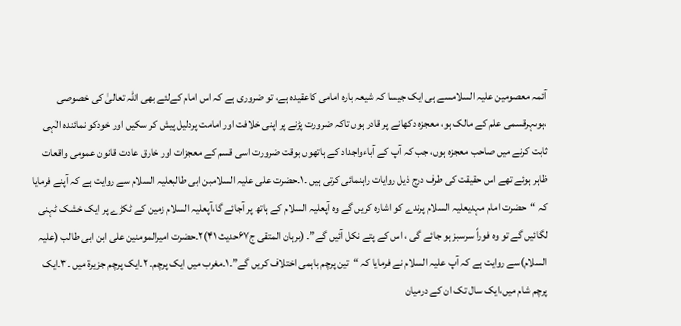آئمہ معصومین علیہ السلامسے ہی ایک جیسا کہ شیعہ بارہ امامی کاعقیدہ ہے، تو ضروری ہے کہ اس امام کےلئے بھی اللہ تعالیٰ کی خصوصی ،ہوںہرقسمی علم کے مالک ہو، معجزہ دکھانے پر قادر ہوں تاکہ ضرورت پڑنے پر اپنی خلافت اور امامت پردلیل پیش کر سکیں اور خودکو نمائندہ الٰہی ثابت کرنے میں صاحب معجزہ ہوں، جب کہ آپ کے آباءواجداد کے ہاتھوں بوقت ضرورت اسی قسم کے معجزات اور خارق عادت قانون عمومی واقعات ظاہر ہوئے تھے اس حقیقت کی طرف درج ذیل روایات راہنمائی کرتی ہیں ۔۱۔حضرت علی علیہ السلامبن ابی طالبعلیہ السلام سے روایت ہے کہ آپنے فرمایا کہ “حضرت امام مہدیعلیہ السلام پرندے کو اشارہ کریں گے وہ آپعلیہ السلام کے ہاتھ پر آجائے گا،آپعلیہ السلام زمین کے ٹکڑے پر ایک خشک ٹہنی لگائیں گے تو وہ فوراً سرسبز ہو جائے گی ، اس کے پتے نکل آئیں گے”۔ (برہان المتقی ج۶۷حدیث ۴۱)۲۔حضرت امیرالمومنین علی ابن ابی طالب (علیہ السلام)سے روایت ہے کہ آپ علیہ السلام نے فرمایا کہ “تین پرچم باہمی اختلاف کریں گے”۔۱۔مغرب میں ایک پرچم۔ ۲۔ایک پرچم جزیرة میں ۔۳۔ایک پرچم شام میں،ایک سال تک ان کے درمیان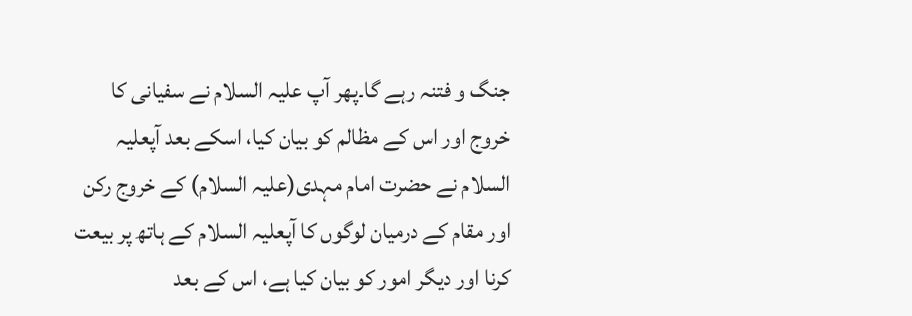جنگ و فتنہ رہے گا۔پھر آپ علیہ السلام نے سفیانی کا خروج اور اس کے مظالم کو بیان کیا، اسکے بعد آپعلیہ السلام نے حضرت امام مہدی(علیہ السلام) کے خروج رکن اور مقام کے درمیان لوگوں کا آپعلیہ السلام کے ہاتھ پر بیعت کرنا اور دیگر امور کو بیان کیا ہے، اس کے بعد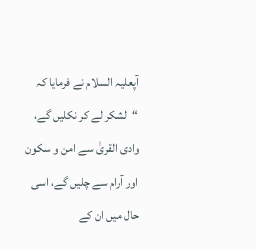آپعلیہ السلام نے فرمایا کہ “لشکر لے کر نکلیں گے، وادی القریٰ سے امن و سکون اور آرام سے چلیں گے، اسی حال میں ان کے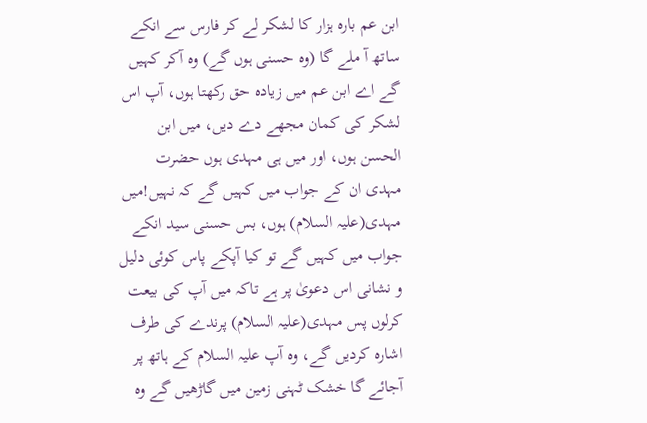ابن عم بارہ ہزار کا لشکر لے کر فارس سے انکے ساتھ آ ملے گا (وہ حسنی ہوں گے) وہ آکر کہیں گے اے ابن عم میں زیادہ حق رکھتا ہوں، آپ اس لشکر کی کمان مجھے دے دیں، میں ابن الحسن ہوں، اور میں ہی مہدی ہوں حضرت مہدی ان کے جواب میں کہیں گے کہ نہیں!میں مہدی(علیہ السلام) ہوں، بس حسنی سید انکے جواب میں کہیں گے تو کیا آپکے پاس کوئی دلیل و نشانی اس دعویٰ پر ہے تاکہ میں آپ کی بیعت کرلوں پس مہدی(علیہ السلام) پرندے کی طرف اشارہ کردیں گے، وہ آپ علیہ السلام کے ہاتھ پر آجائے گا خشک ٹہنی زمین میں گاڑھیں گے وہ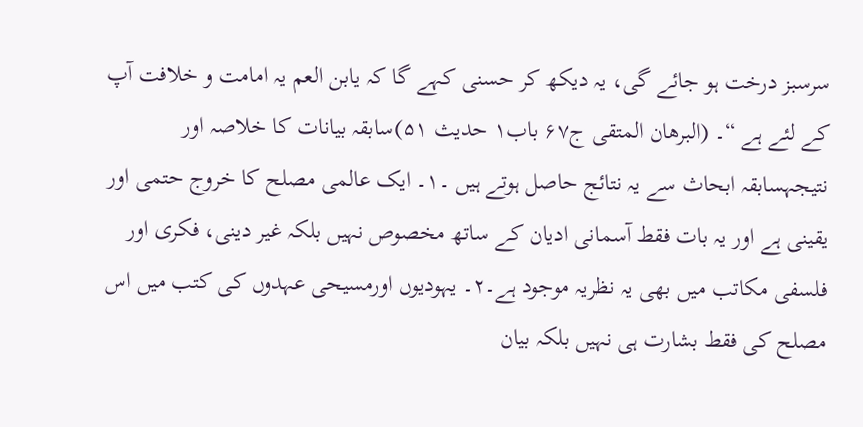سرسبز درخت ہو جائے گی، یہ دیکھ کر حسنی کہے گا کہ یابن العم یہ امامت و خلافت آپ کے لئے ہے “۔ (البرھان المتقی ج۶۷ باب۱ حدیث ۵۱)سابقہ بیانات کا خلاصہ اور نتیجہسابقہ ابحاث سے یہ نتائج حاصل ہوتے ہیں ۔۱۔ ایک عالمی مصلح کا خروج حتمی اور یقینی ہے اور یہ بات فقط آسمانی ادیان کے ساتھ مخصوص نہیں بلکہ غیر دینی، فکری اور فلسفی مکاتب میں بھی یہ نظریہ موجود ہے۔۲۔ یہودیوں اورمسیحی عہدوں کی کتب میں اس مصلح کی فقط بشارت ہی نہیں بلکہ بیان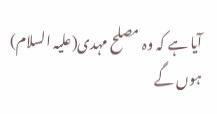آیا ہے کہ وہ مصلح مہدی(علیہ السلام) ہوں گے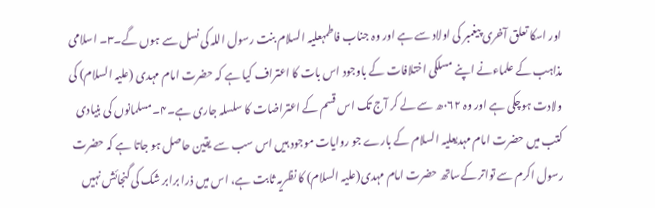اور اسکا تعلق آخری پیغمبر کی اولاد سے ہے اور وہ جناب فاطمہعلیہ السلام بنت رسول اللہ کی نسل سے ہوں گے۔۳۔ اسلامی مذاہب کے علماءنے اپنے مسلکی اختلافات کے باوجود اس بات کا اعتراف کیا ہے کہ حضرت امام مہدی (علیہ السلام) کی ولادت ہوچکی ہے اور وہ ۰۶۲ھ سے لے کر آج تک اس قسم کے اعتراضات کا سلسلہ جاری ہے۔۴۔مسلمانوں کی بنیادی کتب میں حضرت امام مہدیعلیہ السلام کے بارے جو روایات موجود ہیں اس سب سے یقین حاصل ہو جاتا ہے کہ حضرت رسول اکرم سے تواتر کےساتھ حضرت امام مہدی(علیہ السلام) کا نظریہ ثابت ہے، اس میں ذرا برابر شک کی گنجائش نہیں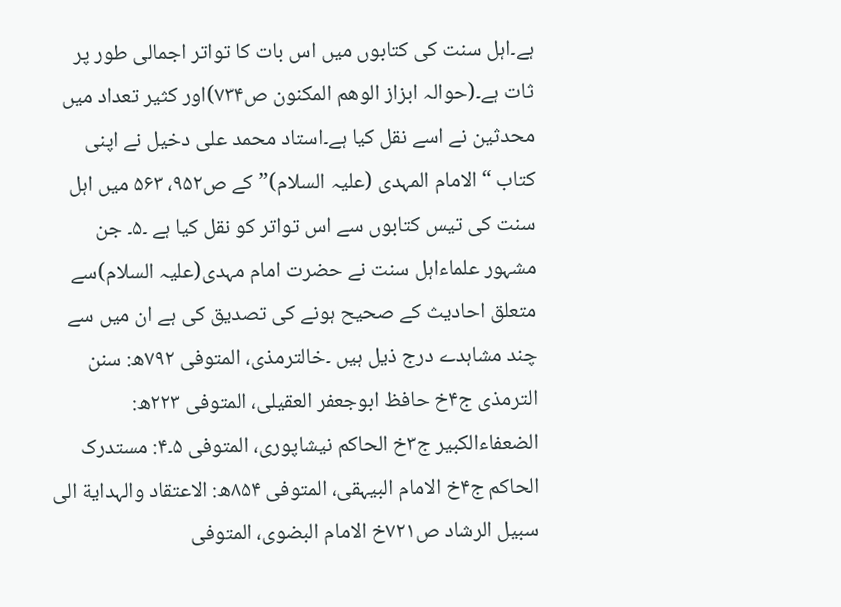ہے۔اہل سنت کی کتابوں میں اس بات کا تواتر اجمالی طور پر ثات ہے۔(حوالہ ابزاز الوھم المکنون ص۷۳۴)اور کثیر تعداد میں محدثین نے اسے نقل کیا ہے۔استاد محمد علی دخیل نے اپنی کتاب “الامام المہدی (علیہ السلام)”کے ص۹۵۲، ۵۶۳ میں اہل سنت کی تیس کتابوں سے اس تواتر کو نقل کیا ہے ۔۵۔ جن مشہور علماءاہل سنت نے حضرت امام مہدی(علیہ السلام)سے متعلق احادیث کے صحیح ہونے کی تصدیق کی ہے ان میں سے چند مشاہدے درج ذیل ہیں ۔خالترمذی، المتوفی ۷۹۲ھ: سنن الترمذی ج۴خ حافظ ابوجعفر العقیلی، المتوفی ۲۲۳ھ: الضعفاءالکبیر ج۳خ الحاکم نیشاپوری، المتوفی ۵۔۴: مستدرک الحاکم ج۴خ الامام البیہقی، المتوفی ۸۵۴ھ: الاعتقاد والہدایة الی سبیل الرشاد ص۷۲۱خ الامام البضوی، المتوفی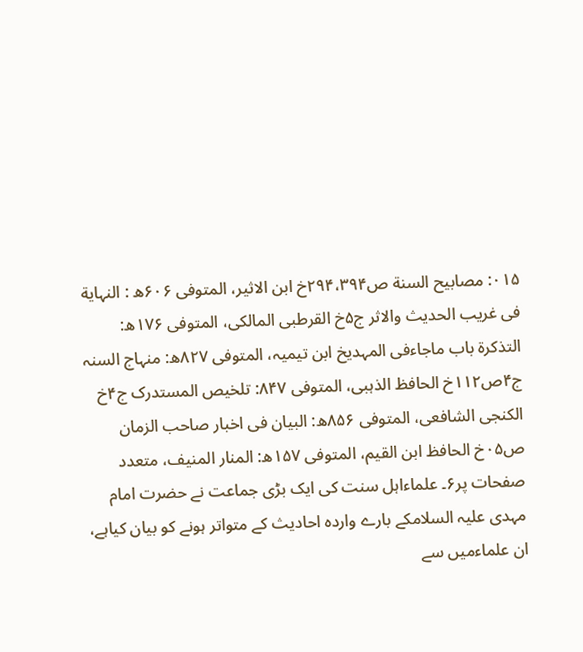۰۱۵: مصابیح السنة ص۲۹۴،۳۹۴خ ابن الاثیر، المتوفی ۶۰۶ھ : النہایة فی غریب الحدیث والاثر ج۵خ القرطبی المالکی، المتوفی ۱۷۶ھ: التذکرة باب ماجاءفی المہدیخ ابن تیمیہ، المتوفی ۸۲۷ھ: منہاج السنہ ج۴ص۱۱۲خ الحافظ الذہبی، المتوفی ۸۴۷: تلخیص المستدرک ج۴خ الکنجی الشافعی، المتوفی ۸۵۶ھ: البیان فی اخبار صاحب الزمان ص۰۵خ الحافظ ابن القیم، المتوفی ۱۵۷ھ: المنار المنیف، متعدد صفحات پر۶۔ علماءاہل سنت کی ایک بڑی جماعت نے حضرت امام مہدی علیہ السلامکے بارے واردہ احادیث کے متواتر ہونے کو بیان کیاہے، ان علماءمیں سے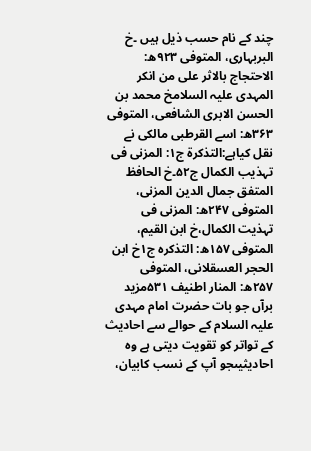چند کے نام حسب ذیل ہیں ۔خ البربہاری، المتوفی ۹۲۳ھ: الاحتجاج بالاثر علی من انکر المہدی علیہ السلامخ محمد بن الحسن الابری الشافعی، المتوفی ۳۶۳ھ: اسے القرطبی مالکی نے نقل کیاہے:التذکرة ج۱: المزنی فی تہذیب الکمال ج۵۲۔خ الحافظ المتفق جمال الدین المزنی، المتوفی ۲۴۷ھ: المزنی فی تہذیت الکمال،خ ابن القیم، المتوفی ۱۵۷ھ: التذکرہ ج۱خ ابن الحجر العسقلانی، المتوفی ۲۵۷ھ: المنار اطنیف ۵۳۱مزید برآں جو بات حضرت امام مہدی علیہ السلام کے حوالے سے احادیث کے تواتر کو تقویت دیتی ہے وہ احادیثیںجو آپ کے نسب کابیان،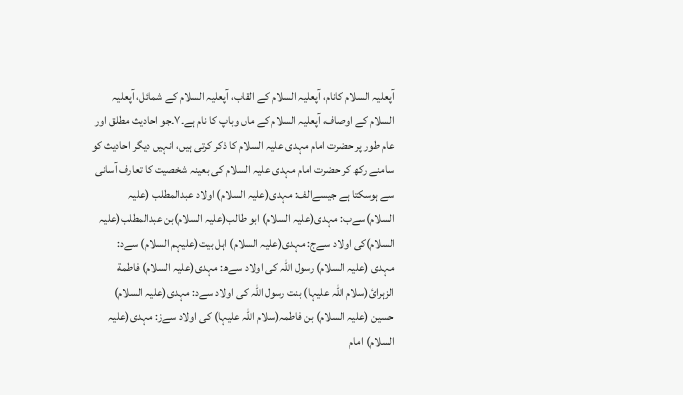آپعلیہ السلام کانام، آپعلیہ السلام کے القاب، آپعلیہ السلام کے شمائل، آپعلیہ السلام کے اوصاف، آپعلیہ السلام کے ماں وباپ کا نام ہے۔۷۔جو احادیث مطلق اور عام طور پر حضرت امام مہدی علیہ السلام کا ذکر کرتی ہیں، انہیں دیگر احادیث کو سامنے رکھ کر حضرت امام مہدی علیہ السلام کی بعینہ شخصیت کا تعارف آسانی سے ہوسکتا ہے جیسےالف: مہدی(علیہ السلام) اولاد عبدالمطلب (علیہ السلام)سےب: مہدی(علیہ السلام) ابو طالب(علیہ السلام)بن عبدالمطلب(علیہ السلام)کی اولاد سےج: مہدی(علیہ السلام) اہل بیت(علیہم السلام) سےد: مہدی (علیہ السلام) رسول اللہ کی اولاد سےھ: مہدی(علیہ السلام) فاطمة الزہرائ(سلام اللہ علیہا) بنت رسول اللہ کی اولاد سےد: مہدی(علیہ السلام) حسین (علیہ السلام) بن فاطمہ(سلام اللہ علیہا) کی اولاد سےز: مہدی(علیہ السلام) امام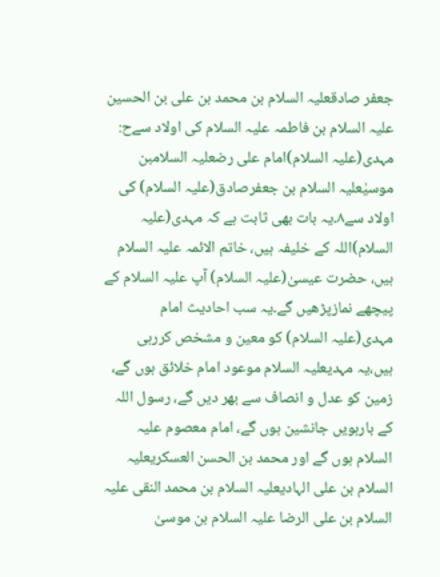جعفر صادقعلیہ السلام بن محمد بن علی بن الحسین علیہ السلام بن فاطمہ علیہ السلام کی اولاد سےح: مہدی(علیہ السلام)امام علی رضعلیہ السلامبن موسیٰعلیہ السلام بن جعفرصادق(علیہ السلام) کی اولاد سے۸۔یہ بات بھی ثابت ہے کہ مہدی(علیہ السلام)اللہ کے خلیفہ ہیں، خاتم الائمہ علیہ السلام ہیں، حضرت عیسیٰ(علیہ السلام) آپ علیہ السلام کے پیچھے نمازپڑھیں گے۔یہ سب احادیث امام مہدی(علیہ السلام) کو معین و مشخص کررہی ہیں،یہ مہدیعلیہ السلام موعود امام خلائق ہوں گے، زمین کو عدل و انصاف سے بھر دیں گے، رسول اللہ کے بارہویں جانشین ہوں گے، امام معصوم علیہ السلام ہوں گے اور محمد بن الحسن العسکریعلیہ السلام بن علی الہادیعلیہ السلام بن محمد النقی علیہ السلام بن علی الرضا علیہ السلام بن موسیٰ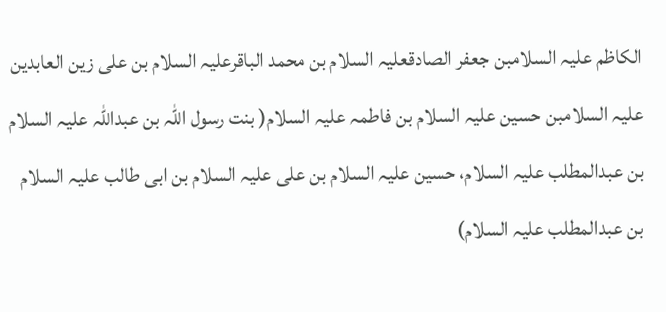الکاظم علیہ السلامبن جعفر الصادقعلیہ السلام بن محمد الباقرعلیہ السلام بن علی زین العابدین علیہ السلامبن حسین علیہ السلام بن فاطمہ علیہ السلام( بنت رسول اللہ بن عبداللہ علیہ السلام بن عبدالمطلب علیہ السلام، حسین علیہ السلام بن علی علیہ السلام بن ابی طالب علیہ السلام بن عبدالمطلب علیہ السلام)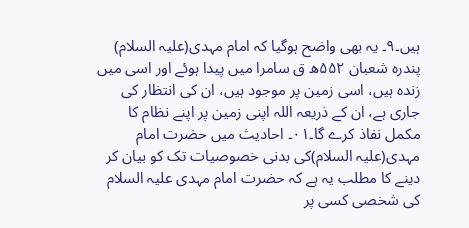ہیں۔۹۔ یہ بھی واضح ہوگیا کہ امام مہدی(علیہ السلام) پندرہ شعبان ۵۵۲ھ ق سامرا میں پیدا ہوئے اور اسی میں زندہ ہیں، اسی زمین پر موجود ہیں، ان کی انتظار کی جاری ہے، ان کے ذریعہ اللہ اپنی زمین پر اپنے نظام کا مکمل نفاذ کرے گا۔۰۱۔ احادیث میں حضرت امام مہدی(علیہ السلام)کی بدنی خصوصیات تک کو بیان کر دینے کا مطلب یہ ہے کہ حضرت امام مہدی علیہ السلام کی شخصی کسی پر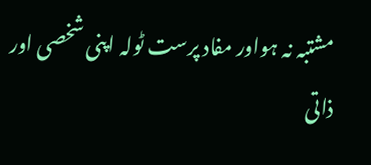مشتبہ نہ ہواور مفاد پرست ٹولہ اپنی شخصی اور ذاتی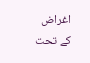اغراض کے تحت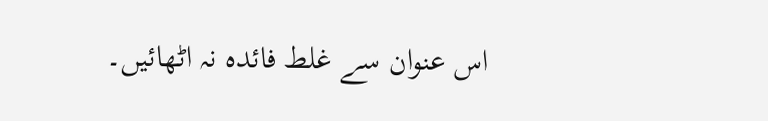اس عنوان سے غلط فائدہ نہ اٹھائیں۔